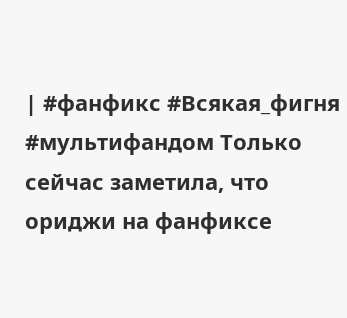| #фанфикс #Всякая_фигня #мультифандом Только сейчас заметила, что ориджи на фанфиксе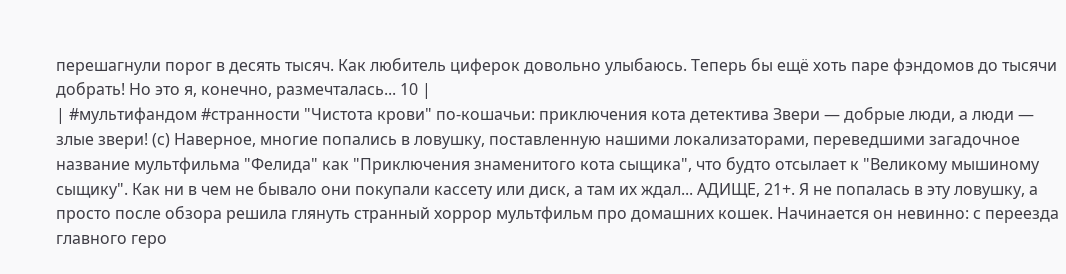перешагнули порог в десять тысяч. Как любитель циферок довольно улыбаюсь. Теперь бы ещё хоть паре фэндомов до тысячи добрать! Но это я, конечно, размечталась... 10 |
| #мультифандом #странности "Чистота крови" по-кошачьи: приключения кота детектива Звери — добрые люди, а люди — злые звери! (с) Наверное, многие попались в ловушку, поставленную нашими локализаторами, переведшими загадочное название мультфильма "Фелида" как "Приключения знаменитого кота сыщика", что будто отсылает к "Великому мышиному сыщику". Как ни в чем не бывало они покупали кассету или диск, а там их ждал... АДИЩЕ, 21+. Я не попалась в эту ловушку, а просто после обзора решила глянуть странный хоррор мультфильм про домашних кошек. Начинается он невинно: с переезда главного геро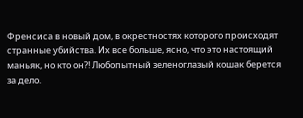Френсиса в новый дом, в окрестностях которого происходят странные убийства. Их все больше, ясно, что это настоящий маньяк, но кто он?! Любопытный зеленоглазый кошак берется за дело.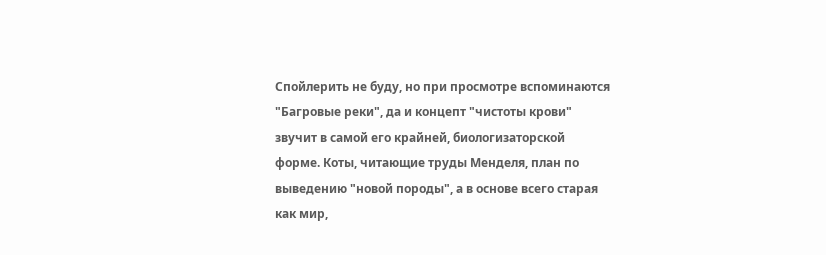Спойлерить не буду, но при просмотре вспоминаются "Багровые реки", да и концепт "чистоты крови" звучит в самой его крайней, биологизаторской форме. Коты, читающие труды Менделя, план по выведению "новой породы", а в основе всего старая как мир,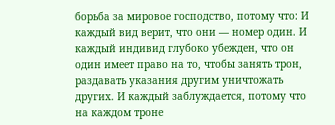борьба за мировое господство, потому что: И каждый вид верит, что они — номер один. И каждый индивид глубоко убежден, что он один имеет право на то, чтобы занять трон, раздавать указания другим уничтожать других. И каждый заблуждается, потому что на каждом троне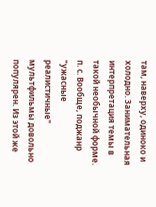там, наверху, одиноко и холодно. Занимательная интерпретация темы в такой необычной форме. п. с. Вообще, поджанр "ужасные реалистичные" мультфильмы довольно популярен. Из этой же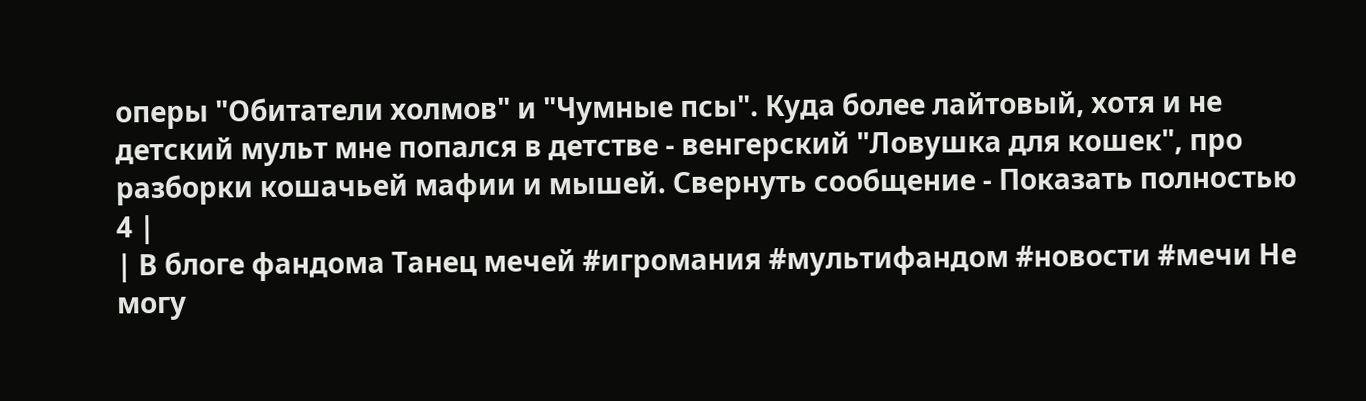оперы "Обитатели холмов" и "Чумные псы". Куда более лайтовый, хотя и не детский мульт мне попался в детстве - венгерский "Ловушка для кошек", про разборки кошачьей мафии и мышей. Свернуть сообщение - Показать полностью 4 |
| В блоге фандома Танец мечей #игромания #мультифандом #новости #мечи Не могу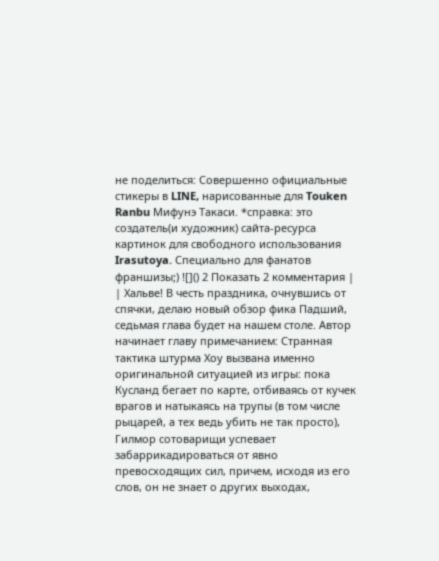не поделиться: Совершенно официальные стикеры в LINE, нарисованные для Touken Ranbu Мифунэ Такаси. *справка: это создатель(и художник) сайта-ресурса картинок для свободного использования Irasutoya. Специально для фанатов франшизы;) ![]() 2 Показать 2 комментария |
| Хальве! В честь праздника, очнувшись от спячки, делаю новый обзор фика Падший, седьмая глава будет на нашем столе. Автор начинает главу примечанием: Странная тактика штурма Хоу вызвана именно оригинальной ситуацией из игры: пока Кусланд бегает по карте, отбиваясь от кучек врагов и натыкаясь на трупы (в том числе рыцарей, а тех ведь убить не так просто), Гилмор сотоварищи успевает забаррикадироваться от явно превосходящих сил, причем, исходя из его слов, он не знает о других выходах,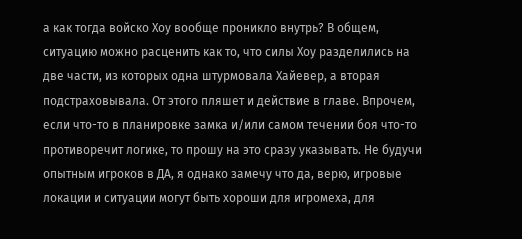а как тогда войско Хоу вообще проникло внутрь? В общем, ситуацию можно расценить как то, что силы Хоу разделились на две части, из которых одна штурмовала Хайевер, а вторая подстраховывала. От этого пляшет и действие в главе. Впрочем, если что-то в планировке замка и/или самом течении боя что-то противоречит логике, то прошу на это сразу указывать. Не будучи опытным игроков в ДА, я однако замечу что да, верю, игровые локации и ситуации могут быть хороши для игромеха, для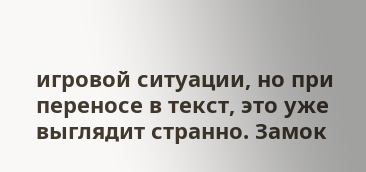игровой ситуации, но при переносе в текст, это уже выглядит странно. Замок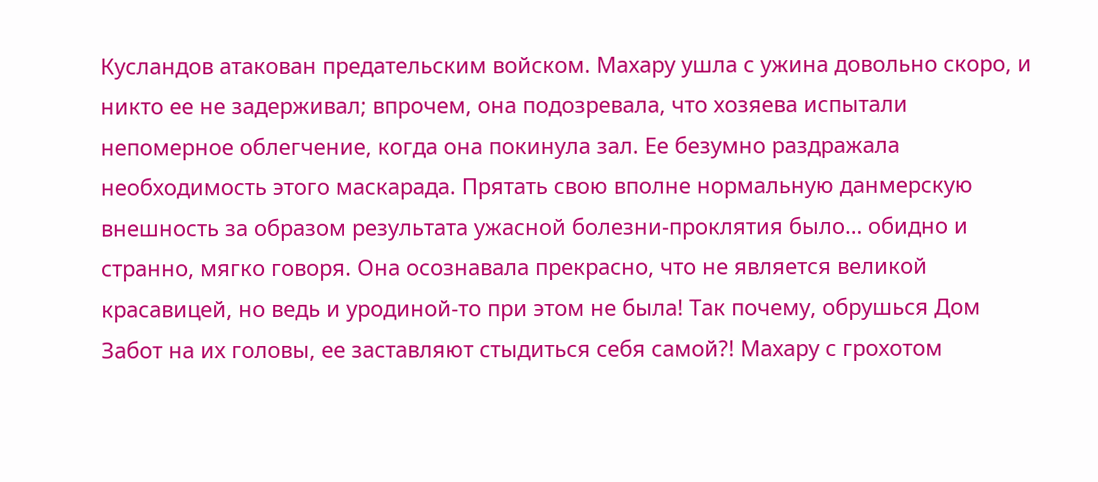Кусландов атакован предательским войском. Махару ушла с ужина довольно скоро, и никто ее не задерживал; впрочем, она подозревала, что хозяева испытали непомерное облегчение, когда она покинула зал. Ее безумно раздражала необходимость этого маскарада. Прятать свою вполне нормальную данмерскую внешность за образом результата ужасной болезни-проклятия было… обидно и странно, мягко говоря. Она осознавала прекрасно, что не является великой красавицей, но ведь и уродиной-то при этом не была! Так почему, обрушься Дом Забот на их головы, ее заставляют стыдиться себя самой?! Махару с грохотом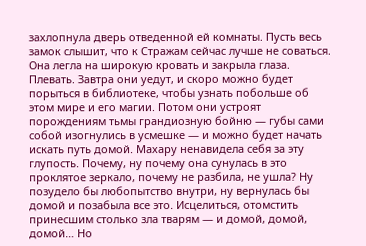захлопнула дверь отведенной ей комнаты. Пусть весь замок слышит, что к Стражам сейчас лучше не соваться. Она легла на широкую кровать и закрыла глаза. Плевать. Завтра они уедут, и скоро можно будет порыться в библиотеке, чтобы узнать побольше об этом мире и его магии. Потом они устроят порождениям тьмы грандиозную бойню — губы сами собой изогнулись в усмешке — и можно будет начать искать путь домой. Махару ненавидела себя за эту глупость. Почему, ну почему она сунулась в это проклятое зеркало, почему не разбила, не ушла? Ну позудело бы любопытство внутри, ну вернулась бы домой и позабыла все это. Исцелиться, отомстить принесшим столько зла тварям — и домой, домой, домой… Но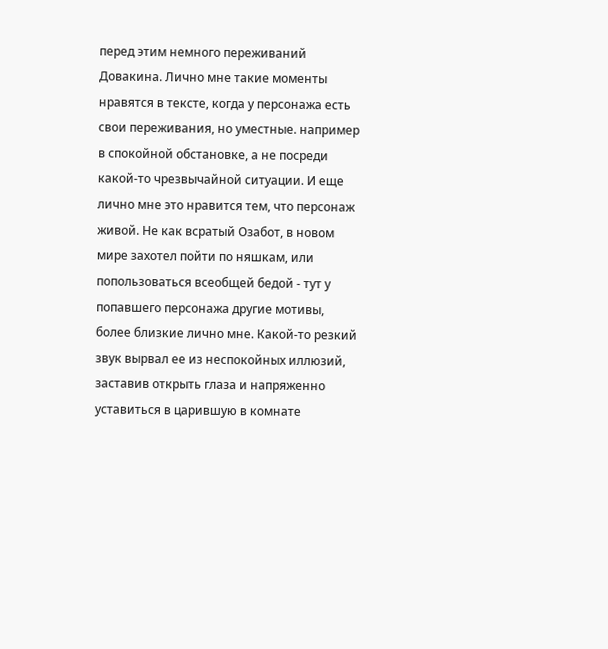перед этим немного переживаний Довакина. Лично мне такие моменты нравятся в тексте, когда у персонажа есть свои переживания, но уместные. например в спокойной обстановке, а не посреди какой-то чрезвычайной ситуации. И еще лично мне это нравится тем, что персонаж живой. Не как всратый Озабот, в новом мире захотел пойти по няшкам, или попользоваться всеобщей бедой - тут у попавшего персонажа другие мотивы, более близкие лично мне. Какой-то резкий звук вырвал ее из неспокойных иллюзий, заставив открыть глаза и напряженно уставиться в царившую в комнате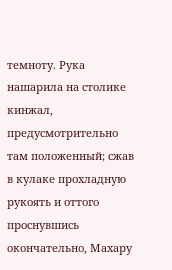темноту. Рука нашарила на столике кинжал, предусмотрительно там положенный; сжав в кулаке прохладную рукоять и оттого проснувшись окончательно, Махару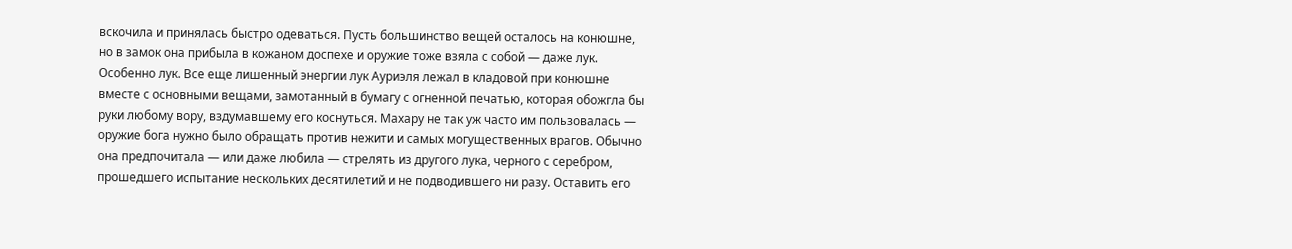вскочила и принялась быстро одеваться. Пусть большинство вещей осталось на конюшне, но в замок она прибыла в кожаном доспехе и оружие тоже взяла с собой — даже лук. Особенно лук. Все еще лишенный энергии лук Ауриэля лежал в кладовой при конюшне вместе с основными вещами, замотанный в бумагу с огненной печатью, которая обожгла бы руки любому вору, вздумавшему его коснуться. Махару не так уж часто им пользовалась — оружие бога нужно было обращать против нежити и самых могущественных врагов. Обычно она предпочитала — или даже любила — стрелять из другого лука, черного с серебром, прошедшего испытание нескольких десятилетий и не подводившего ни разу. Оставить его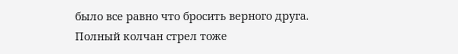было все равно что бросить верного друга. Полный колчан стрел тоже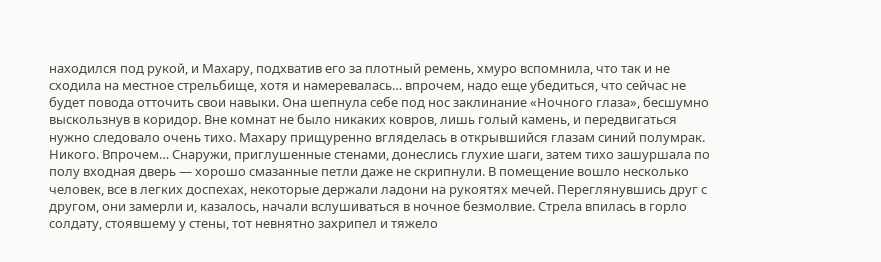находился под рукой, и Махару, подхватив его за плотный ремень, хмуро вспомнила, что так и не сходила на местное стрельбище, хотя и намеревалась… впрочем, надо еще убедиться, что сейчас не будет повода отточить свои навыки. Она шепнула себе под нос заклинание «Ночного глаза», бесшумно выскользнув в коридор. Вне комнат не было никаких ковров, лишь голый камень, и передвигаться нужно следовало очень тихо. Махару прищуренно вгляделась в открывшийся глазам синий полумрак. Никого. Впрочем… Снаружи, приглушенные стенами, донеслись глухие шаги, затем тихо зашуршала по полу входная дверь — хорошо смазанные петли даже не скрипнули. В помещение вошло несколько человек, все в легких доспехах, некоторые держали ладони на рукоятях мечей. Переглянувшись друг с другом, они замерли и, казалось, начали вслушиваться в ночное безмолвие. Стрела впилась в горло солдату, стоявшему у стены, тот невнятно захрипел и тяжело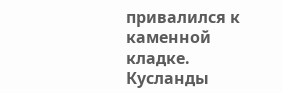привалился к каменной кладке. Кусланды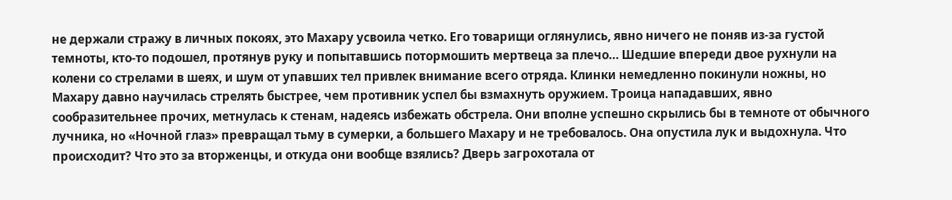не держали стражу в личных покоях, это Махару усвоила четко. Его товарищи оглянулись, явно ничего не поняв из-за густой темноты, кто-то подошел, протянув руку и попытавшись потормошить мертвеца за плечо… Шедшие впереди двое рухнули на колени со стрелами в шеях, и шум от упавших тел привлек внимание всего отряда. Клинки немедленно покинули ножны, но Махару давно научилась стрелять быстрее, чем противник успел бы взмахнуть оружием. Троица нападавших, явно сообразительнее прочих, метнулась к стенам, надеясь избежать обстрела. Они вполне успешно скрылись бы в темноте от обычного лучника, но «Ночной глаз» превращал тьму в сумерки, а большего Махару и не требовалось. Она опустила лук и выдохнула. Что происходит? Что это за вторженцы, и откуда они вообще взялись? Дверь загрохотала от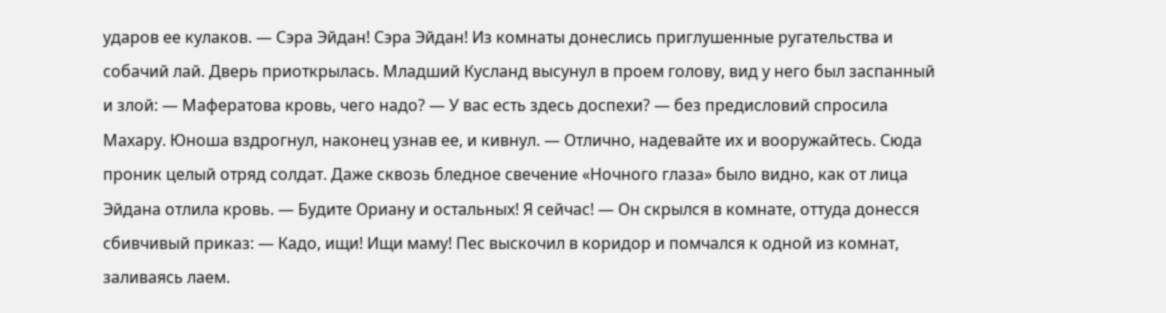ударов ее кулаков. — Сэра Эйдан! Сэра Эйдан! Из комнаты донеслись приглушенные ругательства и собачий лай. Дверь приоткрылась. Младший Кусланд высунул в проем голову, вид у него был заспанный и злой: — Мафератова кровь, чего надо? — У вас есть здесь доспехи? — без предисловий спросила Махару. Юноша вздрогнул, наконец узнав ее, и кивнул. — Отлично, надевайте их и вооружайтесь. Сюда проник целый отряд солдат. Даже сквозь бледное свечение «Ночного глаза» было видно, как от лица Эйдана отлила кровь. — Будите Ориану и остальных! Я сейчас! — Он скрылся в комнате, оттуда донесся сбивчивый приказ: — Кадо, ищи! Ищи маму! Пес выскочил в коридор и помчался к одной из комнат, заливаясь лаем.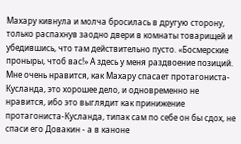Махару кивнула и молча бросилась в другую сторону, только распахнув заодно двери в комнаты товарищей и убедившись, что там действительно пусто. «Босмерские проныры, чтоб вас!» А здесь у меня раздвоение позиций. Мне очень нравится, как Махару спасает протагониста-Кусланда, это хорошее дело, и одновременно не нравится, ибо это выглядит как принижение протагониста-Кусланда, типак сам по себе он бы сдох, не спаси его Довакин - а в каноне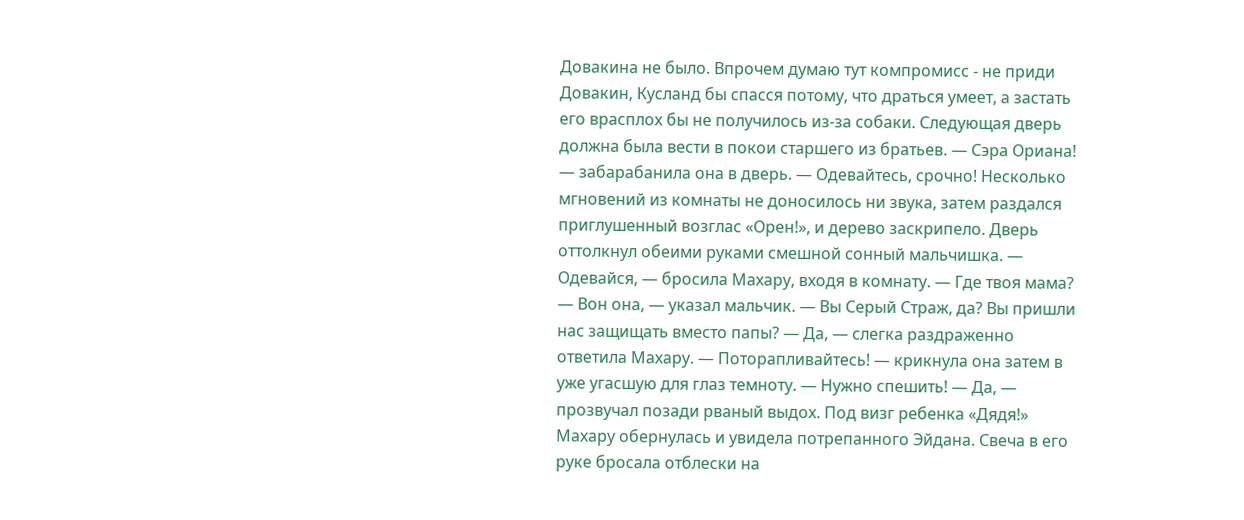Довакина не было. Впрочем думаю тут компромисс - не приди Довакин, Кусланд бы спасся потому, что драться умеет, а застать его врасплох бы не получилось из-за собаки. Следующая дверь должна была вести в покои старшего из братьев. — Сэра Ориана! — забарабанила она в дверь. — Одевайтесь, срочно! Несколько мгновений из комнаты не доносилось ни звука, затем раздался приглушенный возглас «Орен!», и дерево заскрипело. Дверь оттолкнул обеими руками смешной сонный мальчишка. — Одевайся, — бросила Махару, входя в комнату. — Где твоя мама? — Вон она, — указал мальчик. — Вы Серый Страж, да? Вы пришли нас защищать вместо папы? — Да, — слегка раздраженно ответила Махару. — Поторапливайтесь! — крикнула она затем в уже угасшую для глаз темноту. — Нужно спешить! — Да, — прозвучал позади рваный выдох. Под визг ребенка «Дядя!» Махару обернулась и увидела потрепанного Эйдана. Свеча в его руке бросала отблески на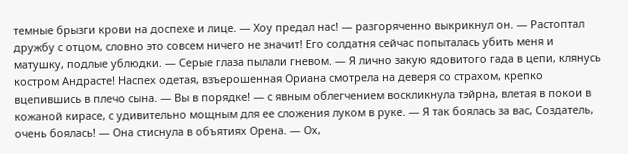темные брызги крови на доспехе и лице. — Хоу предал нас! — разгоряченно выкрикнул он. — Растоптал дружбу с отцом, словно это совсем ничего не значит! Его солдатня сейчас попыталась убить меня и матушку, подлые ублюдки. — Серые глаза пылали гневом. — Я лично закую ядовитого гада в цепи, клянусь костром Андрасте! Наспех одетая, взъерошенная Ориана смотрела на деверя со страхом, крепко вцепившись в плечо сына. — Вы в порядке! — с явным облегчением воскликнула тэйрна, влетая в покои в кожаной кирасе, с удивительно мощным для ее сложения луком в руке. — Я так боялась за вас, Создатель, очень боялась! — Она стиснула в объятиях Орена. — Ох,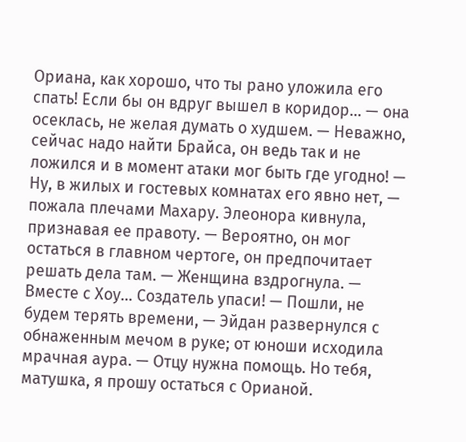Ориана, как хорошо, что ты рано уложила его спать! Если бы он вдруг вышел в коридор… — она осеклась, не желая думать о худшем. — Неважно, сейчас надо найти Брайса, он ведь так и не ложился и в момент атаки мог быть где угодно! — Ну, в жилых и гостевых комнатах его явно нет, — пожала плечами Махару. Элеонора кивнула, признавая ее правоту. — Вероятно, он мог остаться в главном чертоге, он предпочитает решать дела там. — Женщина вздрогнула. — Вместе с Хоу… Создатель упаси! — Пошли, не будем терять времени, — Эйдан развернулся с обнаженным мечом в руке; от юноши исходила мрачная аура. — Отцу нужна помощь. Но тебя, матушка, я прошу остаться с Орианой.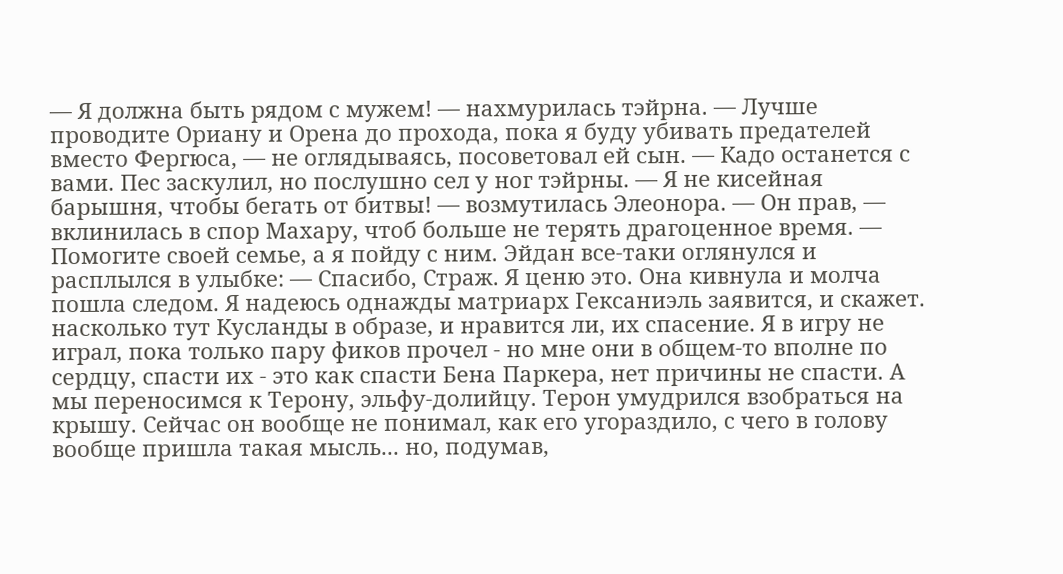— Я должна быть рядом с мужем! — нахмурилась тэйрна. — Лучше проводите Ориану и Орена до прохода, пока я буду убивать предателей вместо Фергюса, — не оглядываясь, посоветовал ей сын. — Кадо останется с вами. Пес заскулил, но послушно сел у ног тэйрны. — Я не кисейная барышня, чтобы бегать от битвы! — возмутилась Элеонора. — Он прав, — вклинилась в спор Махару, чтоб больше не терять драгоценное время. — Помогите своей семье, а я пойду с ним. Эйдан все-таки оглянулся и расплылся в улыбке: — Спасибо, Страж. Я ценю это. Она кивнула и молча пошла следом. Я надеюсь однажды матриарх Гексаниэль заявится, и скажет. насколько тут Кусланды в образе, и нравится ли, их спасение. Я в игру не играл, пока только пару фиков прочел - но мне они в общем-то вполне по сердцу, спасти их - это как спасти Бена Паркера, нет причины не спасти. А мы переносимся к Терону, эльфу-долийцу. Терон умудрился взобраться на крышу. Сейчас он вообще не понимал, как его угораздило, с чего в голову вообще пришла такая мысль... но, подумав,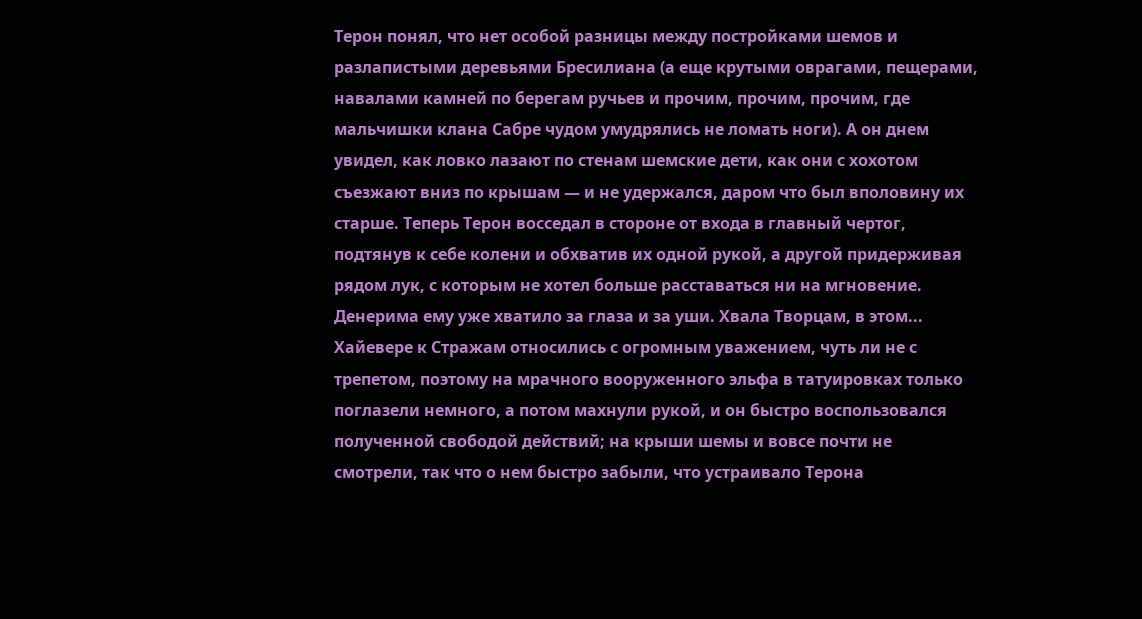Терон понял, что нет особой разницы между постройками шемов и разлапистыми деревьями Бресилиана (а еще крутыми оврагами, пещерами, навалами камней по берегам ручьев и прочим, прочим, прочим, где мальчишки клана Сабре чудом умудрялись не ломать ноги). А он днем увидел, как ловко лазают по стенам шемские дети, как они с хохотом съезжают вниз по крышам — и не удержался, даром что был вполовину их старше. Теперь Терон восседал в стороне от входа в главный чертог, подтянув к себе колени и обхватив их одной рукой, а другой придерживая рядом лук, с которым не хотел больше расставаться ни на мгновение. Денерима ему уже хватило за глаза и за уши. Хвала Творцам, в этом... Хайевере к Стражам относились с огромным уважением, чуть ли не с трепетом, поэтому на мрачного вооруженного эльфа в татуировках только поглазели немного, а потом махнули рукой, и он быстро воспользовался полученной свободой действий; на крыши шемы и вовсе почти не смотрели, так что о нем быстро забыли, что устраивало Терона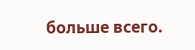больше всего.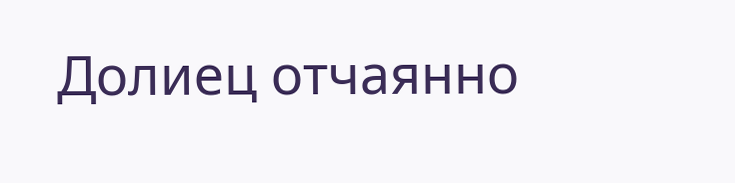Долиец отчаянно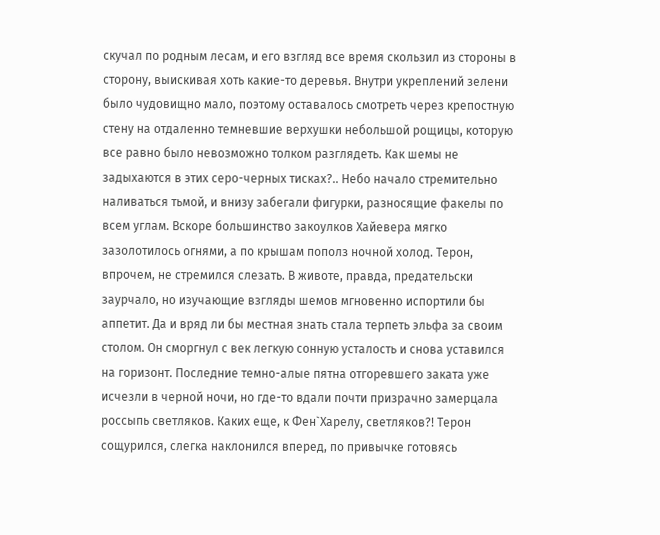скучал по родным лесам, и его взгляд все время скользил из стороны в сторону, выискивая хоть какие-то деревья. Внутри укреплений зелени было чудовищно мало, поэтому оставалось смотреть через крепостную стену на отдаленно темневшие верхушки небольшой рощицы, которую все равно было невозможно толком разглядеть. Как шемы не задыхаются в этих серо-черных тисках?.. Небо начало стремительно наливаться тьмой, и внизу забегали фигурки, разносящие факелы по всем углам. Вскоре большинство закоулков Хайевера мягко зазолотилось огнями, а по крышам пополз ночной холод. Терон, впрочем, не стремился слезать. В животе, правда, предательски заурчало, но изучающие взгляды шемов мгновенно испортили бы аппетит. Да и вряд ли бы местная знать стала терпеть эльфа за своим столом. Он сморгнул с век легкую сонную усталость и снова уставился на горизонт. Последние темно-алые пятна отгоревшего заката уже исчезли в черной ночи, но где-то вдали почти призрачно замерцала россыпь светляков. Каких еще, к Фен`Харелу, светляков?! Терон сощурился, слегка наклонился вперед, по привычке готовясь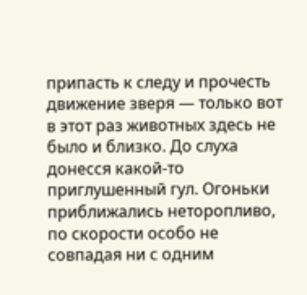припасть к следу и прочесть движение зверя — только вот в этот раз животных здесь не было и близко. До слуха донесся какой-то приглушенный гул. Огоньки приближались неторопливо, по скорости особо не совпадая ни с одним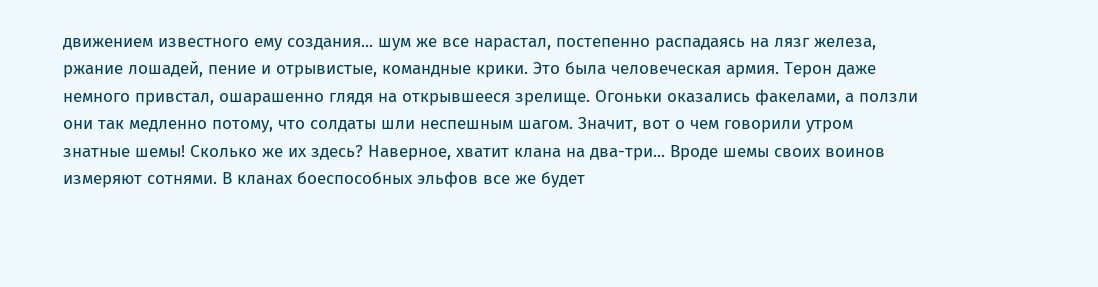движением известного ему создания... шум же все нарастал, постепенно распадаясь на лязг железа, ржание лошадей, пение и отрывистые, командные крики. Это была человеческая армия. Терон даже немного привстал, ошарашенно глядя на открывшееся зрелище. Огоньки оказались факелами, а ползли они так медленно потому, что солдаты шли неспешным шагом. Значит, вот о чем говорили утром знатные шемы! Сколько же их здесь? Наверное, хватит клана на два-три... Вроде шемы своих воинов измеряют сотнями. В кланах боеспособных эльфов все же будет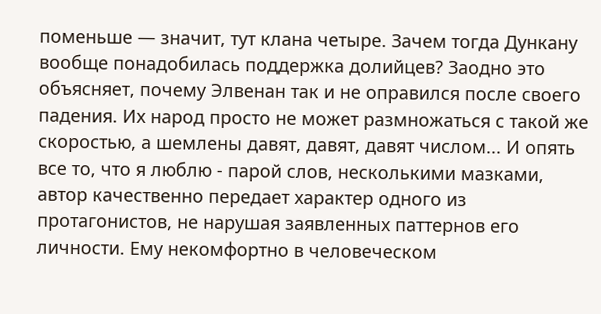поменьше — значит, тут клана четыре. Зачем тогда Дункану вообще понадобилась поддержка долийцев? Заодно это объясняет, почему Элвенан так и не оправился после своего падения. Их народ просто не может размножаться с такой же скоростью, а шемлены давят, давят, давят числом... И опять все то, что я люблю - парой слов, несколькими мазками, автор качественно передает характер одного из протагонистов, не нарушая заявленных паттернов его личности. Ему некомфортно в человеческом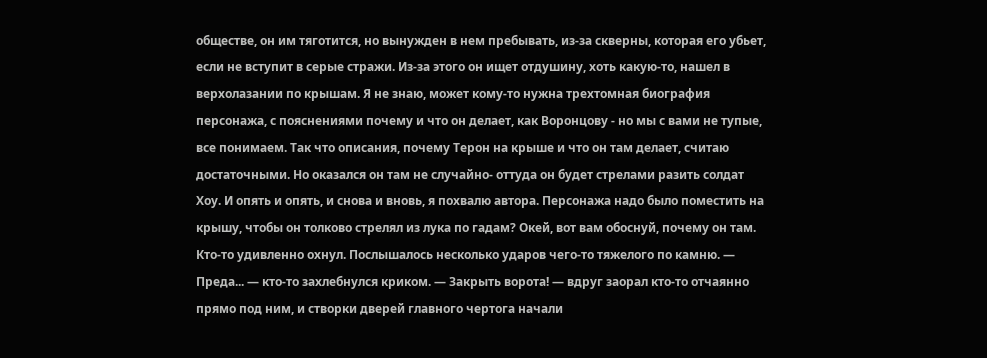обществе, он им тяготится, но вынужден в нем пребывать, из-за скверны, которая его убьет, если не вступит в серые стражи. Из-за этого он ищет отдушину, хоть какую-то, нашел в верхолазании по крышам. Я не знаю, может кому-то нужна трехтомная биография персонажа, с пояснениями почему и что он делает, как Воронцову - но мы с вами не тупые, все понимаем. Так что описания, почему Терон на крыше и что он там делает, считаю достаточными. Но оказался он там не случайно- оттуда он будет стрелами разить солдат Хоу. И опять и опять, и снова и вновь, я похвалю автора. Персонажа надо было поместить на крышу, чтобы он толково стрелял из лука по гадам? Окей, вот вам обоснуй, почему он там. Кто-то удивленно охнул. Послышалось несколько ударов чего-то тяжелого по камню. — Преда... — кто-то захлебнулся криком. — Закрыть ворота! — вдруг заорал кто-то отчаянно прямо под ним, и створки дверей главного чертога начали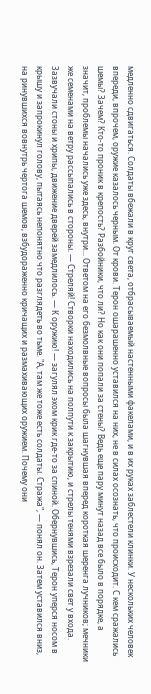медленно сдвигаться. Солдаты вбежали в круг света, отбрасываемый настенными факелами, и в их руках заблестели клинки. У нескольких человек впереди, впрочем, оружие казалось черным. От крови. Терон ошарашенно уставился на них, не в силах осознать, что происходит. С кем сражались шемы? Зачем? Кто-то проник в крепость? Разбойники, что ли? Но как они попали за стены? Ведь еще пару минут назад все было в порядке, а значит, проблемы начались уже здесь, внутри... Ответом на его безмолвные вопросы была шагнувшая вперед короткая шеренга лучников; мечники же семенами на ветру рассыпались в стороны. — Стреляй! Створки находились на полпути к закрытию, и стрелы тенями взрезали свет у входа. Зазвучали стоны и хрипы, движение дверей замедлилось. — К оружию! — загулял эхом крик где-то за спиной. Обернувшись, Терон уперся носом в крышу и запрокинул голову, пытаясь непонятно что разглядеть во тьме. "А, там же тоже есть солдаты. Стража", — понял он. Затем уставился вниз, на ринувшихся вовнутрь чертога шемов, взбудораженно кричащих и размахивающих оружием. Почему они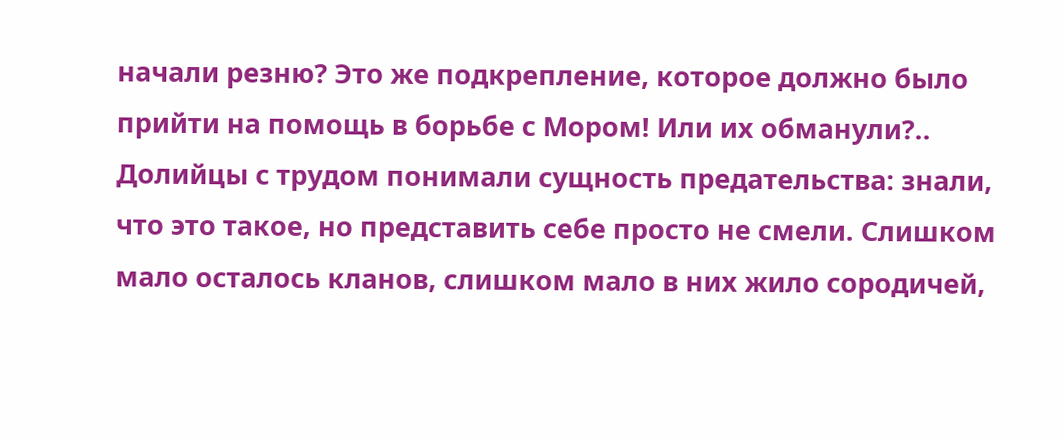начали резню? Это же подкрепление, которое должно было прийти на помощь в борьбе с Мором! Или их обманули?.. Долийцы с трудом понимали сущность предательства: знали, что это такое, но представить себе просто не смели. Слишком мало осталось кланов, слишком мало в них жило сородичей,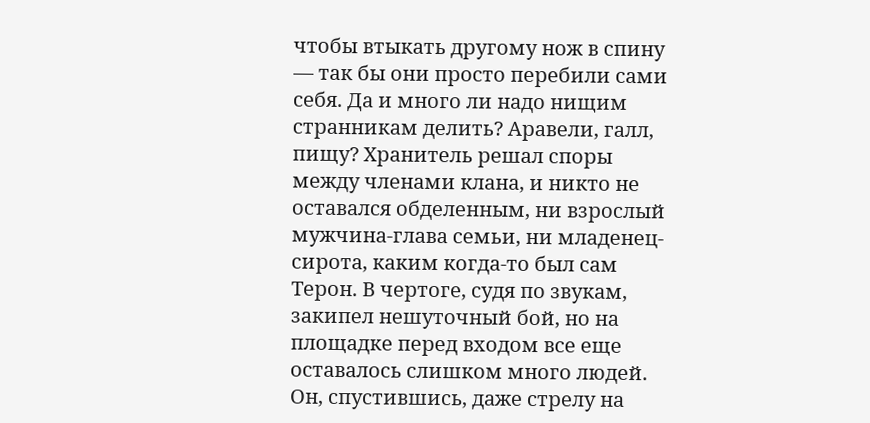чтобы втыкать другому нож в спину — так бы они просто перебили сами себя. Да и много ли надо нищим странникам делить? Аравели, галл, пищу? Хранитель решал споры между членами клана, и никто не оставался обделенным, ни взрослый мужчина-глава семьи, ни младенец-сирота, каким когда-то был сам Терон. В чертоге, судя по звукам, закипел нешуточный бой, но на площадке перед входом все еще оставалось слишком много людей. Он, спустившись, даже стрелу на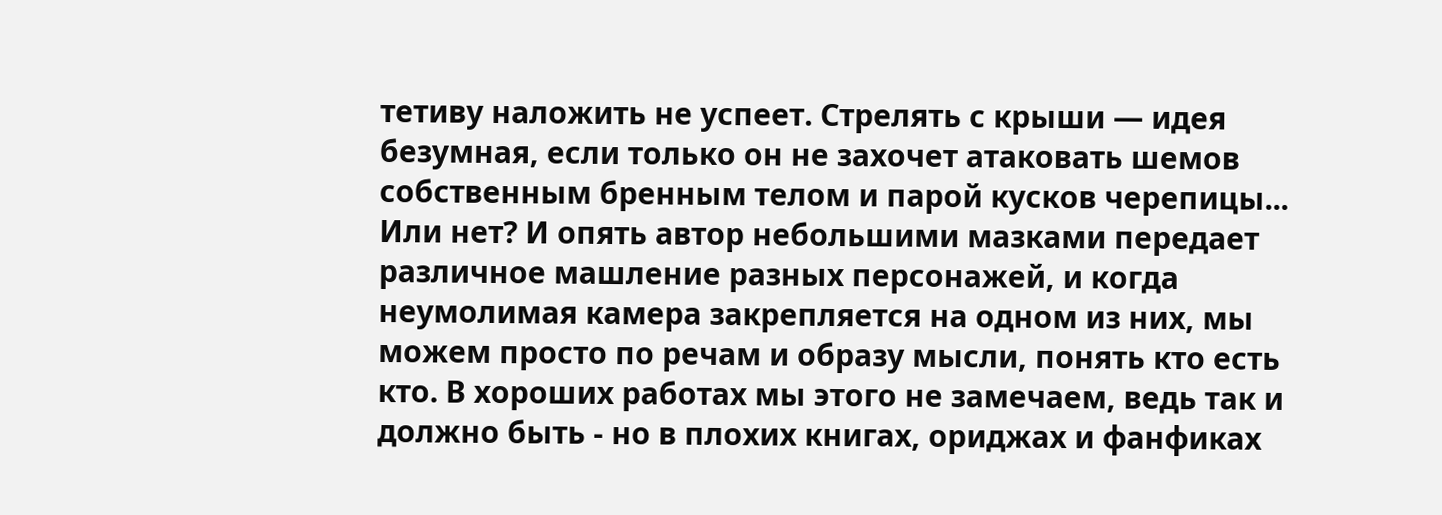тетиву наложить не успеет. Стрелять с крыши — идея безумная, если только он не захочет атаковать шемов собственным бренным телом и парой кусков черепицы... Или нет? И опять автор небольшими мазками передает различное машление разных персонажей, и когда неумолимая камера закрепляется на одном из них, мы можем просто по речам и образу мысли, понять кто есть кто. В хороших работах мы этого не замечаем, ведь так и должно быть - но в плохих книгах, ориджах и фанфиках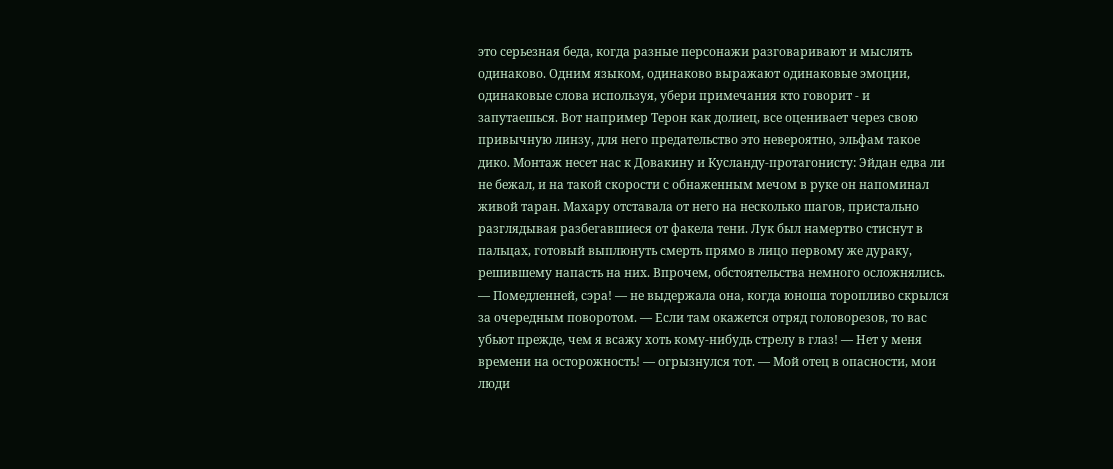это серьезная беда, когда разные персонажи разговаривают и мыслять одинаково. Одним языком, одинаково выражают одинаковые эмоции, одинаковые слова используя, убери примечания кто говорит - и запутаешься. Вот например Терон как долиец, все оценивает через свою привычную линзу, для него предательство это невероятно, эльфам такое дико. Монтаж несет нас к Довакину и Кусланду-протагонисту: Эйдан едва ли не бежал, и на такой скорости с обнаженным мечом в руке он напоминал живой таран. Махару отставала от него на несколько шагов, пристально разглядывая разбегавшиеся от факела тени. Лук был намертво стиснут в пальцах, готовый выплюнуть смерть прямо в лицо первому же дураку, решившему напасть на них. Впрочем, обстоятельства немного осложнялись. — Помедленней, сэра! — не выдержала она, когда юноша торопливо скрылся за очередным поворотом. — Если там окажется отряд головорезов, то вас убьют прежде, чем я всажу хоть кому-нибудь стрелу в глаз! — Нет у меня времени на осторожность! — огрызнулся тот. — Мой отец в опасности, мои люди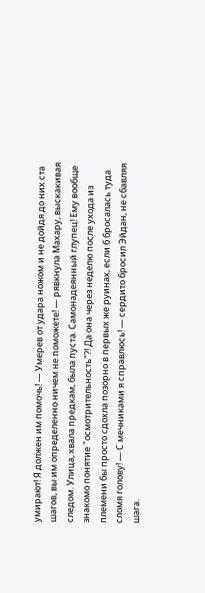умирают! Я должен им помочь! — Умерев от удара ножом и не дойдя до них ста шагов, вы им определенно ничем не поможете! — рявкнула Махару, выскакивая следом. Улица, хвала предкам, была пуста. Самонадеянный глупец! Ему вообще знакомо понятие "осмотрительность"?! Да она через неделю после ухода из племени бы просто сдохла позорно в первых же руинах, если б бросалась туда сломя голову! — С мечниками я справлюсь! — сердито бросил Эйдан, не сбавляя шага.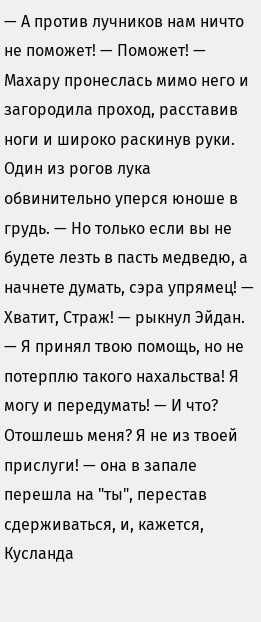— А против лучников нам ничто не поможет! — Поможет! — Махару пронеслась мимо него и загородила проход, расставив ноги и широко раскинув руки. Один из рогов лука обвинительно уперся юноше в грудь. — Но только если вы не будете лезть в пасть медведю, а начнете думать, сэра упрямец! — Хватит, Страж! — рыкнул Эйдан. — Я принял твою помощь, но не потерплю такого нахальства! Я могу и передумать! — И что? Отошлешь меня? Я не из твоей прислуги! — она в запале перешла на "ты", перестав сдерживаться, и, кажется, Кусланда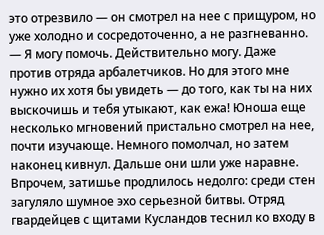это отрезвило — он смотрел на нее с прищуром, но уже холодно и сосредоточенно, а не разгневанно. — Я могу помочь. Действительно могу. Даже против отряда арбалетчиков. Но для этого мне нужно их хотя бы увидеть — до того, как ты на них выскочишь и тебя утыкают, как ежа! Юноша еще несколько мгновений пристально смотрел на нее, почти изучающе. Немного помолчал, но затем наконец кивнул. Дальше они шли уже наравне. Впрочем, затишье продлилось недолго: среди стен загуляло шумное эхо серьезной битвы. Отряд гвардейцев с щитами Кусландов теснил ко входу в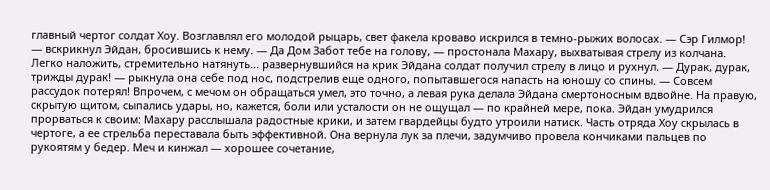главный чертог солдат Хоу. Возглавлял его молодой рыцарь, свет факела кроваво искрился в темно-рыжих волосах. — Сэр Гилмор! — вскрикнул Эйдан, бросившись к нему. — Да Дом Забот тебе на голову, — простонала Махару, выхватывая стрелу из колчана. Легко наложить, стремительно натянуть... развернувшийся на крик Эйдана солдат получил стрелу в лицо и рухнул. — Дурак, дурак, трижды дурак! — рыкнула она себе под нос, подстрелив еще одного, попытавшегося напасть на юношу со спины. — Совсем рассудок потерял! Впрочем, с мечом он обращаться умел, это точно, а левая рука делала Эйдана смертоносным вдвойне. На правую, скрытую щитом, сыпались удары, но, кажется, боли или усталости он не ощущал — по крайней мере, пока. Эйдан умудрился прорваться к своим: Махару расслышала радостные крики, и затем гвардейцы будто утроили натиск. Часть отряда Хоу скрылась в чертоге, а ее стрельба переставала быть эффективной. Она вернула лук за плечи, задумчиво провела кончиками пальцев по рукоятям у бедер. Меч и кинжал — хорошее сочетание,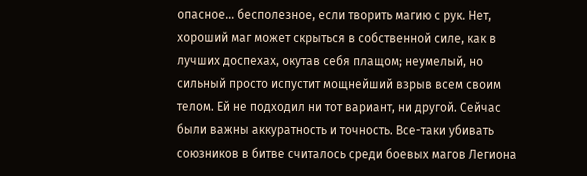опасное... бесполезное, если творить магию с рук. Нет, хороший маг может скрыться в собственной силе, как в лучших доспехах, окутав себя плащом; неумелый, но сильный просто испустит мощнейший взрыв всем своим телом. Ей не подходил ни тот вариант, ни другой. Сейчас были важны аккуратность и точность. Все-таки убивать союзников в битве считалось среди боевых магов Легиона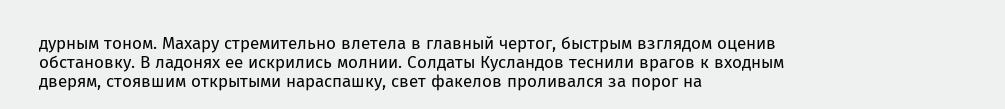дурным тоном. Махару стремительно влетела в главный чертог, быстрым взглядом оценив обстановку. В ладонях ее искрились молнии. Солдаты Кусландов теснили врагов к входным дверям, стоявшим открытыми нараспашку, свет факелов проливался за порог на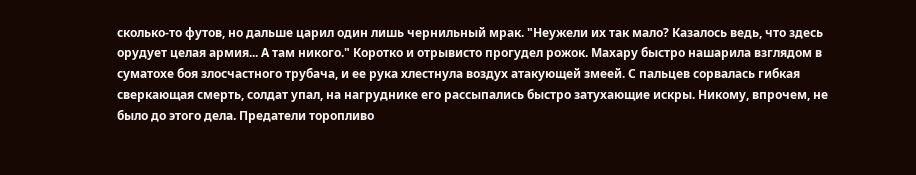сколько-то футов, но дальше царил один лишь чернильный мрак. "Неужели их так мало? Казалось ведь, что здесь орудует целая армия... А там никого." Коротко и отрывисто прогудел рожок. Махару быстро нашарила взглядом в суматохе боя злосчастного трубача, и ее рука хлестнула воздух атакующей змеей. С пальцев сорвалась гибкая сверкающая смерть, солдат упал, на нагруднике его рассыпались быстро затухающие искры. Никому, впрочем, не было до этого дела. Предатели торопливо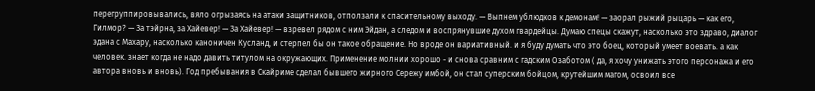перегруппировывались, вяло огрызаясь на атаки защитников, отползали к спасительному выходу. — Выпнем ублюдков к демонам! — заорал рыжий рыцарь — как его, Гилмор? — За тэйрна, за Хайевер! — За Хайевер! — взревел рядом с ним Эйдан, а следом и воспрянувшие духом гвардейцы. Думаю спецы скажут, насколько это здраво, диалог эдана с Махару, насколько каноничен Кусланд, и стерпел бы он такое обращение. Но вроде он вариативный. и я буду думать что это боец, который умеет воевать. а как человек. знает когда не надо давить титулом на окружающих. Применение молнии хорошо - и снова сравним с гадским Озаботом ( да, я хочу унижать этого персонажа и его автора вновь и вновь). Год пребывания в Скайриме сделал бывшего жирного Сережу имбой, он стал суперским бойцом, крутейшим магом, освоил все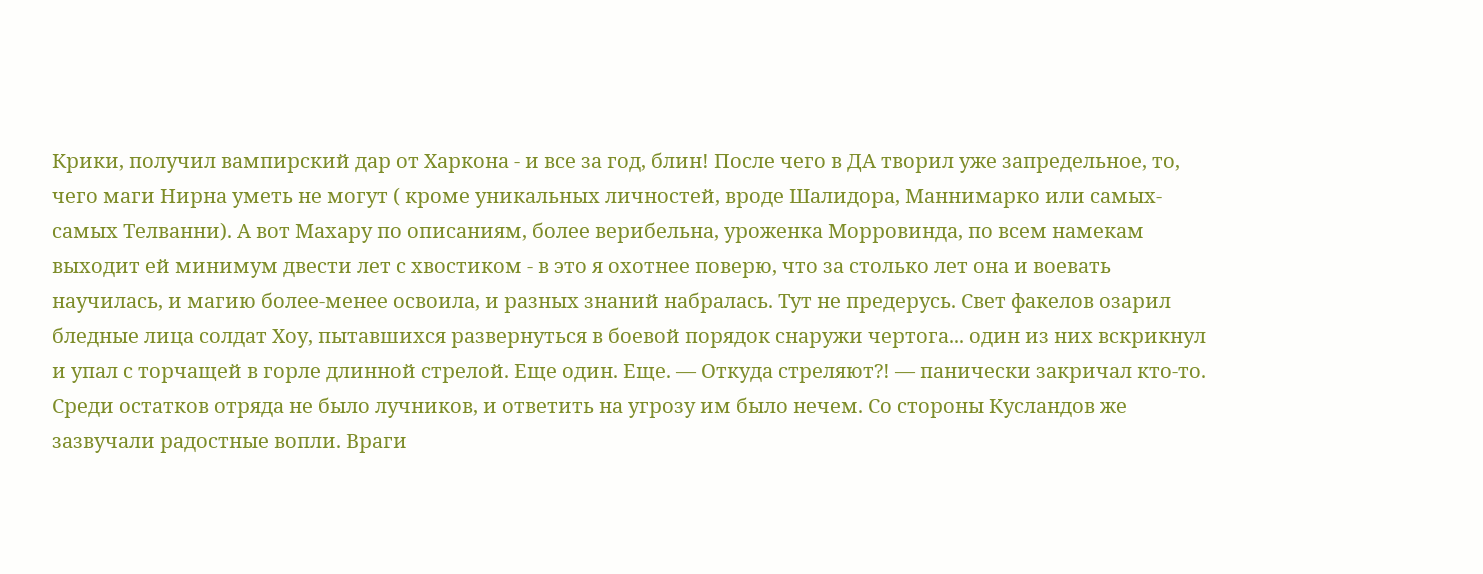Крики, получил вампирский дар от Харкона - и все за год, блин! После чего в ДА творил уже запредельное, то, чего маги Нирна уметь не могут ( кроме уникальных личностей, вроде Шалидора, Маннимарко или самых-самых Телванни). А вот Махару по описаниям, более верибельна, уроженка Морровинда, по всем намекам выходит ей минимум двести лет с хвостиком - в это я охотнее поверю, что за столько лет она и воевать научилась, и магию более-менее освоила, и разных знаний набралась. Тут не предерусь. Свет факелов озарил бледные лица солдат Хоу, пытавшихся развернуться в боевой порядок снаружи чертога... один из них вскрикнул и упал с торчащей в горле длинной стрелой. Еще один. Еще. — Откуда стреляют?! — панически закричал кто-то. Среди остатков отряда не было лучников, и ответить на угрозу им было нечем. Со стороны Кусландов же зазвучали радостные вопли. Враги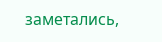заметались,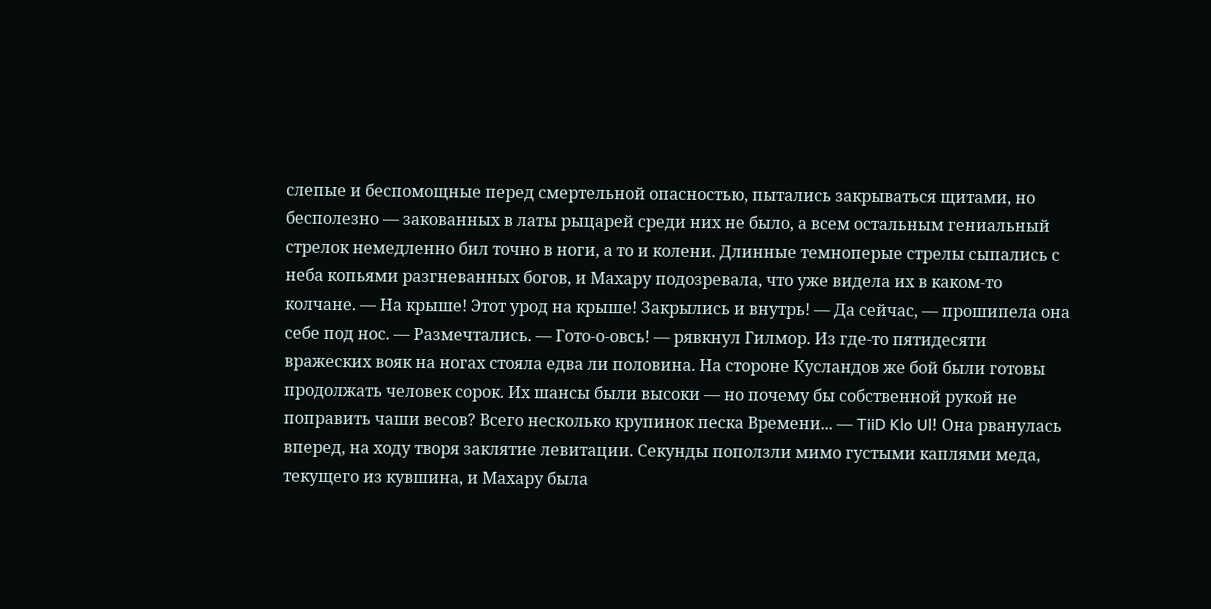слепые и беспомощные перед смертельной опасностью, пытались закрываться щитами, но бесполезно — закованных в латы рыцарей среди них не было, а всем остальным гениальный стрелок немедленно бил точно в ноги, а то и колени. Длинные темноперые стрелы сыпались с неба копьями разгневанных богов, и Махару подозревала, что уже видела их в каком-то колчане. — На крыше! Этот урод на крыше! Закрылись и внутрь! — Да сейчас, — прошипела она себе под нос. — Размечтались. — Гото-о-овсь! — рявкнул Гилмор. Из где-то пятидесяти вражеских вояк на ногах стояла едва ли половина. На стороне Кусландов же бой были готовы продолжать человек сорок. Их шансы были высоки — но почему бы собственной рукой не поправить чаши весов? Всего несколько крупинок песка Времени... — TiiD Klo Ul! Она рванулась вперед, на ходу творя заклятие левитации. Секунды поползли мимо густыми каплями меда, текущего из кувшина, и Махару была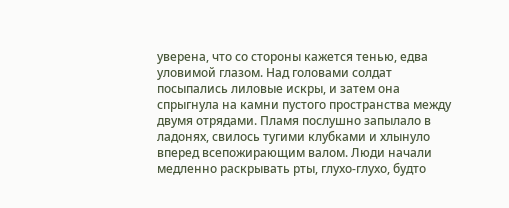уверена, что со стороны кажется тенью, едва уловимой глазом. Над головами солдат посыпались лиловые искры, и затем она спрыгнула на камни пустого пространства между двумя отрядами. Пламя послушно запылало в ладонях, свилось тугими клубками и хлынуло вперед всепожирающим валом. Люди начали медленно раскрывать рты, глухо-глухо, будто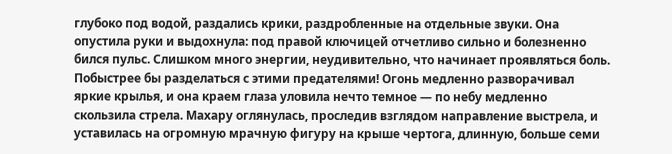глубоко под водой, раздались крики, раздробленные на отдельные звуки. Она опустила руки и выдохнула: под правой ключицей отчетливо сильно и болезненно бился пульс. Слишком много энергии, неудивительно, что начинает проявляться боль. Побыстрее бы разделаться с этими предателями! Огонь медленно разворачивал яркие крылья, и она краем глаза уловила нечто темное — по небу медленно скользила стрела. Махару оглянулась, проследив взглядом направление выстрела, и уставилась на огромную мрачную фигуру на крыше чертога, длинную, больше семи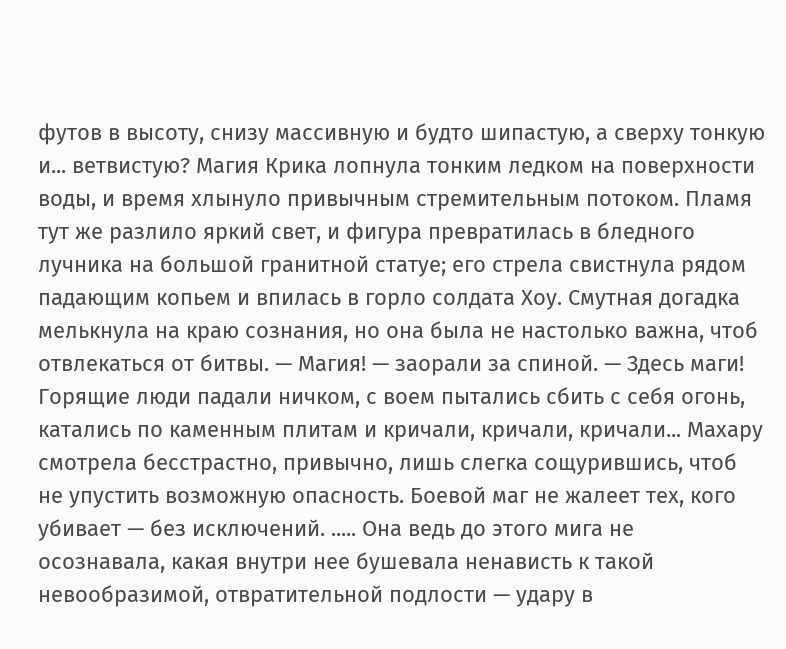футов в высоту, снизу массивную и будто шипастую, а сверху тонкую и... ветвистую? Магия Крика лопнула тонким ледком на поверхности воды, и время хлынуло привычным стремительным потоком. Пламя тут же разлило яркий свет, и фигура превратилась в бледного лучника на большой гранитной статуе; его стрела свистнула рядом падающим копьем и впилась в горло солдата Хоу. Смутная догадка мелькнула на краю сознания, но она была не настолько важна, чтоб отвлекаться от битвы. — Магия! — заорали за спиной. — Здесь маги! Горящие люди падали ничком, с воем пытались сбить с себя огонь, катались по каменным плитам и кричали, кричали, кричали... Махару смотрела бесстрастно, привычно, лишь слегка сощурившись, чтоб не упустить возможную опасность. Боевой маг не жалеет тех, кого убивает — без исключений. ..... Она ведь до этого мига не осознавала, какая внутри нее бушевала ненависть к такой невообразимой, отвратительной подлости — удару в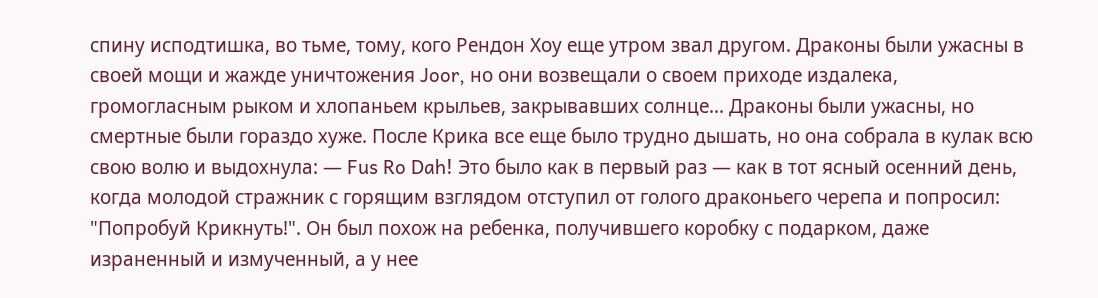спину исподтишка, во тьме, тому, кого Рендон Хоу еще утром звал другом. Драконы были ужасны в своей мощи и жажде уничтожения Joor, но они возвещали о своем приходе издалека, громогласным рыком и хлопаньем крыльев, закрывавших солнце... Драконы были ужасны, но смертные были гораздо хуже. После Крика все еще было трудно дышать, но она собрала в кулак всю свою волю и выдохнула: — Fus Ro Dah! Это было как в первый раз — как в тот ясный осенний день, когда молодой стражник с горящим взглядом отступил от голого драконьего черепа и попросил: "Попробуй Крикнуть!". Он был похож на ребенка, получившего коробку с подарком, даже израненный и измученный, а у нее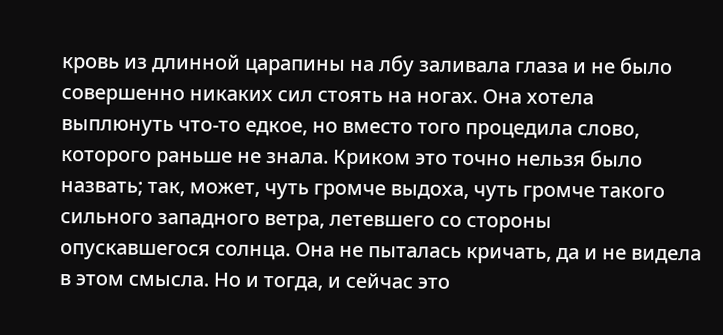кровь из длинной царапины на лбу заливала глаза и не было совершенно никаких сил стоять на ногах. Она хотела выплюнуть что-то едкое, но вместо того процедила слово, которого раньше не знала. Криком это точно нельзя было назвать; так, может, чуть громче выдоха, чуть громче такого сильного западного ветра, летевшего со стороны опускавшегося солнца. Она не пыталась кричать, да и не видела в этом смысла. Но и тогда, и сейчас это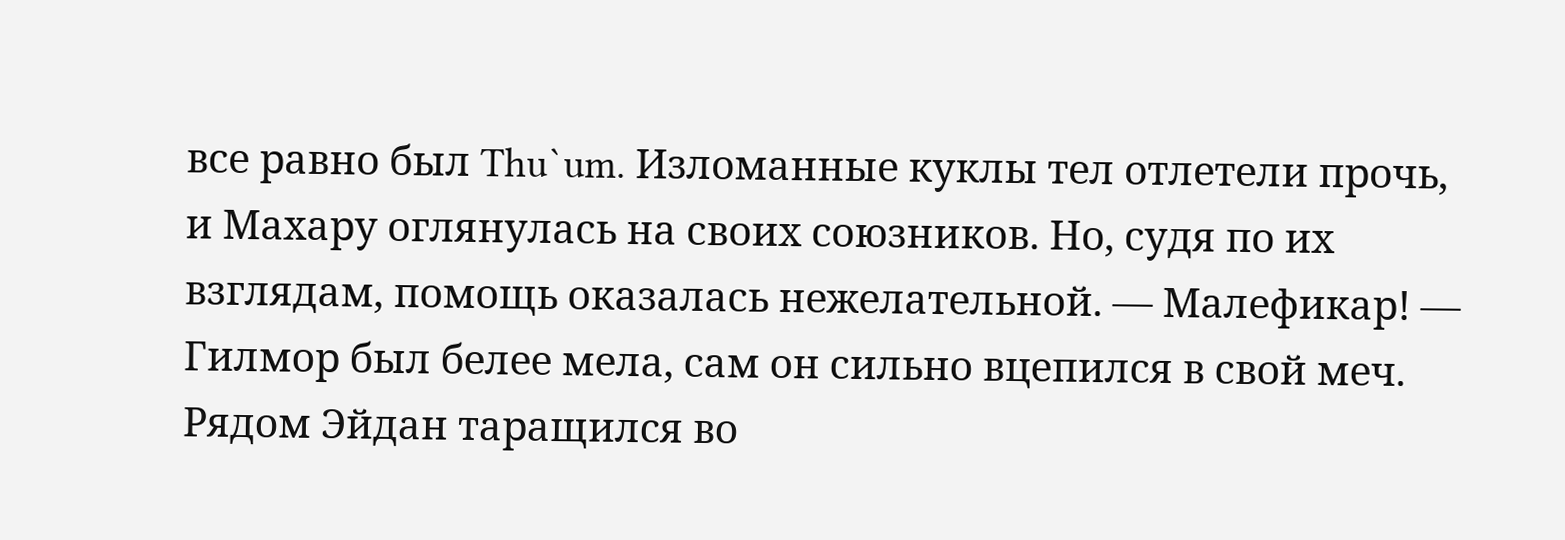все равно был Thu`um. Изломанные куклы тел отлетели прочь, и Махару оглянулась на своих союзников. Но, судя по их взглядам, помощь оказалась нежелательной. — Малефикар! — Гилмор был белее мела, сам он сильно вцепился в свой меч. Рядом Эйдан таращился во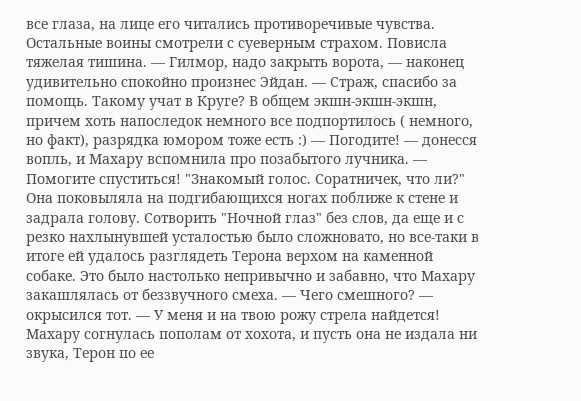все глаза, на лице его читались противоречивые чувства. Остальные воины смотрели с суеверным страхом. Повисла тяжелая тишина. — Гилмор, надо закрыть ворота, — наконец удивительно спокойно произнес Эйдан. — Страж, спасибо за помощь. Такому учат в Круге? В общем экшн-экшн-экшн, причем хоть напоследок немного все подпортилось ( немного, но факт), разрядка юмором тоже есть :) — Погодите! — донесся вопль, и Махару вспомнила про позабытого лучника. — Помогите спуститься! "Знакомый голос. Соратничек, что ли?" Она поковыляла на подгибающихся ногах поближе к стене и задрала голову. Сотворить "Ночной глаз" без слов, да еще и с резко нахлынувшей усталостью было сложновато, но все-таки в итоге ей удалось разглядеть Терона верхом на каменной собаке. Это было настолько непривычно и забавно, что Махару закашлялась от беззвучного смеха. — Чего смешного? — окрысился тот. — У меня и на твою рожу стрела найдется! Махару согнулась пополам от хохота, и пусть она не издала ни звука, Терон по ее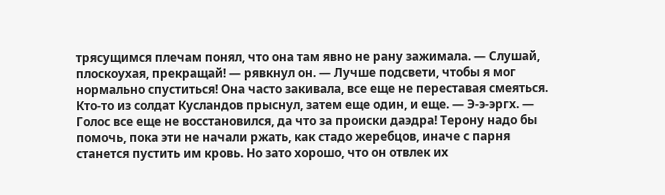трясущимся плечам понял, что она там явно не рану зажимала. — Слушай, плоскоухая, прекращай! — рявкнул он. — Лучше подсвети, чтобы я мог нормально спуститься! Она часто закивала, все еще не переставая смеяться. Кто-то из солдат Кусландов прыснул, затем еще один, и еще. — Э-э-эргх. — Голос все еще не восстановился, да что за происки даэдра! Терону надо бы помочь, пока эти не начали ржать, как стадо жеребцов, иначе с парня станется пустить им кровь. Но зато хорошо, что он отвлек их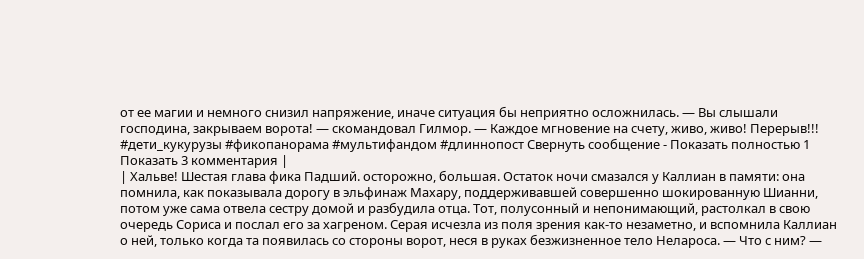от ее магии и немного снизил напряжение, иначе ситуация бы неприятно осложнилась. — Вы слышали господина, закрываем ворота! — скомандовал Гилмор. — Каждое мгновение на счету, живо, живо! Перерыв!!! #дети_кукурузы #фикопанорама #мультифандом #длиннопост Свернуть сообщение - Показать полностью 1 Показать 3 комментария |
| Хальве! Шестая глава фика Падший. осторожно, большая. Остаток ночи смазался у Каллиан в памяти: она помнила, как показывала дорогу в эльфинаж Махару, поддерживавшей совершенно шокированную Шианни, потом уже сама отвела сестру домой и разбудила отца. Тот, полусонный и непонимающий, растолкал в свою очередь Сориса и послал его за хагреном. Серая исчезла из поля зрения как-то незаметно, и вспомнила Каллиан о ней, только когда та появилась со стороны ворот, неся в руках безжизненное тело Нелароса. — Что с ним? —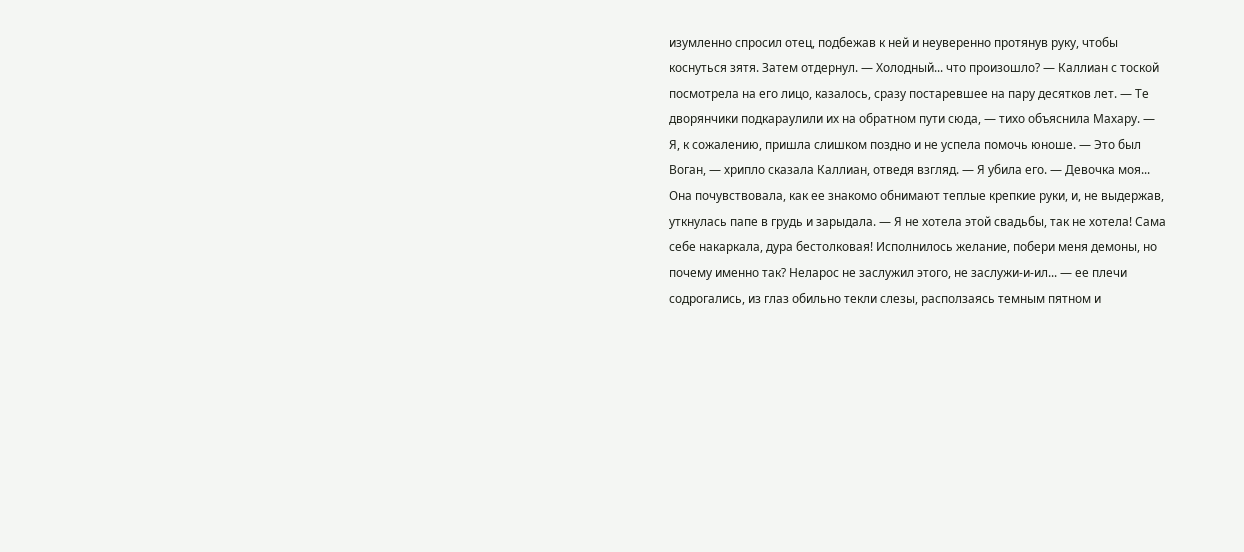изумленно спросил отец, подбежав к ней и неуверенно протянув руку, чтобы коснуться зятя. Затем отдернул. — Холодный... что произошло? — Каллиан с тоской посмотрела на его лицо, казалось, сразу постаревшее на пару десятков лет. — Те дворянчики подкараулили их на обратном пути сюда, — тихо объяснила Махару. — Я, к сожалению, пришла слишком поздно и не успела помочь юноше. — Это был Воган, — хрипло сказала Каллиан, отведя взгляд. — Я убила его. — Девочка моя... Она почувствовала, как ее знакомо обнимают теплые крепкие руки, и, не выдержав, уткнулась папе в грудь и зарыдала. — Я не хотела этой свадьбы, так не хотела! Сама себе накаркала, дура бестолковая! Исполнилось желание, побери меня демоны, но почему именно так? Неларос не заслужил этого, не заслужи-и-ил... — ее плечи содрогались, из глаз обильно текли слезы, расползаясь темным пятном и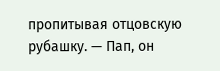пропитывая отцовскую рубашку. — Пап, он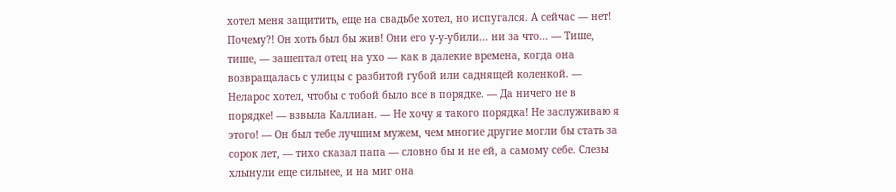хотел меня защитить, еще на свадьбе хотел, но испугался. А сейчас — нет! Почему?! Он хоть был бы жив! Они его у-у-убили... ни за что... — Тише, тише, — зашептал отец на ухо — как в далекие времена, когда она возвращалась с улицы с разбитой губой или саднящей коленкой. — Неларос хотел, чтобы с тобой было все в порядке. — Да ничего не в порядке! — взвыла Каллиан. — Не хочу я такого порядка! Не заслуживаю я этого! — Он был тебе лучшим мужем, чем многие другие могли бы стать за сорок лет, — тихо сказал папа — словно бы и не ей, а самому себе. Слезы хлынули еще сильнее, и на миг она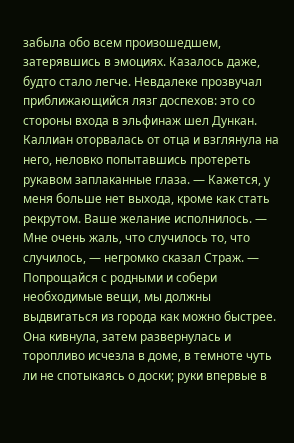забыла обо всем произошедшем, затерявшись в эмоциях. Казалось даже, будто стало легче. Невдалеке прозвучал приближающийся лязг доспехов: это со стороны входа в эльфинаж шел Дункан. Каллиан оторвалась от отца и взглянула на него, неловко попытавшись протереть рукавом заплаканные глаза. — Кажется, у меня больше нет выхода, кроме как стать рекрутом. Ваше желание исполнилось. — Мне очень жаль, что случилось то, что случилось, — негромко сказал Страж. — Попрощайся с родными и собери необходимые вещи, мы должны выдвигаться из города как можно быстрее. Она кивнула, затем развернулась и торопливо исчезла в доме, в темноте чуть ли не спотыкаясь о доски; руки впервые в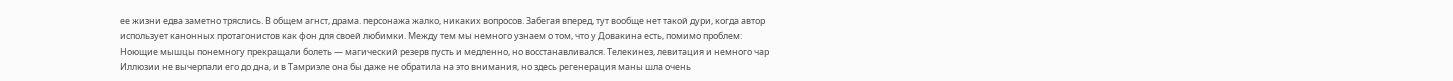ее жизни едва заметно тряслись. В общем агнст, драма. персонажа жалко, никаких вопросов. Забегая вперед, тут вообще нет такой дури, когда автор использует канонных протагонистов как фон для своей любимки. Между тем мы немного узнаем о том, что у Довакина есть, помимо проблем: Ноющие мышцы понемногу прекращали болеть — магический резерв пусть и медленно, но восстанавливался. Телекинез, левитация и немного чар Иллюзии не вычерпали его до дна, и в Тамриэле она бы даже не обратила на это внимания, но здесь регенерация маны шла очень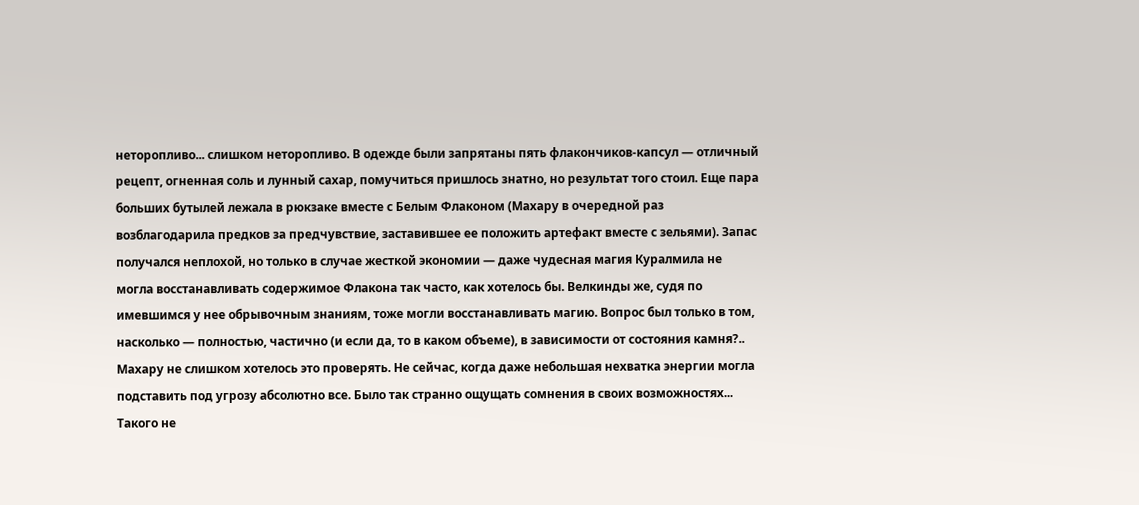неторопливо... слишком неторопливо. В одежде были запрятаны пять флакончиков-капсул — отличный рецепт, огненная соль и лунный сахар, помучиться пришлось знатно, но результат того стоил. Еще пара больших бутылей лежала в рюкзаке вместе с Белым Флаконом (Махару в очередной раз возблагодарила предков за предчувствие, заставившее ее положить артефакт вместе с зельями). Запас получался неплохой, но только в случае жесткой экономии — даже чудесная магия Куралмила не могла восстанавливать содержимое Флакона так часто, как хотелось бы. Велкинды же, судя по имевшимся у нее обрывочным знаниям, тоже могли восстанавливать магию. Вопрос был только в том, насколько — полностью, частично (и если да, то в каком объеме), в зависимости от состояния камня?.. Махару не слишком хотелось это проверять. Не сейчас, когда даже небольшая нехватка энергии могла подставить под угрозу абсолютно все. Было так странно ощущать сомнения в своих возможностях... Такого не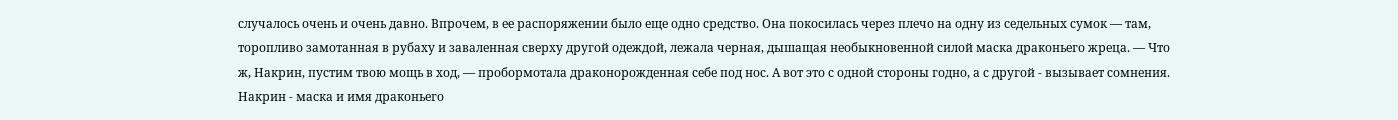случалось очень и очень давно. Впрочем, в ее распоряжении было еще одно средство. Она покосилась через плечо на одну из седельных сумок — там, торопливо замотанная в рубаху и заваленная сверху другой одеждой, лежала черная, дышащая необыкновенной силой маска драконьего жреца. — Что ж, Накрин, пустим твою мощь в ход, — пробормотала драконорожденная себе под нос. А вот это с одной стороны годно, а с другой - вызывает сомнения. Накрин - маска и имя драконьего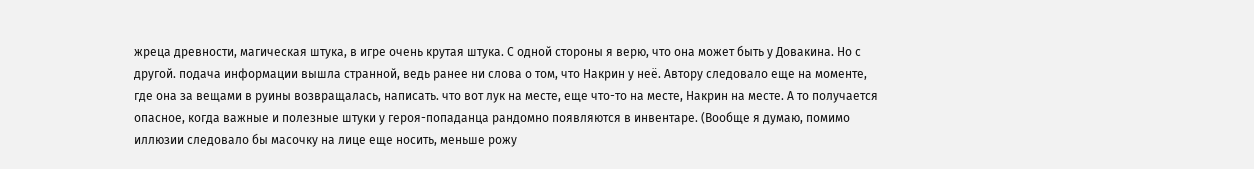жреца древности, магическая штука, в игре очень крутая штука. С одной стороны я верю, что она может быть у Довакина. Но с другой. подача информации вышла странной, ведь ранее ни слова о том, что Накрин у неё. Автору следовало еще на моменте, где она за вещами в руины возвращалась, написать. что вот лук на месте, еще что-то на месте, Накрин на месте. А то получается опасное, когда важные и полезные штуки у героя-попаданца рандомно появляются в инвентаре. (Вообще я думаю, помимо иллюзии следовало бы масочку на лице еще носить, меньше рожу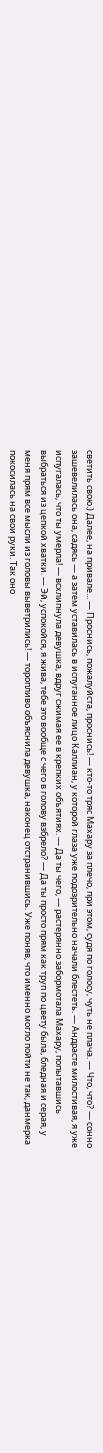светить свою.) Далее, на привале... — Проснись, пожалуйста, проснись! — кто-то тряс Махару за плечо, при этом, судя по голосу, чуть не плача. — Что, что? — сонно зашевелилась она, садясь — а затем уставилась в испуганное лицо Каллиан, у которой глаза уже подозрительно начали блестеть. — Андрасте милостивая, я уже испугалась, что ты умерла! — всхлипнула девушка, вдруг сжимая ее в крепких объятиях. — Да ты чего, — растерянно забормотала Махару, попытавшись выбраться из цепкой хватки. — Эй, успокойся, я жива, тебе это вообще с чего в голову взбрело? — Да ты просто прям как труп по цвету была, бледная и серая, у меня прям все мысли из головы выветрились! — торопливо объяснила девушка, наконец отстранившись. Уже поняв, что именно могло пойти не так, данмерка покосилась на свои руки. Так оно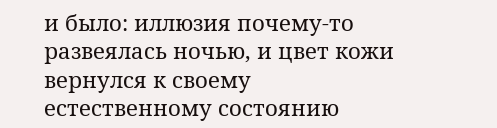и было: иллюзия почему-то развеялась ночью, и цвет кожи вернулся к своему естественному состоянию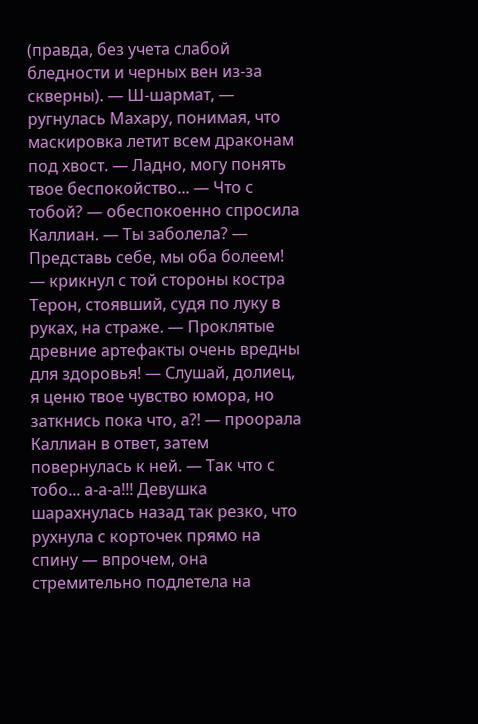(правда, без учета слабой бледности и черных вен из-за скверны). — Ш-шармат, — ругнулась Махару, понимая, что маскировка летит всем драконам под хвост. — Ладно, могу понять твое беспокойство... — Что с тобой? — обеспокоенно спросила Каллиан. — Ты заболела? — Представь себе, мы оба болеем! — крикнул с той стороны костра Терон, стоявший, судя по луку в руках, на страже. — Проклятые древние артефакты очень вредны для здоровья! — Слушай, долиец, я ценю твое чувство юмора, но заткнись пока что, а?! — проорала Каллиан в ответ, затем повернулась к ней. — Так что с тобо... а-а-а!!! Девушка шарахнулась назад так резко, что рухнула с корточек прямо на спину — впрочем, она стремительно подлетела на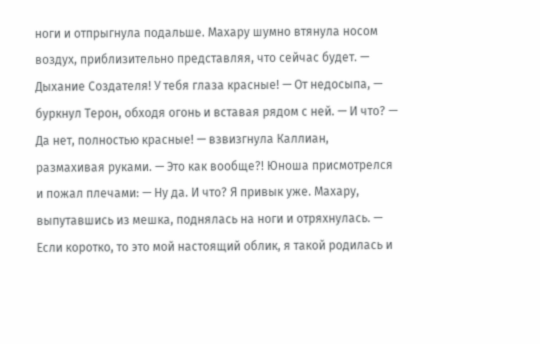ноги и отпрыгнула подальше. Махару шумно втянула носом воздух, приблизительно представляя, что сейчас будет. — Дыхание Создателя! У тебя глаза красные! — От недосыпа, — буркнул Терон, обходя огонь и вставая рядом с ней. — И что? — Да нет, полностью красные! — взвизгнула Каллиан, размахивая руками. — Это как вообще?! Юноша присмотрелся и пожал плечами: — Ну да. И что? Я привык уже. Махару, выпутавшись из мешка, поднялась на ноги и отряхнулась. — Если коротко, то это мой настоящий облик, я такой родилась и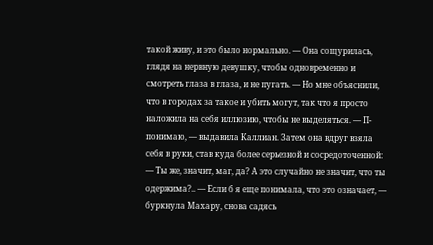такой живу, и это было нормально. — Она сощурилась, глядя на нервную девушку, чтобы одновременно и смотреть глаза в глаза, и не пугать. — Но мне объяснили, что в городах за такое и убить могут, так что я просто наложила на себя иллюзию, чтобы не выделяться. — П-понимаю, — выдавила Каллиан. Затем она вдруг взяла себя в руки, став куда более серьезной и сосредоточенной: — Ты же, значит, маг, да? А это случайно не значит, что ты одержима?.. — Если б я еще понимала, что это означает, — буркнула Махару, снова садясь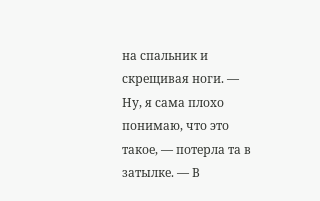на спальник и скрещивая ноги. — Ну, я сама плохо понимаю, что это такое, — потерла та в затылке. — В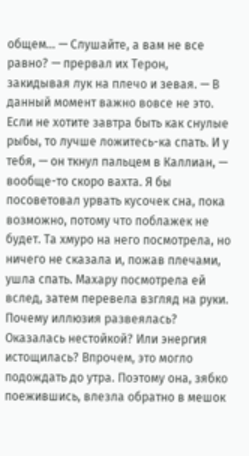общем... — Слушайте, а вам не все равно? — прервал их Терон, закидывая лук на плечо и зевая. — В данный момент важно вовсе не это. Если не хотите завтра быть как снулые рыбы, то лучше ложитесь-ка спать. И у тебя, — он ткнул пальцем в Каллиан, — вообще-то скоро вахта. Я бы посоветовал урвать кусочек сна, пока возможно, потому что поблажек не будет. Та хмуро на него посмотрела, но ничего не сказала и, пожав плечами, ушла спать. Махару посмотрела ей вслед, затем перевела взгляд на руки. Почему иллюзия развеялась? Оказалась нестойкой? Или энергия истощилась? Впрочем, это могло подождать до утра. Поэтому она, зябко поежившись, влезла обратно в мешок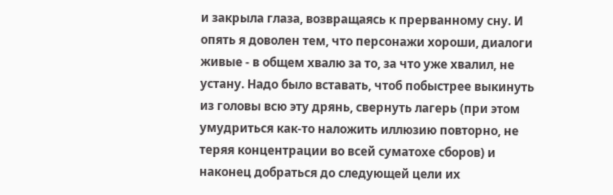и закрыла глаза, возвращаясь к прерванному сну. И опять я доволен тем, что персонажи хороши, диалоги живые - в общем хвалю за то, за что уже хвалил, не устану. Надо было вставать, чтоб побыстрее выкинуть из головы всю эту дрянь, свернуть лагерь (при этом умудриться как-то наложить иллюзию повторно, не теряя концентрации во всей суматохе сборов) и наконец добраться до следующей цели их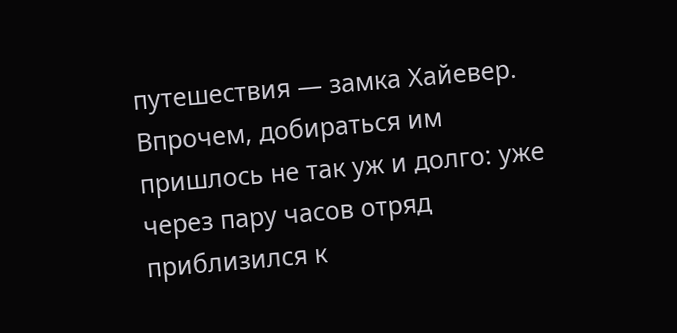путешествия — замка Хайевер. Впрочем, добираться им пришлось не так уж и долго: уже через пару часов отряд приблизился к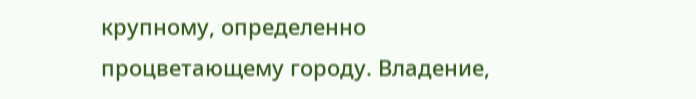крупному, определенно процветающему городу. Владение,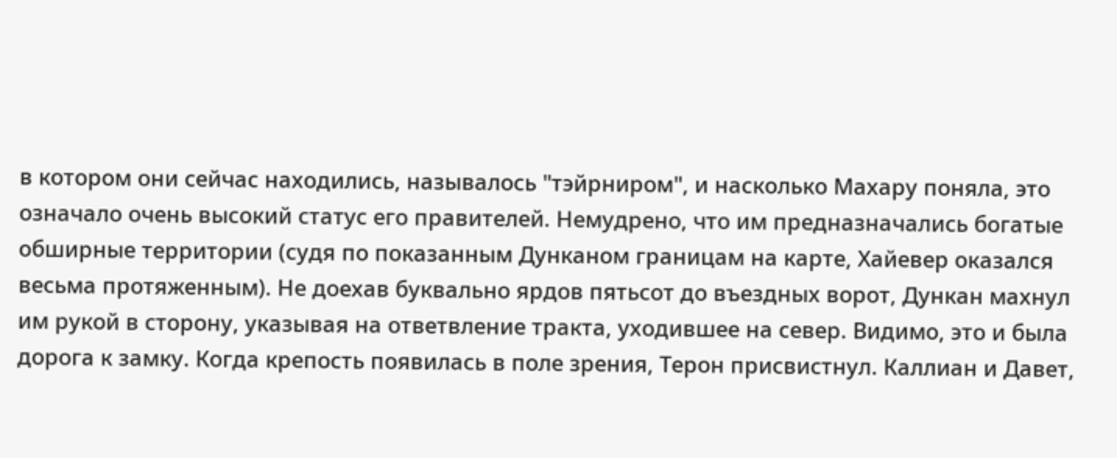в котором они сейчас находились, называлось "тэйрниром", и насколько Махару поняла, это означало очень высокий статус его правителей. Немудрено, что им предназначались богатые обширные территории (судя по показанным Дунканом границам на карте, Хайевер оказался весьма протяженным). Не доехав буквально ярдов пятьсот до въездных ворот, Дункан махнул им рукой в сторону, указывая на ответвление тракта, уходившее на север. Видимо, это и была дорога к замку. Когда крепость появилась в поле зрения, Терон присвистнул. Каллиан и Давет,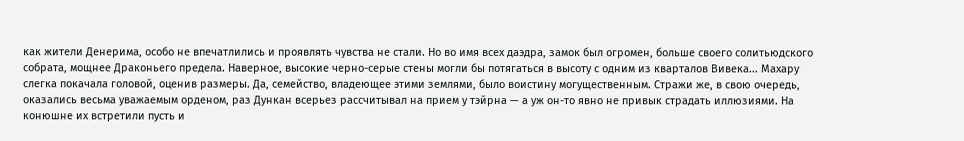как жители Денерима, особо не впечатлились и проявлять чувства не стали. Но во имя всех даэдра, замок был огромен, больше своего солитьюдского собрата, мощнее Драконьего предела. Наверное, высокие черно-серые стены могли бы потягаться в высоту с одним из кварталов Вивека... Махару слегка покачала головой, оценив размеры. Да, семейство, владеющее этими землями, было воистину могущественным. Стражи же, в свою очередь, оказались весьма уважаемым орденом, раз Дункан всерьез рассчитывал на прием у тэйрна — а уж он-то явно не привык страдать иллюзиями. На конюшне их встретили пусть и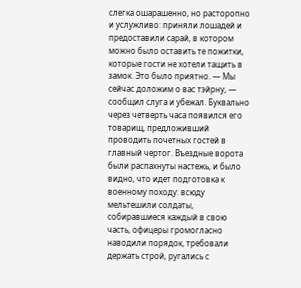слегка ошарашенно, но расторопно и услужливо: приняли лошадей и предоставили сарай, в котором можно было оставить те пожитки, которые гости не хотели тащить в замок. Это было приятно. — Мы сейчас доложим о вас тэйрну, — сообщил слуга и убежал. Буквально через четверть часа появился его товарищ, предложивший проводить почетных гостей в главный чертог. Въездные ворота были распахнуты настежь, и было видно, что идет подготовка к военному походу: всюду мельтешили солдаты, собиравшиеся каждый в свою часть, офицеры громогласно наводили порядок, требовали держать строй, ругались с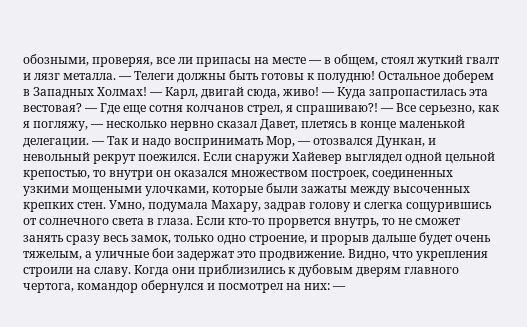обозными, проверяя, все ли припасы на месте — в общем, стоял жуткий гвалт и лязг металла. — Телеги должны быть готовы к полудню! Остальное доберем в Западных Холмах! — Карл, двигай сюда, живо! — Куда запропастилась эта вестовая? — Где еще сотня колчанов стрел, я спрашиваю?! — Все серьезно, как я погляжу, — несколько нервно сказал Давет, плетясь в конце маленькой делегации. — Так и надо воспринимать Мор, — отозвался Дункан, и невольный рекрут поежился. Если снаружи Хайевер выглядел одной цельной крепостью, то внутри он оказался множеством построек, соединенных узкими мощеными улочками, которые были зажаты между высоченных крепких стен. Умно, подумала Махару, задрав голову и слегка сощурившись от солнечного света в глаза. Если кто-то прорвется внутрь, то не сможет занять сразу весь замок, только одно строение, и прорыв дальше будет очень тяжелым, а уличные бои задержат это продвижение. Видно, что укрепления строили на славу. Когда они приблизились к дубовым дверям главного чертога, командор обернулся и посмотрел на них: —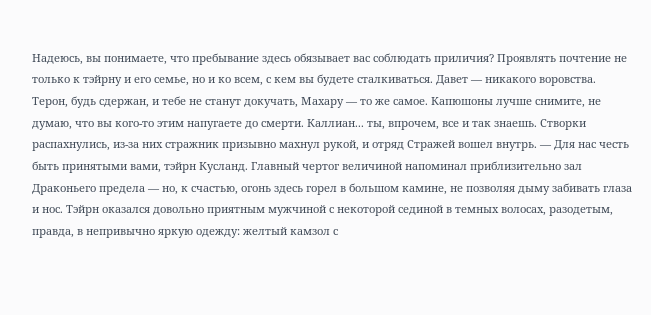Надеюсь, вы понимаете, что пребывание здесь обязывает вас соблюдать приличия? Проявлять почтение не только к тэйрну и его семье, но и ко всем, с кем вы будете сталкиваться. Давет — никакого воровства. Терон, будь сдержан, и тебе не станут докучать, Махару — то же самое. Капюшоны лучше снимите, не думаю, что вы кого-то этим напугаете до смерти. Каллиан... ты, впрочем, все и так знаешь. Створки распахнулись, из-за них стражник призывно махнул рукой, и отряд Стражей вошел внутрь. — Для нас честь быть принятыми вами, тэйрн Кусланд. Главный чертог величиной напоминал приблизительно зал Драконьего предела — но, к счастью, огонь здесь горел в большом камине, не позволяя дыму забивать глаза и нос. Тэйрн оказался довольно приятным мужчиной с некоторой сединой в темных волосах, разодетым, правда, в непривычно яркую одежду: желтый камзол с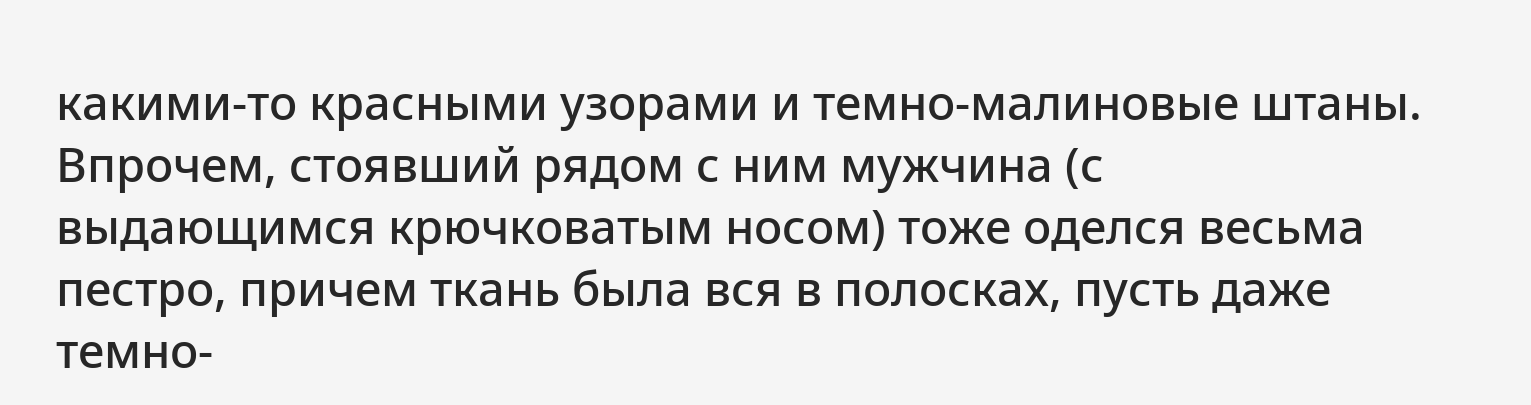какими-то красными узорами и темно-малиновые штаны. Впрочем, стоявший рядом с ним мужчина (с выдающимся крючковатым носом) тоже оделся весьма пестро, причем ткань была вся в полосках, пусть даже темно-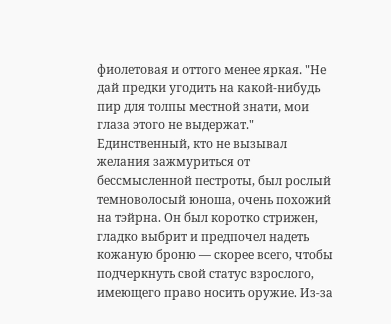фиолетовая и оттого менее яркая. "Не дай предки угодить на какой-нибудь пир для толпы местной знати, мои глаза этого не выдержат." Единственный, кто не вызывал желания зажмуриться от бессмысленной пестроты, был рослый темноволосый юноша, очень похожий на тэйрна. Он был коротко стрижен, гладко выбрит и предпочел надеть кожаную броню — скорее всего, чтобы подчеркнуть свой статус взрослого, имеющего право носить оружие. Из-за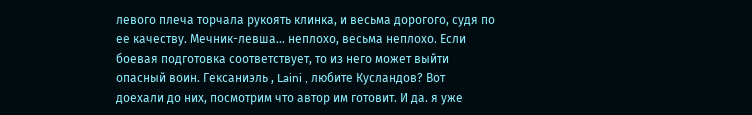левого плеча торчала рукоять клинка, и весьма дорогого, судя по ее качеству. Мечник-левша... неплохо, весьма неплохо. Если боевая подготовка соответствует, то из него может выйти опасный воин. Гексаниэль , Laini , любите Кусландов? Вот доехали до них, посмотрим что автор им готовит. И да. я уже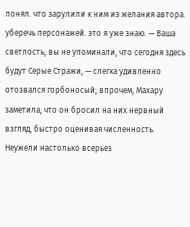понял. что зарулили к ним из желания автора. уберечь персонажей. это я уже знаю. — Ваша светлость, вы не упоминали, что сегодня здесь будут Серые Стражи, — слегка удивленно отозвался горбоносый; впрочем, Махару заметила, что он бросил на них нервный взгляд, быстро оценивая численность. Неужели настолько всерьез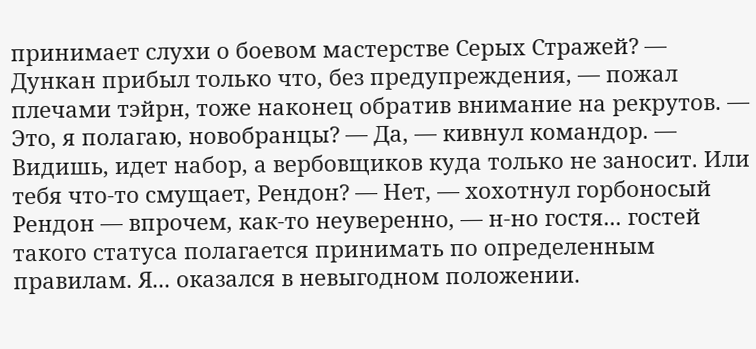принимает слухи о боевом мастерстве Серых Стражей? — Дункан прибыл только что, без предупреждения, — пожал плечами тэйрн, тоже наконец обратив внимание на рекрутов. — Это, я полагаю, новобранцы? — Да, — кивнул командор. — Видишь, идет набор, а вербовщиков куда только не заносит. Или тебя что-то смущает, Рендон? — Нет, — хохотнул горбоносый Рендон — впрочем, как-то неуверенно, — н-но гостя... гостей такого статуса полагается принимать по определенным правилам. Я... оказался в невыгодном положении.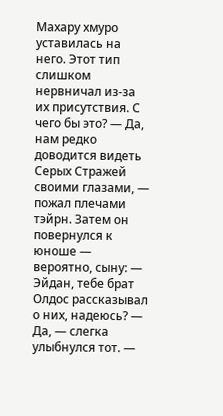Махару хмуро уставилась на него. Этот тип слишком нервничал из-за их присутствия. С чего бы это? — Да, нам редко доводится видеть Серых Стражей своими глазами, — пожал плечами тэйрн. Затем он повернулся к юноше — вероятно, сыну: — Эйдан, тебе брат Олдос рассказывал о них, надеюсь? — Да, — слегка улыбнулся тот. —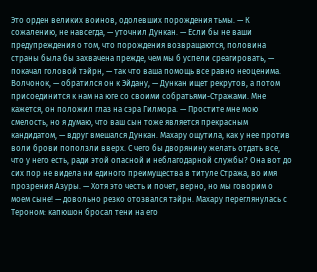Это орден великих воинов, одолевших порождения тьмы. — К сожалению, не навсегда, — уточнил Дункан. — Если бы не ваши предупреждения о том, что порождения возвращаются, половина страны была бы захвачена прежде, чем мы б успели среагировать, — покачал головой тэйрн, — так что ваша помощь все равно неоценима. Волчонок, — обратился он к Эйдану, — Дункан ищет рекрутов, а потом присоединится к нам на юге со своими собратьями-Стражами. Мне кажется, он положил глаз на сэра Гилмора. — Простите мне мою смелость, но я думаю, что ваш сын тоже является прекрасным кандидатом, — вдруг вмешался Дункан. Махару ощутила, как у нее против воли брови поползли вверх. С чего бы дворянину желать отдать все, что у него есть, ради этой опасной и неблагодарной службы? Она вот до сих пор не видела ни единого преимущества в титуле Стража, во имя прозрения Азуры. — Хотя это честь и почет, верно, но мы говорим о моем сыне! — довольно резко отозвался тэйрн. Махару переглянулась с Тероном: капюшон бросал тени на его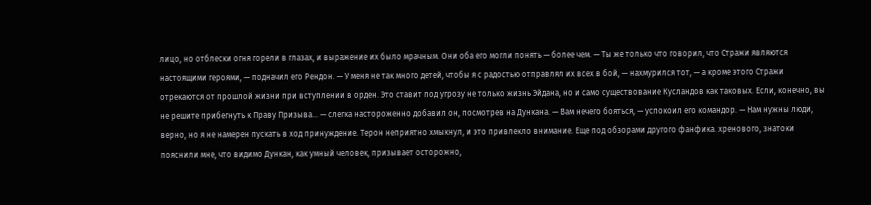лицо, но отблески огня горели в глазах, и выражение их было мрачным. Они оба его могли понять — более чем. — Ты же только что говорил, что Стражи являются настоящими героями, — подначил его Рендон. — У меня не так много детей, чтобы я с радостью отправлял их всех в бой, — нахмурился тот, — а кроме этого Стражи отрекаются от прошлой жизни при вступлении в орден. Это ставит под угрозу не только жизнь Эйдана, но и само существование Кусландов как таковых. Если, конечно, вы не решите прибегнуть к Праву Призыва... — слегка настороженно добавил он, посмотрев на Дункана. — Вам нечего бояться, — успокоил его командор. — Нам нужны люди, верно, но я не намерен пускать в ход принуждение. Терон неприятно хмыкнул, и это привлекло внимание. Еще под обзорами другого фанфика. хренового, знатоки пояснили мне, что видимо Дункан, как умный человек, призывает осторожно,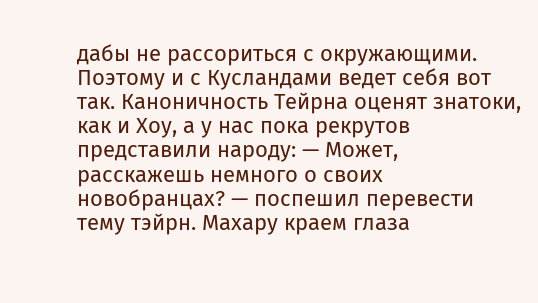дабы не рассориться с окружающими. Поэтому и с Кусландами ведет себя вот так. Каноничность Тейрна оценят знатоки, как и Хоу, а у нас пока рекрутов представили народу: — Может, расскажешь немного о своих новобранцах? — поспешил перевести тему тэйрн. Махару краем глаза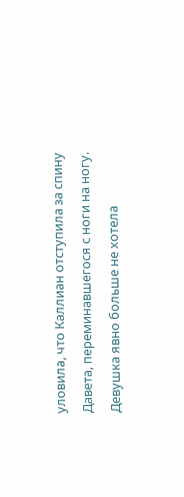уловила, что Каллиан отступила за спину Давета, переминавшегося с ноги на ногу. Девушка явно больше не хотела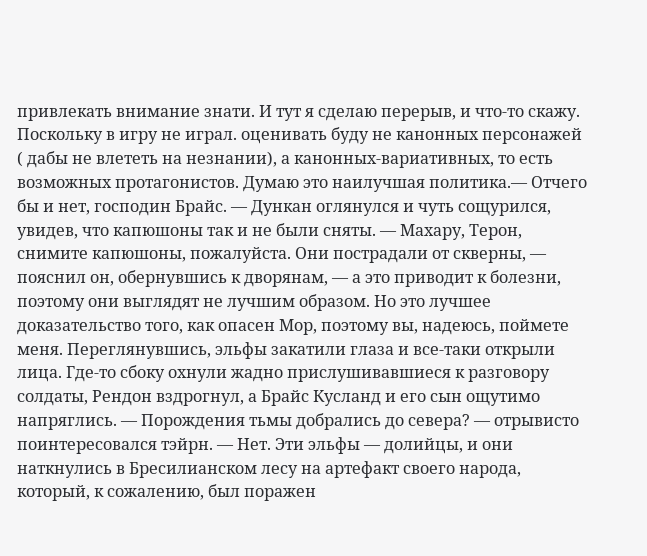привлекать внимание знати. И тут я сделаю перерыв, и что-то скажу. Поскольку в игру не играл. оценивать буду не канонных персонажей ( дабы не влететь на незнании), а канонных-вариативных, то есть возможных протагонистов. Думаю это наилучшая политика.— Отчего бы и нет, господин Брайс. — Дункан оглянулся и чуть сощурился, увидев, что капюшоны так и не были сняты. — Махару, Терон, снимите капюшоны, пожалуйста. Они пострадали от скверны, — пояснил он, обернувшись к дворянам, — а это приводит к болезни, поэтому они выглядят не лучшим образом. Но это лучшее доказательство того, как опасен Мор, поэтому вы, надеюсь, поймете меня. Переглянувшись, эльфы закатили глаза и все-таки открыли лица. Где-то сбоку охнули жадно прислушивавшиеся к разговору солдаты, Рендон вздрогнул, а Брайс Кусланд и его сын ощутимо напряглись. — Порождения тьмы добрались до севера? — отрывисто поинтересовался тэйрн. — Нет. Эти эльфы — долийцы, и они наткнулись в Бресилианском лесу на артефакт своего народа, который, к сожалению, был поражен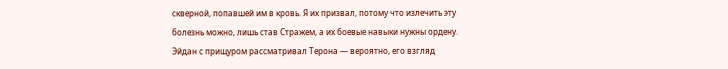скверной, попавшей им в кровь. Я их призвал, потому что излечить эту болезнь можно, лишь став Стражем, а их боевые навыки нужны ордену. Эйдан с прищуром рассматривал Терона — вероятно, его взгляд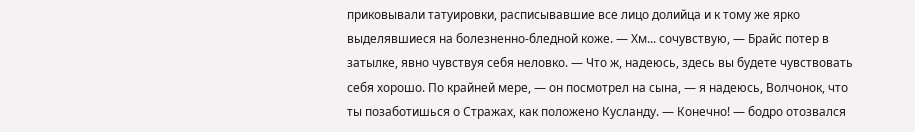приковывали татуировки, расписывавшие все лицо долийца и к тому же ярко выделявшиеся на болезненно-бледной коже. — Хм... сочувствую, — Брайс потер в затылке, явно чувствуя себя неловко. — Что ж, надеюсь, здесь вы будете чувствовать себя хорошо. По крайней мере, — он посмотрел на сына, — я надеюсь, Волчонок, что ты позаботишься о Стражах, как положено Кусланду. — Конечно! — бодро отозвался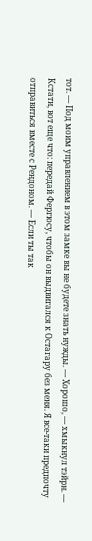тот. — Под моим управлением в этом замке вы не будете знать нужды. — Хорошо, — хмыкнул тэйрн. — Кстати, вот еще что: передай Фергюсу, чтобы он выдвигался к Остагару без меня. Я все-таки предпочту отправиться вместе с Рендоном. — Если ты так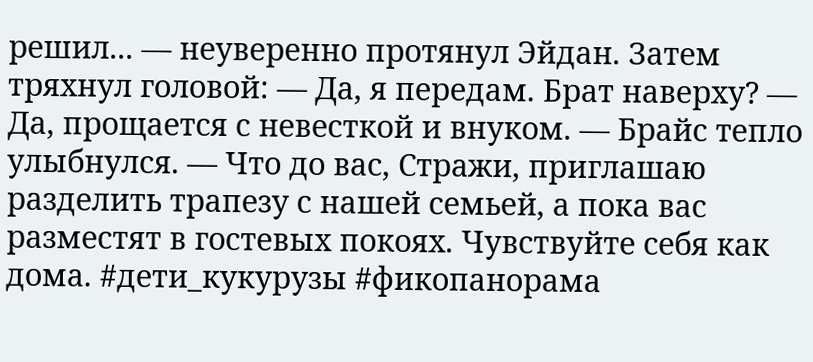решил... — неуверенно протянул Эйдан. Затем тряхнул головой: — Да, я передам. Брат наверху? — Да, прощается с невесткой и внуком. — Брайс тепло улыбнулся. — Что до вас, Стражи, приглашаю разделить трапезу с нашей семьей, а пока вас разместят в гостевых покоях. Чувствуйте себя как дома. #дети_кукурузы #фикопанорама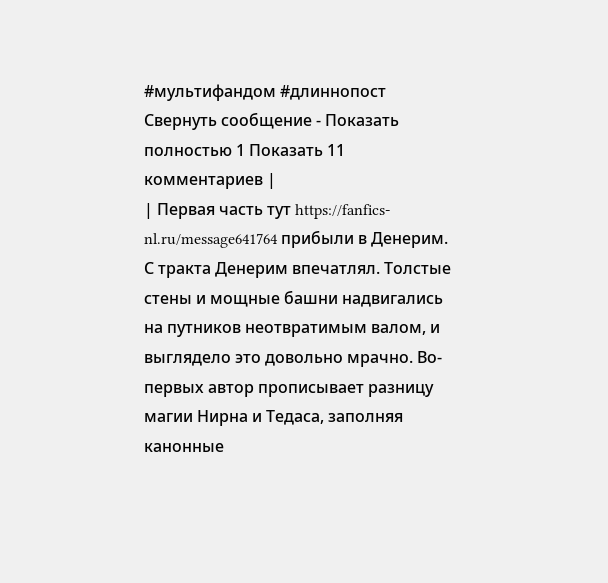#мультифандом #длиннопост Свернуть сообщение - Показать полностью 1 Показать 11 комментариев |
| Первая часть тут https://fanfics-nl.ru/message641764 прибыли в Денерим. С тракта Денерим впечатлял. Толстые стены и мощные башни надвигались на путников неотвратимым валом, и выглядело это довольно мрачно. Во-первых автор прописывает разницу магии Нирна и Тедаса, заполняя канонные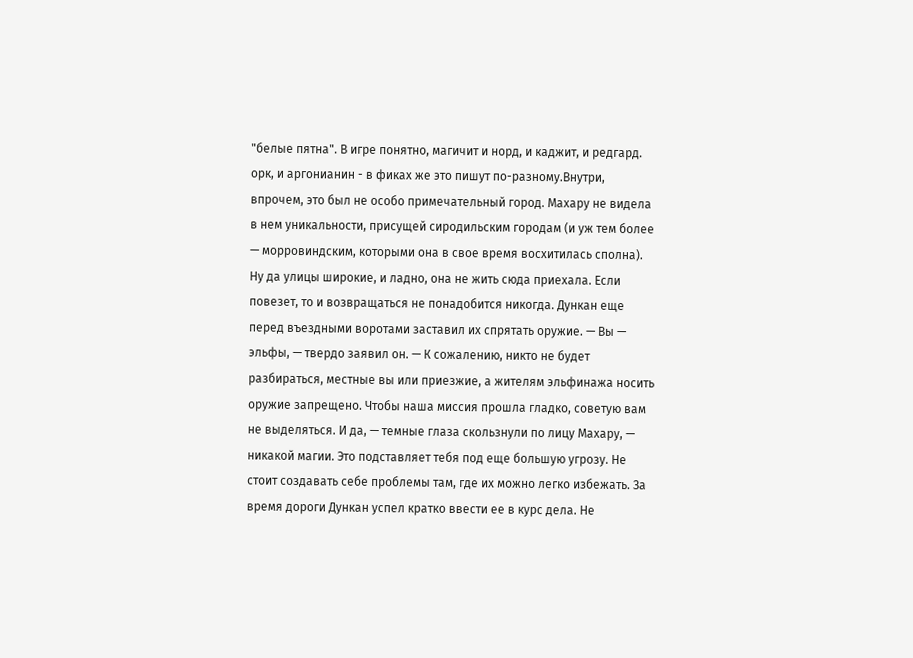"белые пятна". В игре понятно, магичит и норд, и каджит, и редгард. орк, и аргонианин - в фиках же это пишут по-разному.Внутри, впрочем, это был не особо примечательный город. Махару не видела в нем уникальности, присущей сиродильским городам (и уж тем более — морровиндским, которыми она в свое время восхитилась сполна). Ну да улицы широкие, и ладно, она не жить сюда приехала. Если повезет, то и возвращаться не понадобится никогда. Дункан еще перед въездными воротами заставил их спрятать оружие. — Вы — эльфы, — твердо заявил он. — К сожалению, никто не будет разбираться, местные вы или приезжие, а жителям эльфинажа носить оружие запрещено. Чтобы наша миссия прошла гладко, советую вам не выделяться. И да, — темные глаза скользнули по лицу Махару, — никакой магии. Это подставляет тебя под еще большую угрозу. Не стоит создавать себе проблемы там, где их можно легко избежать. За время дороги Дункан успел кратко ввести ее в курс дела. Не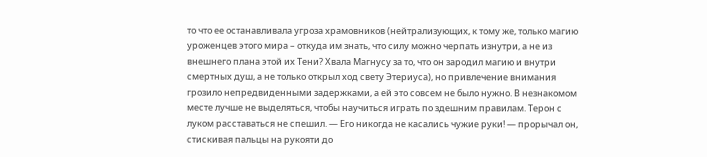то что ее останавливала угроза храмовников (нейтрализующих, к тому же, только магию уроженцев этого мира – откуда им знать, что силу можно черпать изнутри, а не из внешнего плана этой их Тени? Хвала Магнусу за то, что он зародил магию и внутри смертных душ, а не только открыл ход свету Этериуса), но привлечение внимания грозило непредвиденными задержками, а ей это совсем не было нужно. В незнакомом месте лучше не выделяться, чтобы научиться играть по здешним правилам. Терон с луком расставаться не спешил. — Его никогда не касались чужие руки! — прорычал он, стискивая пальцы на рукояти до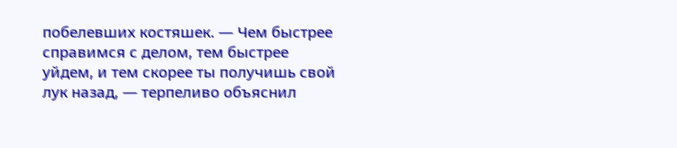побелевших костяшек. — Чем быстрее справимся с делом, тем быстрее уйдем, и тем скорее ты получишь свой лук назад, — терпеливо объяснил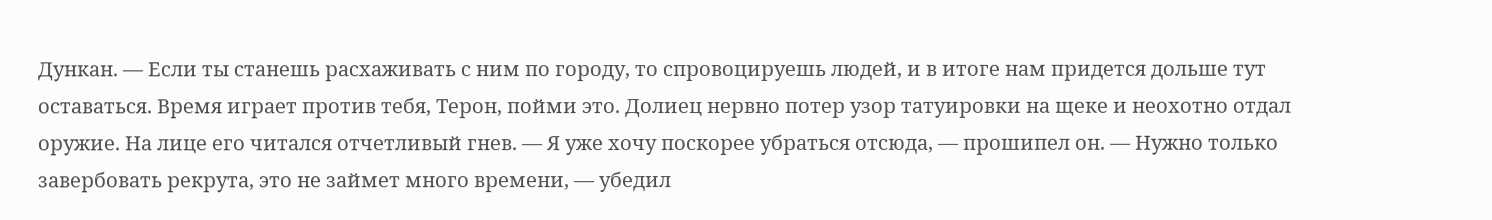Дункан. — Если ты станешь расхаживать с ним по городу, то спровоцируешь людей, и в итоге нам придется дольше тут оставаться. Время играет против тебя, Терон, пойми это. Долиец нервно потер узор татуировки на щеке и неохотно отдал оружие. На лице его читался отчетливый гнев. — Я уже хочу поскорее убраться отсюда, — прошипел он. — Нужно только завербовать рекрута, это не займет много времени, — убедил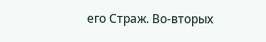его Страж. Во-вторых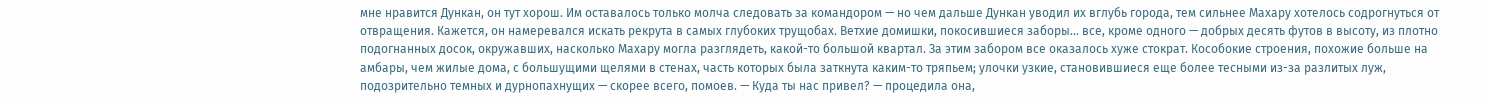мне нравится Дункан, он тут хорош. Им оставалось только молча следовать за командором — но чем дальше Дункан уводил их вглубь города, тем сильнее Махару хотелось содрогнуться от отвращения. Кажется, он намеревался искать рекрута в самых глубоких трущобах. Ветхие домишки, покосившиеся заборы... все, кроме одного — добрых десять футов в высоту, из плотно подогнанных досок, окружавших, насколько Махару могла разглядеть, какой-то большой квартал. За этим забором все оказалось хуже стократ. Кособокие строения, похожие больше на амбары, чем жилые дома, с большущими щелями в стенах, часть которых была заткнута каким-то тряпьем; улочки узкие, становившиеся еще более тесными из-за разлитых луж, подозрительно темных и дурнопахнущих — скорее всего, помоев. — Куда ты нас привел? — процедила она,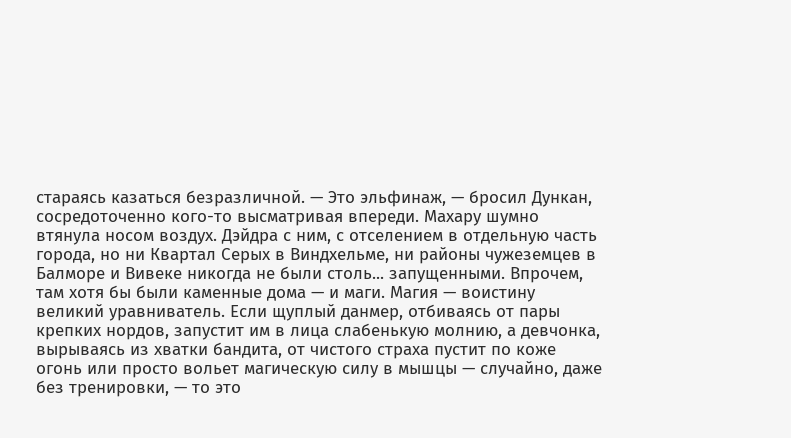стараясь казаться безразличной. — Это эльфинаж, — бросил Дункан, сосредоточенно кого-то высматривая впереди. Махару шумно втянула носом воздух. Дэйдра с ним, с отселением в отдельную часть города, но ни Квартал Серых в Виндхельме, ни районы чужеземцев в Балморе и Вивеке никогда не были столь... запущенными. Впрочем, там хотя бы были каменные дома — и маги. Магия — воистину великий уравниватель. Если щуплый данмер, отбиваясь от пары крепких нордов, запустит им в лица слабенькую молнию, а девчонка, вырываясь из хватки бандита, от чистого страха пустит по коже огонь или просто вольет магическую силу в мышцы — случайно, даже без тренировки, — то это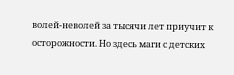волей-неволей за тысячи лет приучит к осторожности. Но здесь маги с детских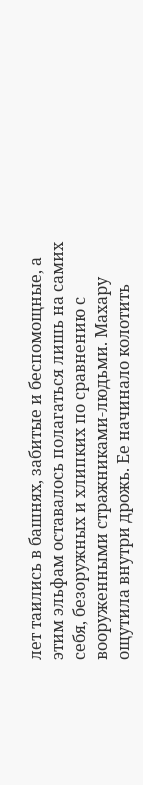лет таились в башнях, забитые и беспомощные, а этим эльфам оставалось полагаться лишь на самих себя, безоружных и хлипких по сравнению с вооруженными стражниками-людьми. Махару ощутила внутри дрожь. Ее начинало колотить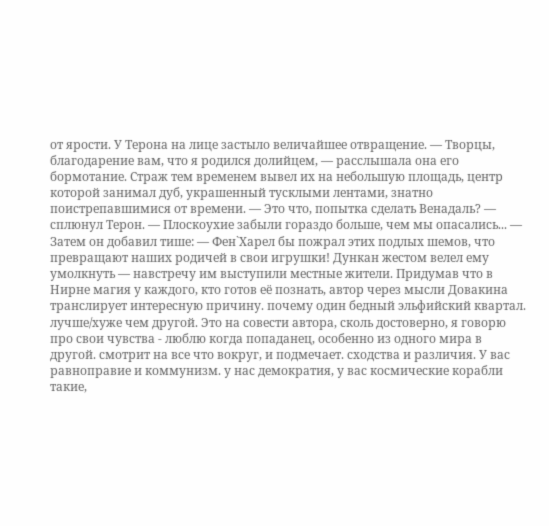от ярости. У Терона на лице застыло величайшее отвращение. — Творцы, благодарение вам, что я родился долийцем, — расслышала она его бормотание. Страж тем временем вывел их на небольшую площадь, центр которой занимал дуб, украшенный тусклыми лентами, знатно поистрепавшимися от времени. — Это что, попытка сделать Венадаль? — сплюнул Терон. — Плоскоухие забыли гораздо больше, чем мы опасались... — Затем он добавил тише: — Фен`Харел бы пожрал этих подлых шемов, что превращают наших родичей в свои игрушки! Дункан жестом велел ему умолкнуть — навстречу им выступили местные жители. Придумав что в Нирне магия у каждого, кто готов её познать, автор через мысли Довакина транслирует интересную причину. почему один бедный эльфийский квартал. лучше/хуже чем другой. Это на совести автора, сколь достоверно, я говорю про свои чувства - люблю когда попаданец, особенно из одного мира в другой. смотрит на все что вокруг, и подмечает. сходства и различия. У вас равноправие и коммунизм. у нас демократия, у вас космические корабли такие,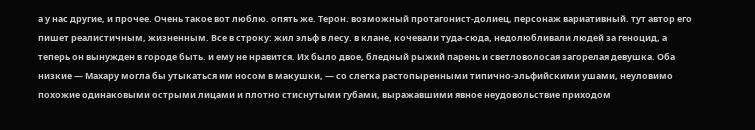а у нас другие, и прочее. Очень такое вот люблю. опять же. Терон. возможный протагонист-долиец, персонаж вариативный. тут автор его пишет реалистичным, жизненным. Все в строку: жил эльф в лесу. в клане, кочевали туда-сюда, недолюбливали людей за геноцид, а теперь он вынужден в городе быть. и ему не нравится. Их было двое, бледный рыжий парень и светловолосая загорелая девушка. Оба низкие — Махару могла бы утыкаться им носом в макушки, — со слегка растопыренными типично-эльфийскими ушами, неуловимо похожие одинаковыми острыми лицами и плотно стиснутыми губами, выражавшими явное неудовольствие приходом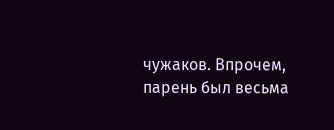чужаков. Впрочем, парень был весьма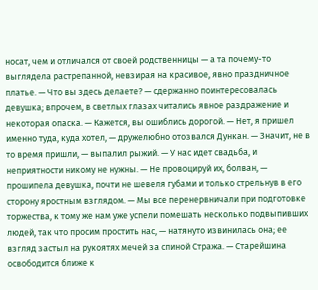носат, чем и отличался от своей родственницы — а та почему-то выглядела растрепанной, невзирая на красивое, явно праздничное платье. — Что вы здесь делаете? — сдержанно поинтересовалась девушка; впрочем, в светлых глазах читались явное раздражение и некоторая опаска. — Кажется, вы ошиблись дорогой. — Нет, я пришел именно туда, куда хотел, — дружелюбно отозвался Дункан. — Значит, не в то время пришли, — выпалил рыжий. — У нас идет свадьба, и неприятности никому не нужны. — Не провоцируй их, болван, — прошипела девушка, почти не шевеля губами и только стрельнув в его сторону яростным взглядом. — Мы все перенервничали при подготовке торжества, к тому же нам уже успели помешать несколько подвыпивших людей, так что просим простить нас, — натянуто извинилась она; ее взгляд застыл на рукоятях мечей за спиной Стража. — Старейшина освободится ближе к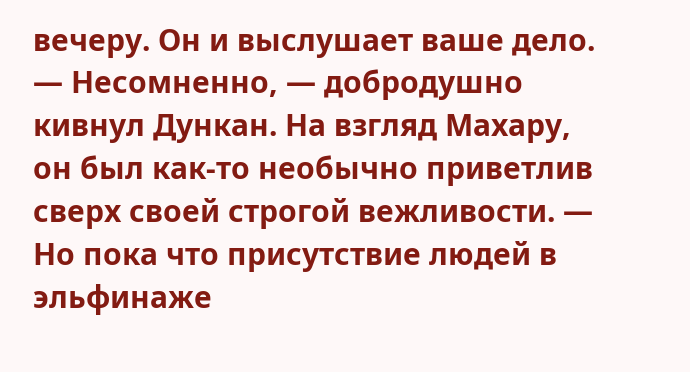вечеру. Он и выслушает ваше дело. — Несомненно, — добродушно кивнул Дункан. На взгляд Махару, он был как-то необычно приветлив сверх своей строгой вежливости. — Но пока что присутствие людей в эльфинаже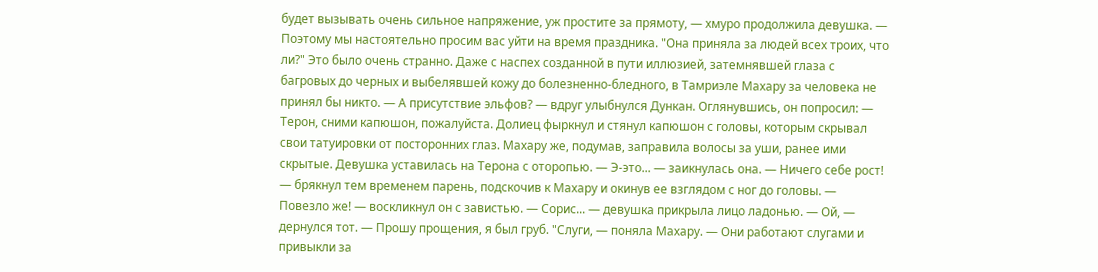будет вызывать очень сильное напряжение, уж простите за прямоту, — хмуро продолжила девушка. — Поэтому мы настоятельно просим вас уйти на время праздника. "Она приняла за людей всех троих, что ли?" Это было очень странно. Даже с наспех созданной в пути иллюзией, затемнявшей глаза с багровых до черных и выбелявшей кожу до болезненно-бледного, в Тамриэле Махару за человека не принял бы никто. — А присутствие эльфов? — вдруг улыбнулся Дункан. Оглянувшись, он попросил: — Терон, сними капюшон, пожалуйста. Долиец фыркнул и стянул капюшон с головы, которым скрывал свои татуировки от посторонних глаз. Махару же, подумав, заправила волосы за уши, ранее ими скрытые. Девушка уставилась на Терона с оторопью. — Э-это... — заикнулась она. — Ничего себе рост! — брякнул тем временем парень, подскочив к Махару и окинув ее взглядом с ног до головы. — Повезло же! — воскликнул он с завистью. — Сорис... — девушка прикрыла лицо ладонью. — Ой, — дернулся тот. — Прошу прощения, я был груб. "Слуги, — поняла Махару. — Они работают слугами и привыкли за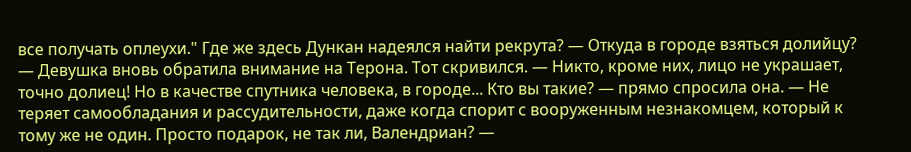все получать оплеухи." Где же здесь Дункан надеялся найти рекрута? — Откуда в городе взяться долийцу? — Девушка вновь обратила внимание на Терона. Тот скривился. — Никто, кроме них, лицо не украшает, точно долиец! Но в качестве спутника человека, в городе... Кто вы такие? — прямо спросила она. — Не теряет самообладания и рассудительности, даже когда спорит с вооруженным незнакомцем, который к тому же не один. Просто подарок, не так ли, Валендриан? —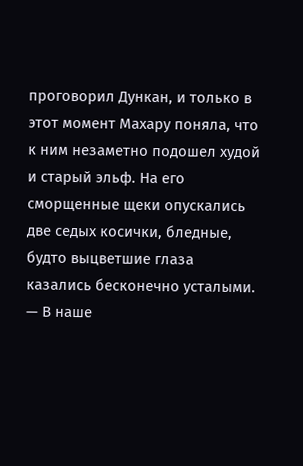проговорил Дункан, и только в этот момент Махару поняла, что к ним незаметно подошел худой и старый эльф. На его сморщенные щеки опускались две седых косички, бледные, будто выцветшие глаза казались бесконечно усталыми. — В наше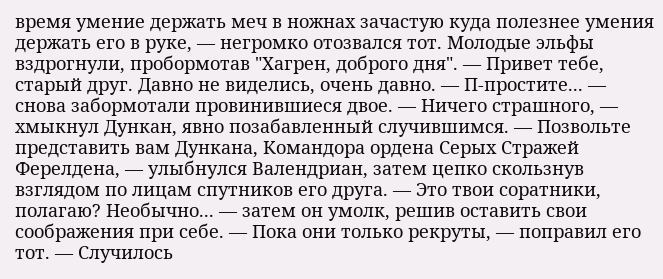время умение держать меч в ножнах зачастую куда полезнее умения держать его в руке, — негромко отозвался тот. Молодые эльфы вздрогнули, пробормотав "Хагрен, доброго дня". — Привет тебе, старый друг. Давно не виделись, очень давно. — П-простите... — снова забормотали провинившиеся двое. — Ничего страшного, — хмыкнул Дункан, явно позабавленный случившимся. — Позвольте представить вам Дункана, Командора ордена Серых Стражей Ферелдена, — улыбнулся Валендриан, затем цепко скользнув взглядом по лицам спутников его друга. — Это твои соратники, полагаю? Необычно... — затем он умолк, решив оставить свои соображения при себе. — Пока они только рекруты, — поправил его тот. — Случилось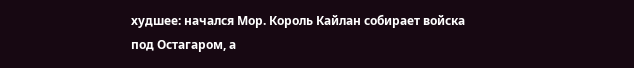худшее: начался Мор. Король Кайлан собирает войска под Остагаром, а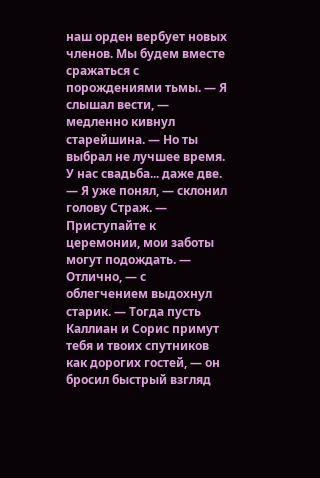наш орден вербует новых членов. Мы будем вместе сражаться с порождениями тьмы. — Я слышал вести, — медленно кивнул старейшина. — Но ты выбрал не лучшее время. У нас свадьба... даже две. — Я уже понял, — склонил голову Страж. — Приступайте к церемонии, мои заботы могут подождать. — Отлично, — с облегчением выдохнул старик. — Тогда пусть Каллиан и Сорис примут тебя и твоих спутников как дорогих гостей, — он бросил быстрый взгляд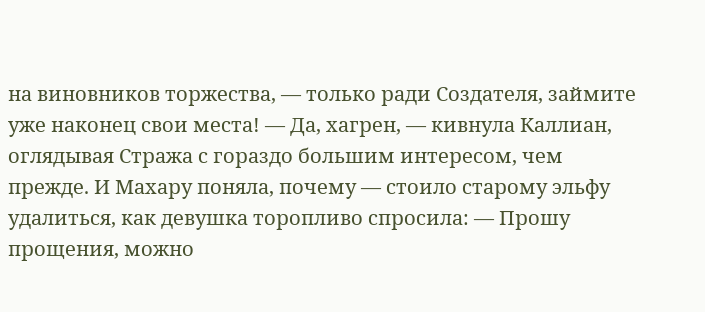на виновников торжества, — только ради Создателя, займите уже наконец свои места! — Да, хагрен, — кивнула Каллиан, оглядывая Стража с гораздо большим интересом, чем прежде. И Махару поняла, почему — стоило старому эльфу удалиться, как девушка торопливо спросила: — Прошу прощения, можно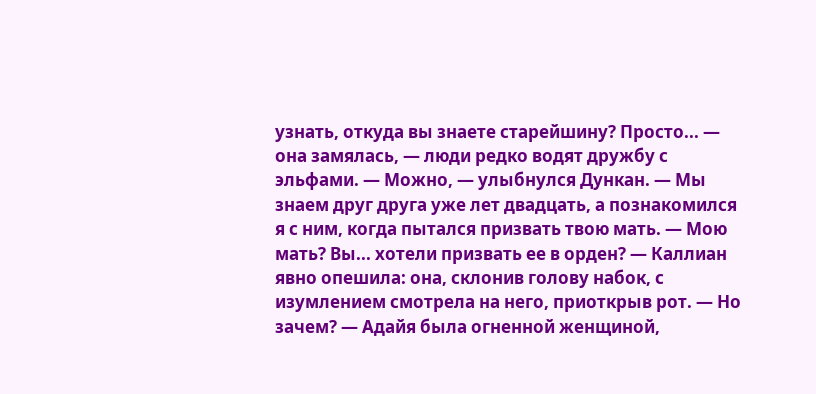узнать, откуда вы знаете старейшину? Просто... — она замялась, — люди редко водят дружбу с эльфами. — Можно, — улыбнулся Дункан. — Мы знаем друг друга уже лет двадцать, а познакомился я с ним, когда пытался призвать твою мать. — Мою мать? Вы... хотели призвать ее в орден? — Каллиан явно опешила: она, склонив голову набок, с изумлением смотрела на него, приоткрыв рот. — Но зачем? — Адайя была огненной женщиной,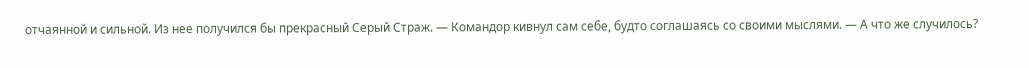отчаянной и сильной. Из нее получился бы прекрасный Серый Страж. — Командор кивнул сам себе, будто соглашаясь со своими мыслями. — А что же случилось?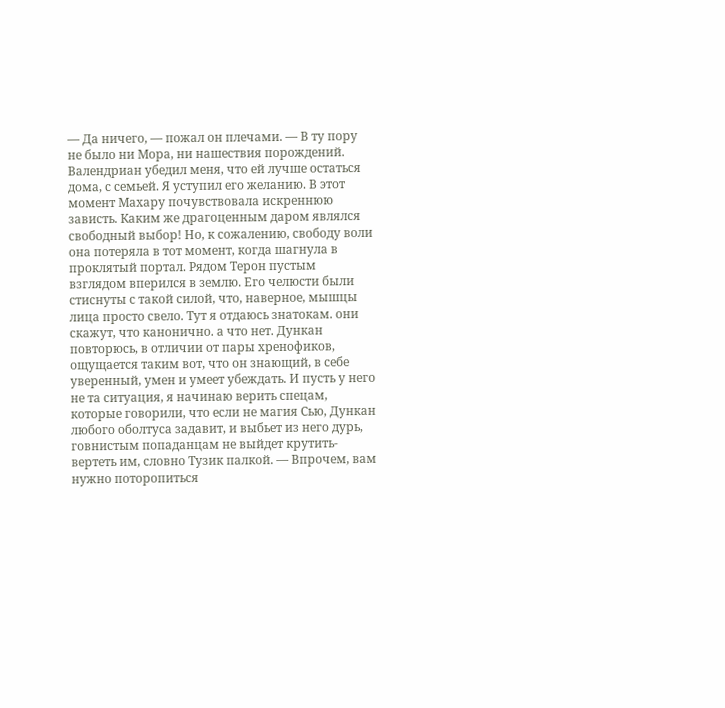— Да ничего, — пожал он плечами. — В ту пору не было ни Мора, ни нашествия порождений. Валендриан убедил меня, что ей лучше остаться дома, с семьей. Я уступил его желанию. В этот момент Махару почувствовала искреннюю зависть. Каким же драгоценным даром являлся свободный выбор! Но, к сожалению, свободу воли она потеряла в тот момент, когда шагнула в проклятый портал. Рядом Терон пустым взглядом вперился в землю. Его челюсти были стиснуты с такой силой, что, наверное, мышцы лица просто свело. Тут я отдаюсь знатокам. они скажут, что канонично. а что нет. Дункан повторюсь, в отличии от пары хренофиков, ощущается таким вот, что он знающий, в себе уверенный, умен и умеет убеждать. И пусть у него не та ситуация, я начинаю верить спецам, которые говорили, что если не магия Сью, Дункан любого оболтуса задавит, и выбьет из него дурь, говнистым попаданцам не выйдет крутить-вертеть им, словно Тузик палкой. — Впрочем, вам нужно поторопиться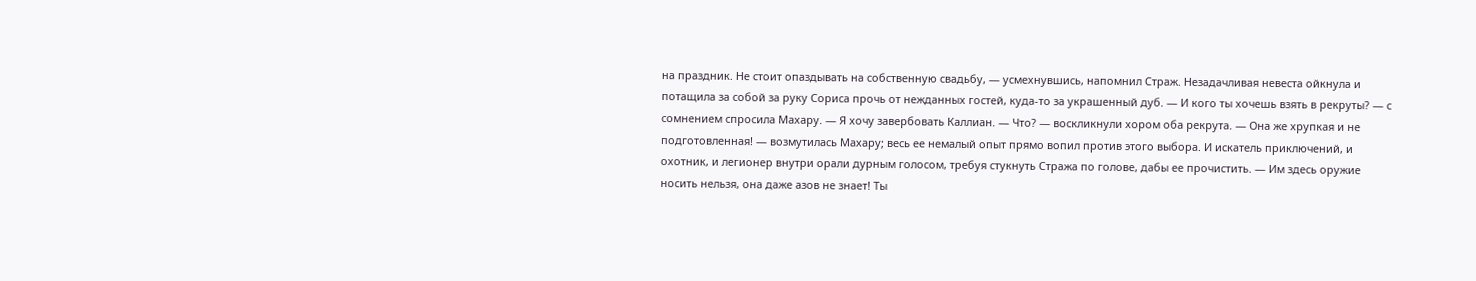на праздник. Не стоит опаздывать на собственную свадьбу, — усмехнувшись, напомнил Страж. Незадачливая невеста ойкнула и потащила за собой за руку Сориса прочь от нежданных гостей, куда-то за украшенный дуб. — И кого ты хочешь взять в рекруты? — с сомнением спросила Махару. — Я хочу завербовать Каллиан. — Что? — воскликнули хором оба рекрута. — Она же хрупкая и не подготовленная! — возмутилась Махару; весь ее немалый опыт прямо вопил против этого выбора. И искатель приключений, и охотник, и легионер внутри орали дурным голосом, требуя стукнуть Стража по голове, дабы ее прочистить. — Им здесь оружие носить нельзя, она даже азов не знает! Ты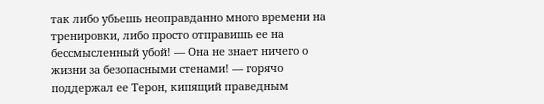так либо убьешь неоправданно много времени на тренировки, либо просто отправишь ее на бессмысленный убой! — Она не знает ничего о жизни за безопасными стенами! — горячо поддержал ее Терон, кипящий праведным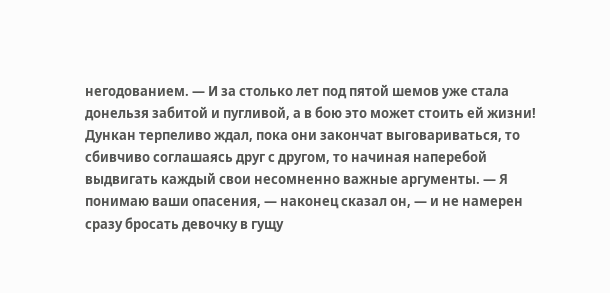негодованием. — И за столько лет под пятой шемов уже стала донельзя забитой и пугливой, а в бою это может стоить ей жизни! Дункан терпеливо ждал, пока они закончат выговариваться, то сбивчиво соглашаясь друг с другом, то начиная наперебой выдвигать каждый свои несомненно важные аргументы. — Я понимаю ваши опасения, — наконец сказал он, — и не намерен сразу бросать девочку в гущу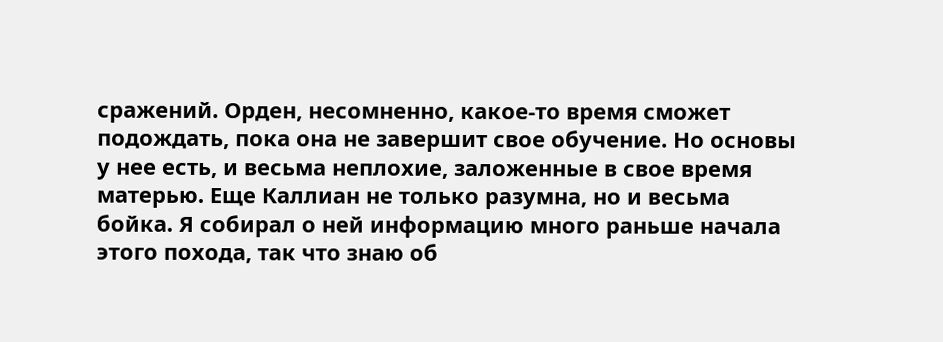сражений. Орден, несомненно, какое-то время сможет подождать, пока она не завершит свое обучение. Но основы у нее есть, и весьма неплохие, заложенные в свое время матерью. Еще Каллиан не только разумна, но и весьма бойка. Я собирал о ней информацию много раньше начала этого похода, так что знаю об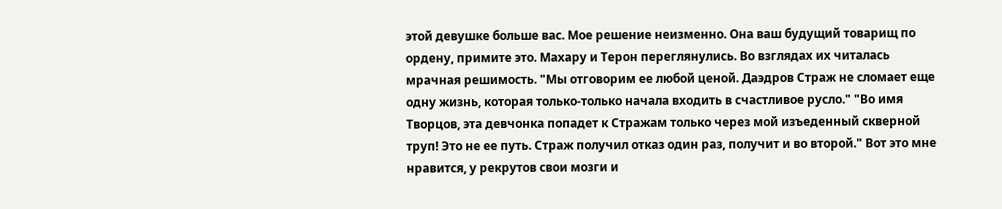этой девушке больше вас. Мое решение неизменно. Она ваш будущий товарищ по ордену, примите это. Махару и Терон переглянулись. Во взглядах их читалась мрачная решимость. "Мы отговорим ее любой ценой. Даэдров Страж не сломает еще одну жизнь, которая только-только начала входить в счастливое русло." "Во имя Творцов, эта девчонка попадет к Стражам только через мой изъеденный скверной труп! Это не ее путь. Страж получил отказ один раз, получит и во второй." Вот это мне нравится, у рекрутов свои мозги и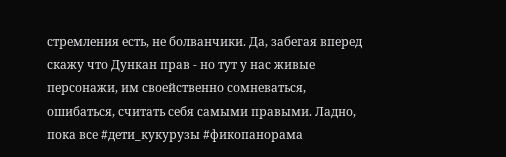стремления есть, не болванчики. Да, забегая вперед скажу что Дункан прав - но тут у нас живые персонажи, им своейственно сомневаться, ошибаться, считать себя самыми правыми. Ладно, пока все #дети_кукурузы #фикопанорама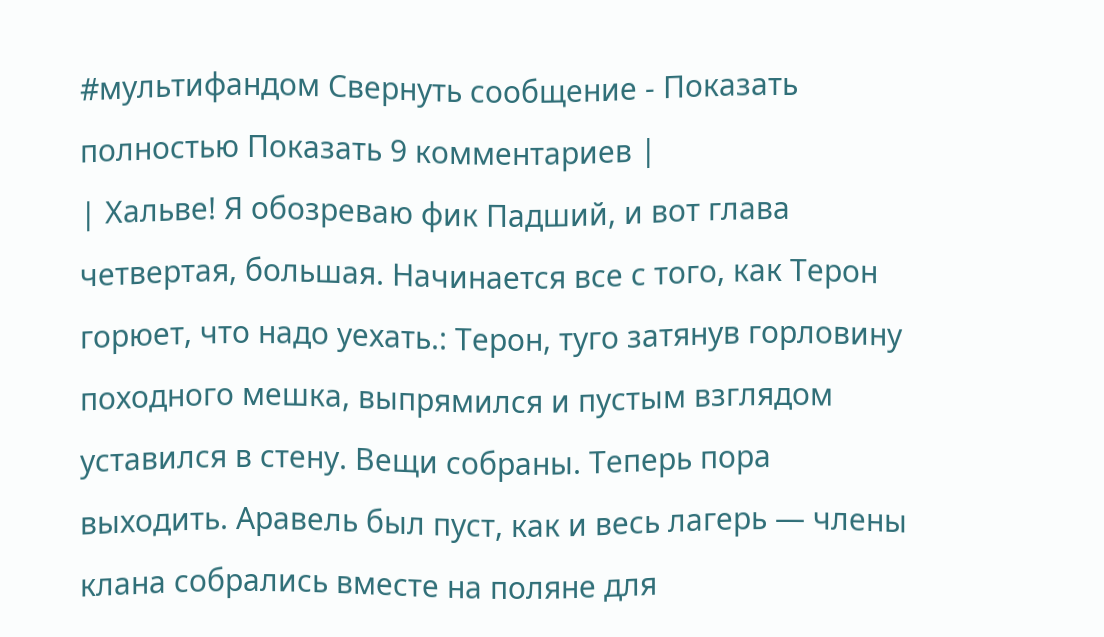#мультифандом Свернуть сообщение - Показать полностью Показать 9 комментариев |
| Хальве! Я обозреваю фик Падший, и вот глава четвертая, большая. Начинается все с того, как Терон горюет, что надо уехать.: Терон, туго затянув горловину походного мешка, выпрямился и пустым взглядом уставился в стену. Вещи собраны. Теперь пора выходить. Аравель был пуст, как и весь лагерь — члены клана собрались вместе на поляне для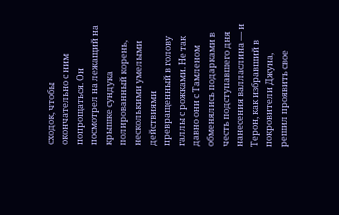сходок, чтобы окончательно с ним попрощаться. Он посмотрел на лежащий на крышке сундука полированный корень, несколькими умелыми действиями превращенный в голову галлы с рожками. Не так давно они с Тамленом обменялись подарками в честь подступавшего дня нанесения валласлина — и Терон, как избравший в покровители Джуна, решил проявить свое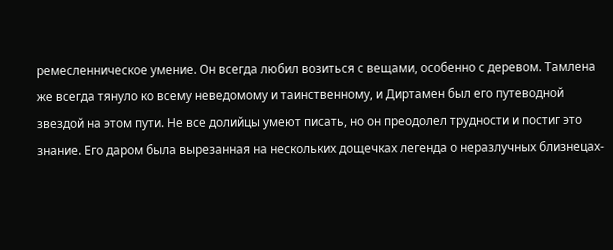ремесленническое умение. Он всегда любил возиться с вещами, особенно с деревом. Тамлена же всегда тянуло ко всему неведомому и таинственному, и Диртамен был его путеводной звездой на этом пути. Не все долийцы умеют писать, но он преодолел трудности и постиг это знание. Его даром была вырезанная на нескольких дощечках легенда о неразлучных близнецах-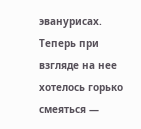эванурисах. Теперь при взгляде на нее хотелось горько смеяться —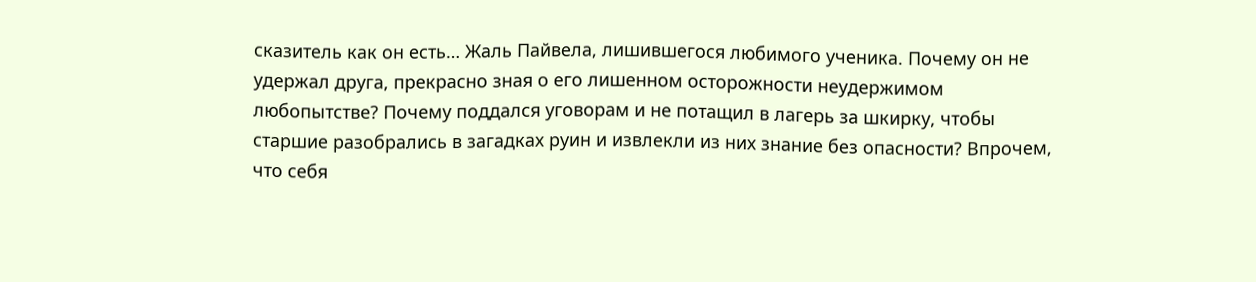сказитель как он есть… Жаль Пайвела, лишившегося любимого ученика. Почему он не удержал друга, прекрасно зная о его лишенном осторожности неудержимом любопытстве? Почему поддался уговорам и не потащил в лагерь за шкирку, чтобы старшие разобрались в загадках руин и извлекли из них знание без опасности? Впрочем, что себя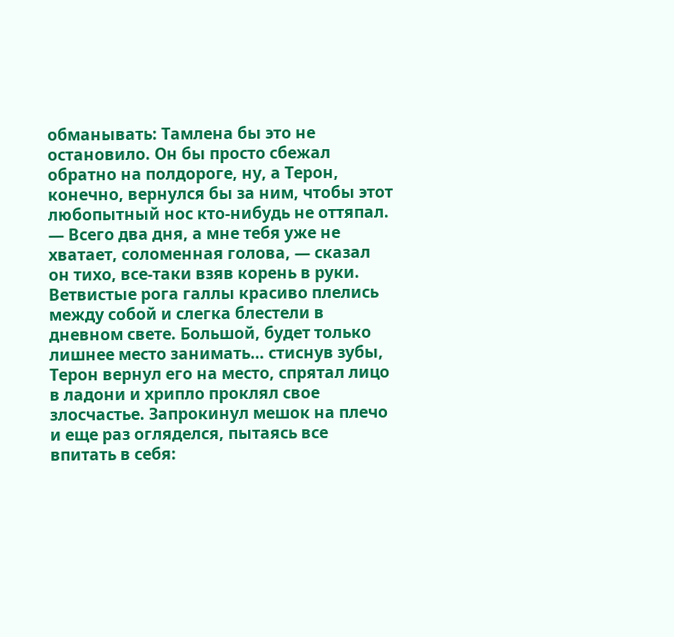обманывать: Тамлена бы это не остановило. Он бы просто сбежал обратно на полдороге, ну, а Терон, конечно, вернулся бы за ним, чтобы этот любопытный нос кто-нибудь не оттяпал. — Всего два дня, а мне тебя уже не хватает, соломенная голова, — сказал он тихо, все-таки взяв корень в руки. Ветвистые рога галлы красиво плелись между собой и слегка блестели в дневном свете. Большой, будет только лишнее место занимать… стиснув зубы, Терон вернул его на место, спрятал лицо в ладони и хрипло проклял свое злосчастье. Запрокинул мешок на плечо и еще раз огляделся, пытаясь все впитать в себя: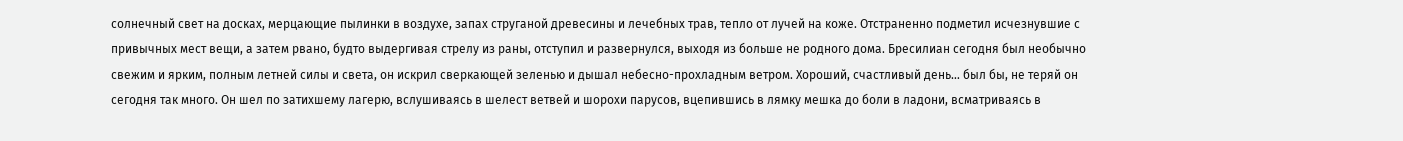солнечный свет на досках, мерцающие пылинки в воздухе, запах струганой древесины и лечебных трав, тепло от лучей на коже. Отстраненно подметил исчезнувшие с привычных мест вещи, а затем рвано, будто выдергивая стрелу из раны, отступил и развернулся, выходя из больше не родного дома. Бресилиан сегодня был необычно свежим и ярким, полным летней силы и света, он искрил сверкающей зеленью и дышал небесно-прохладным ветром. Хороший, счастливый день… был бы, не теряй он сегодня так много. Он шел по затихшему лагерю, вслушиваясь в шелест ветвей и шорохи парусов, вцепившись в лямку мешка до боли в ладони, всматриваясь в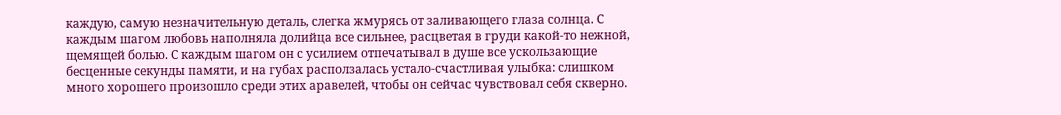каждую, самую незначительную деталь, слегка жмурясь от заливающего глаза солнца. С каждым шагом любовь наполняла долийца все сильнее, расцветая в груди какой-то нежной, щемящей болью. С каждым шагом он с усилием отпечатывал в душе все ускользающие бесценные секунды памяти, и на губах расползалась устало-счастливая улыбка: слишком много хорошего произошло среди этих аравелей, чтобы он сейчас чувствовал себя скверно.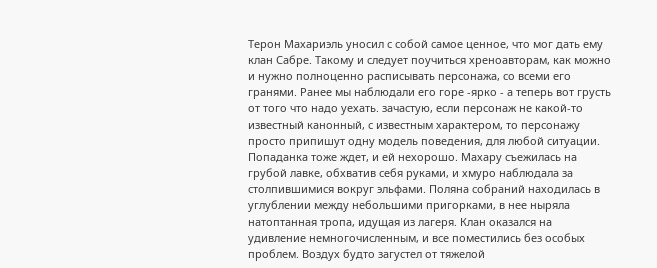Терон Махариэль уносил с собой самое ценное, что мог дать ему клан Сабре. Такому и следует поучиться хреноавторам, как можно и нужно полноценно расписывать персонажа, со всеми его гранями. Ранее мы наблюдали его горе -ярко - а теперь вот грусть от того что надо уехать. зачастую, если персонаж не какой-то известный канонный, с известным характером, то персонажу просто припишут одну модель поведения, для любой ситуации. Попаданка тоже ждет, и ей нехорошо. Махару съежилась на грубой лавке, обхватив себя руками, и хмуро наблюдала за столпившимися вокруг эльфами. Поляна собраний находилась в углублении между небольшими пригорками, в нее ныряла натоптанная тропа, идущая из лагеря. Клан оказался на удивление немногочисленным, и все поместились без особых проблем. Воздух будто загустел от тяжелой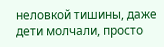неловкой тишины, даже дети молчали, просто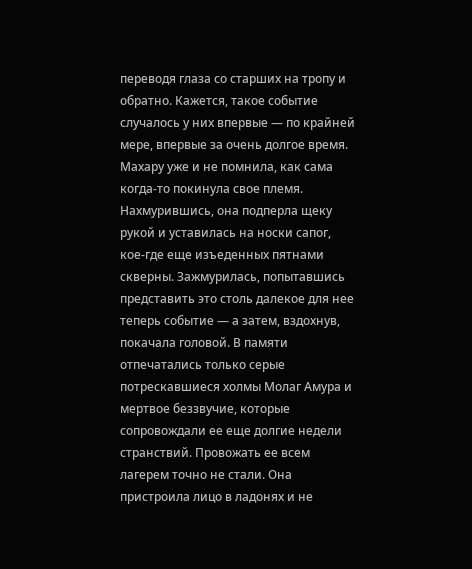переводя глаза со старших на тропу и обратно. Кажется, такое событие случалось у них впервые — по крайней мере, впервые за очень долгое время. Махару уже и не помнила, как сама когда-то покинула свое племя. Нахмурившись, она подперла щеку рукой и уставилась на носки сапог, кое-где еще изъеденных пятнами скверны. Зажмурилась, попытавшись представить это столь далекое для нее теперь событие — а затем, вздохнув, покачала головой. В памяти отпечатались только серые потрескавшиеся холмы Молаг Амура и мертвое беззвучие, которые сопровождали ее еще долгие недели странствий. Провожать ее всем лагерем точно не стали. Она пристроила лицо в ладонях и не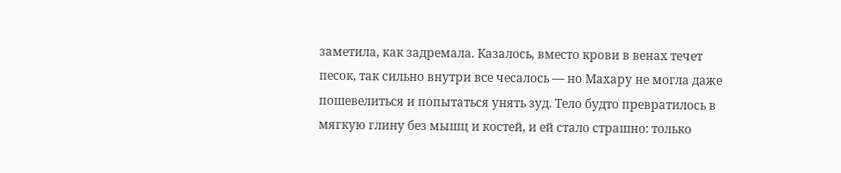заметила, как задремала. Казалось, вместо крови в венах течет песок, так сильно внутри все чесалось — но Махару не могла даже пошевелиться и попытаться унять зуд. Тело будто превратилось в мягкую глину без мышц и костей, и ей стало страшно: только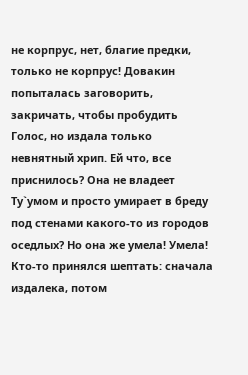не корпрус, нет, благие предки, только не корпрус! Довакин попыталась заговорить, закричать, чтобы пробудить Голос, но издала только невнятный хрип. Ей что, все приснилось? Она не владеет Ту`умом и просто умирает в бреду под стенами какого-то из городов оседлых? Но она же умела! Умела! Кто-то принялся шептать: сначала издалека, потом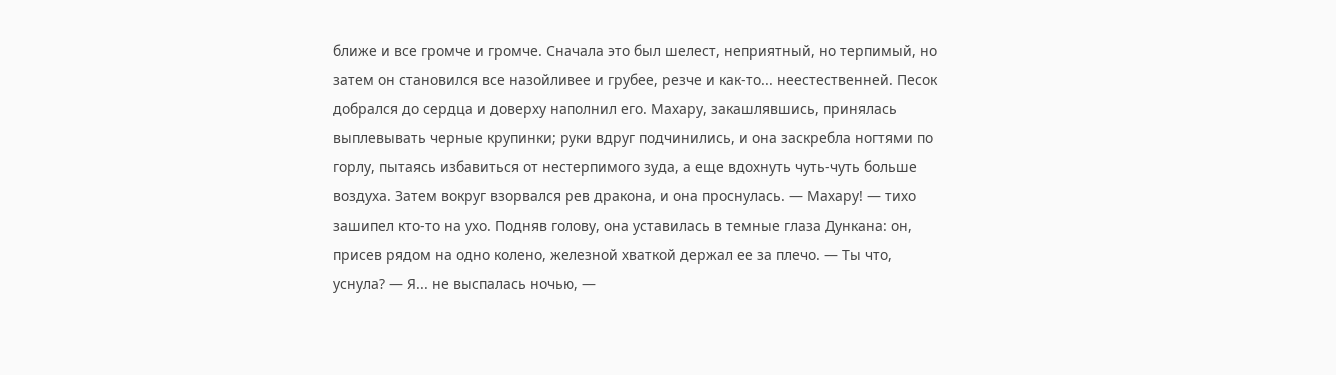ближе и все громче и громче. Сначала это был шелест, неприятный, но терпимый, но затем он становился все назойливее и грубее, резче и как-то... неестественней. Песок добрался до сердца и доверху наполнил его. Махару, закашлявшись, принялась выплевывать черные крупинки; руки вдруг подчинились, и она заскребла ногтями по горлу, пытаясь избавиться от нестерпимого зуда, а еще вдохнуть чуть-чуть больше воздуха. Затем вокруг взорвался рев дракона, и она проснулась. — Махару! — тихо зашипел кто-то на ухо. Подняв голову, она уставилась в темные глаза Дункана: он, присев рядом на одно колено, железной хваткой держал ее за плечо. — Ты что, уснула? — Я... не выспалась ночью, —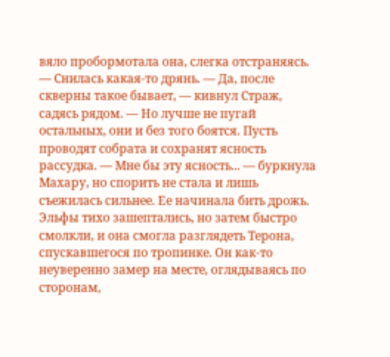вяло пробормотала она, слегка отстраняясь. — Снилась какая-то дрянь. — Да, после скверны такое бывает, — кивнул Страж, садясь рядом. — Но лучше не пугай остальных, они и без того боятся. Пусть проводят собрата и сохранят ясность рассудка. — Мне бы эту ясность... — буркнула Махару, но спорить не стала и лишь съежилась сильнее. Ее начинала бить дрожь. Эльфы тихо зашептались, но затем быстро смолкли, и она смогла разглядеть Терона, спускавшегося по тропинке. Он как-то неуверенно замер на месте, оглядываясь по сторонам,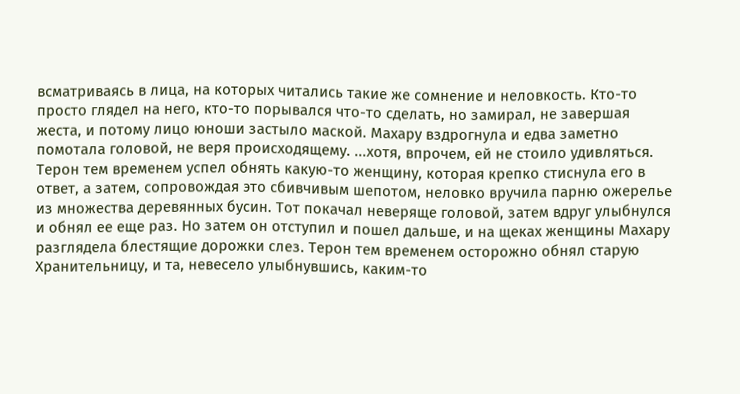всматриваясь в лица, на которых читались такие же сомнение и неловкость. Кто-то просто глядел на него, кто-то порывался что-то сделать, но замирал, не завершая жеста, и потому лицо юноши застыло маской. Махару вздрогнула и едва заметно помотала головой, не веря происходящему. ...хотя, впрочем, ей не стоило удивляться. Терон тем временем успел обнять какую-то женщину, которая крепко стиснула его в ответ, а затем, сопровождая это сбивчивым шепотом, неловко вручила парню ожерелье из множества деревянных бусин. Тот покачал неверяще головой, затем вдруг улыбнулся и обнял ее еще раз. Но затем он отступил и пошел дальше, и на щеках женщины Махару разглядела блестящие дорожки слез. Терон тем временем осторожно обнял старую Хранительницу, и та, невесело улыбнувшись, каким-то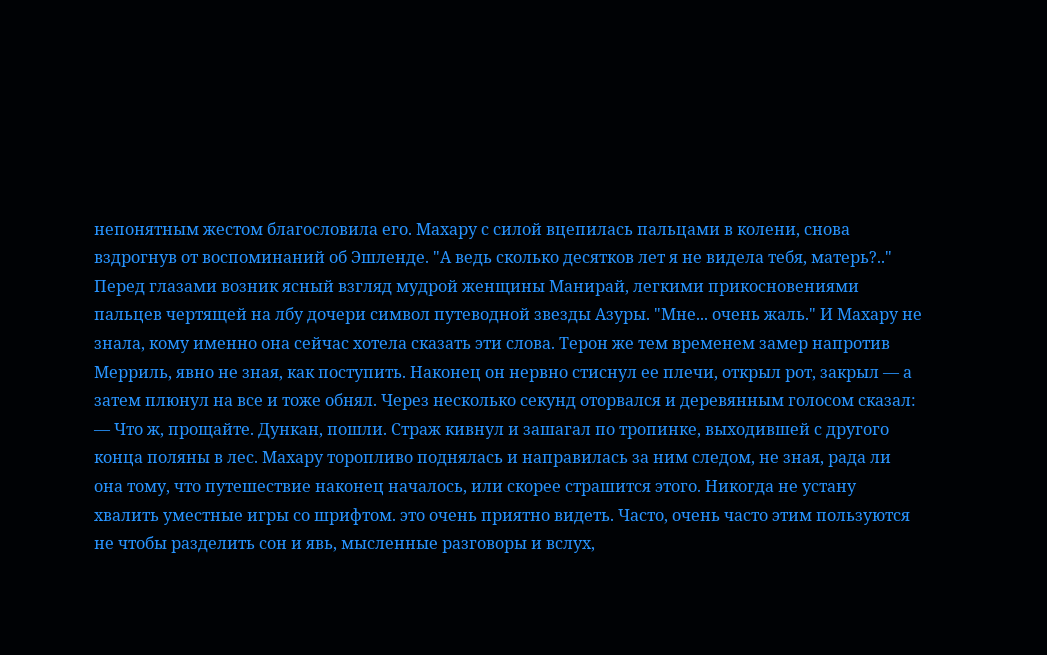непонятным жестом благословила его. Махару с силой вцепилась пальцами в колени, снова вздрогнув от воспоминаний об Эшленде. "А ведь сколько десятков лет я не видела тебя, матерь?.." Перед глазами возник ясный взгляд мудрой женщины Манирай, легкими прикосновениями пальцев чертящей на лбу дочери символ путеводной звезды Азуры. "Мне... очень жаль." И Махару не знала, кому именно она сейчас хотела сказать эти слова. Терон же тем временем замер напротив Мерриль, явно не зная, как поступить. Наконец он нервно стиснул ее плечи, открыл рот, закрыл — а затем плюнул на все и тоже обнял. Через несколько секунд оторвался и деревянным голосом сказал: — Что ж, прощайте. Дункан, пошли. Страж кивнул и зашагал по тропинке, выходившей с другого конца поляны в лес. Махару торопливо поднялась и направилась за ним следом, не зная, рада ли она тому, что путешествие наконец началось, или скорее страшится этого. Никогда не устану хвалить уместные игры со шрифтом. это очень приятно видеть. Часто, очень часто этим пользуются не чтобы разделить сон и явь, мысленные разговоры и вслух,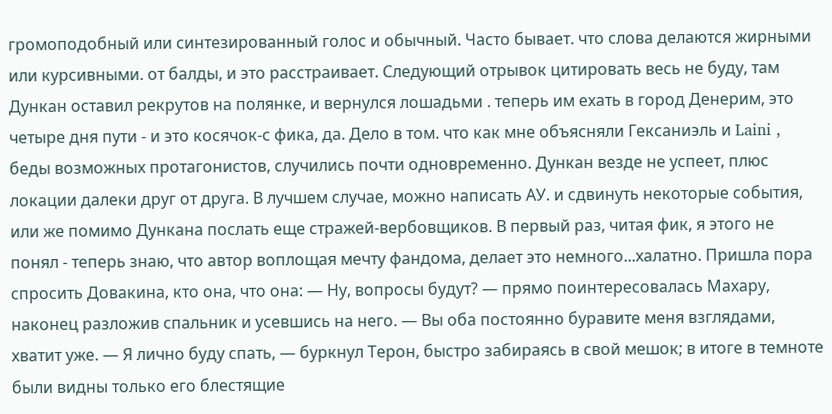громоподобный или синтезированный голос и обычный. Часто бывает. что слова делаются жирными или курсивными. от балды, и это расстраивает. Следующий отрывок цитировать весь не буду, там Дункан оставил рекрутов на полянке, и вернулся лошадьми . теперь им ехать в город Денерим, это четыре дня пути - и это косячок-с фика, да. Дело в том. что как мне объясняли Гексаниэль и Laini , беды возможных протагонистов, случились почти одновременно. Дункан везде не успеет, плюс локации далеки друг от друга. В лучшем случае, можно написать АУ. и сдвинуть некоторые события, или же помимо Дункана послать еще стражей-вербовщиков. В первый раз, читая фик, я этого не понял - теперь знаю, что автор воплощая мечту фандома, делает это немного...халатно. Пришла пора спросить Довакина, кто она, что она: — Ну, вопросы будут? — прямо поинтересовалась Махару, наконец разложив спальник и усевшись на него. — Вы оба постоянно буравите меня взглядами, хватит уже. — Я лично буду спать, — буркнул Терон, быстро забираясь в свой мешок; в итоге в темноте были видны только его блестящие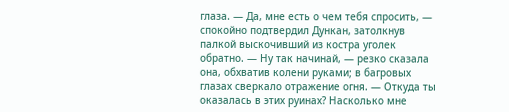глаза. — Да, мне есть о чем тебя спросить, — спокойно подтвердил Дункан, затолкнув палкой выскочивший из костра уголек обратно. — Ну так начинай, — резко сказала она, обхватив колени руками; в багровых глазах сверкало отражение огня. — Откуда ты оказалась в этих руинах? Насколько мне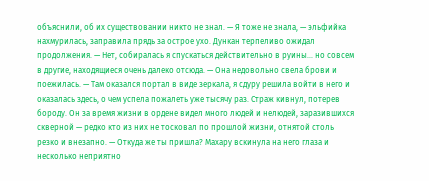объяснили, об их существовании никто не знал. — Я тоже не знала, — эльфийка нахмурилась, заправила прядь за острое ухо. Дункан терпеливо ожидал продолжения. — Нет, собиралась я спускаться действительно в руины... но совсем в другие, находящиеся очень далеко отсюда. — Она недовольно свела брови и поежилась. — Там оказался портал в виде зеркала, я сдуру решила войти в него и оказалась здесь, о чем успела пожалеть уже тысячу раз. Страж кивнул, потерев бороду. Он за время жизни в ордене видел много людей и нелюдей, заразившихся скверной — редко кто из них не тосковал по прошлой жизни, отнятой столь резко и внезапно. — Откуда же ты пришла? Махару вскинула на него глаза и несколько неприятно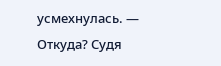усмехнулась. — Откуда? Судя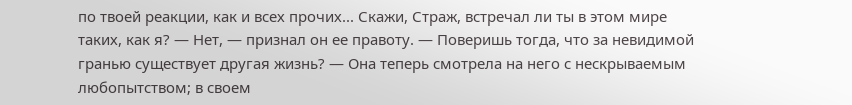по твоей реакции, как и всех прочих... Скажи, Страж, встречал ли ты в этом мире таких, как я? — Нет, — признал он ее правоту. — Поверишь тогда, что за невидимой гранью существует другая жизнь? — Она теперь смотрела на него с нескрываемым любопытством; в своем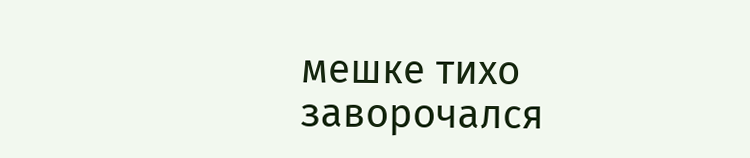мешке тихо заворочался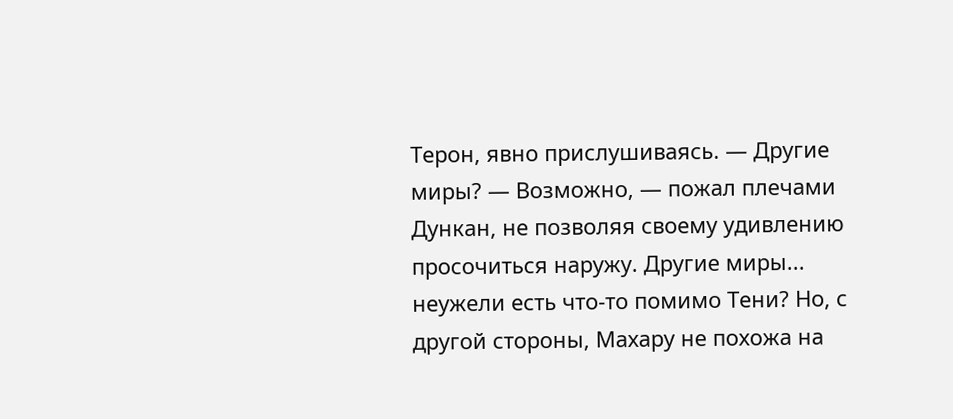Терон, явно прислушиваясь. — Другие миры? — Возможно, — пожал плечами Дункан, не позволяя своему удивлению просочиться наружу. Другие миры... неужели есть что-то помимо Тени? Но, с другой стороны, Махару не похожа на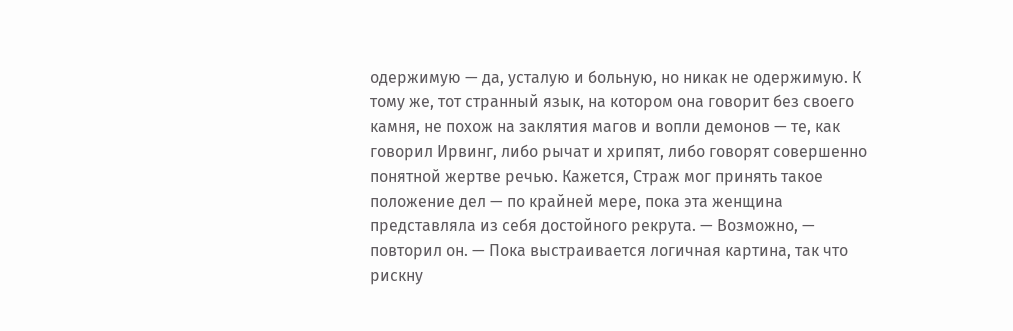одержимую — да, усталую и больную, но никак не одержимую. К тому же, тот странный язык, на котором она говорит без своего камня, не похож на заклятия магов и вопли демонов — те, как говорил Ирвинг, либо рычат и хрипят, либо говорят совершенно понятной жертве речью. Кажется, Страж мог принять такое положение дел — по крайней мере, пока эта женщина представляла из себя достойного рекрута. — Возможно, — повторил он. — Пока выстраивается логичная картина, так что рискну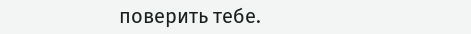поверить тебе.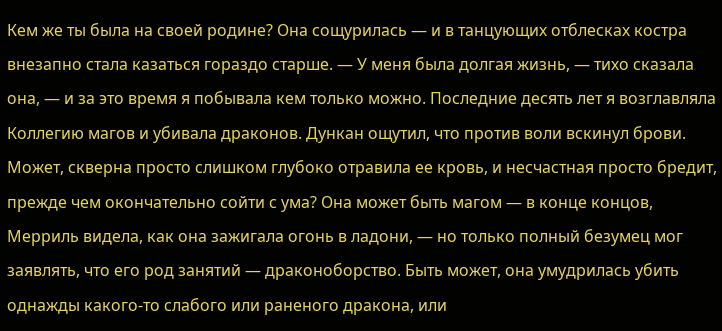Кем же ты была на своей родине? Она сощурилась — и в танцующих отблесках костра внезапно стала казаться гораздо старше. — У меня была долгая жизнь, — тихо сказала она, — и за это время я побывала кем только можно. Последние десять лет я возглавляла Коллегию магов и убивала драконов. Дункан ощутил, что против воли вскинул брови. Может, скверна просто слишком глубоко отравила ее кровь, и несчастная просто бредит, прежде чем окончательно сойти с ума? Она может быть магом — в конце концов, Мерриль видела, как она зажигала огонь в ладони, — но только полный безумец мог заявлять, что его род занятий — драконоборство. Быть может, она умудрилась убить однажды какого-то слабого или раненого дракона, или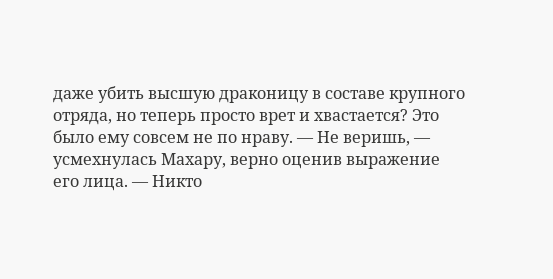даже убить высшую драконицу в составе крупного отряда, но теперь просто врет и хвастается? Это было ему совсем не по нраву. — Не веришь, — усмехнулась Махару, верно оценив выражение его лица. — Никто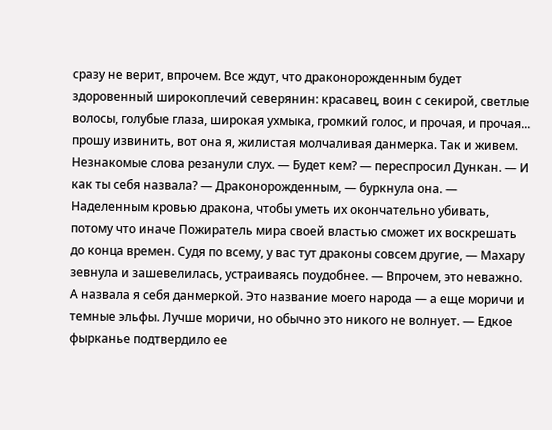сразу не верит, впрочем. Все ждут, что драконорожденным будет здоровенный широкоплечий северянин: красавец, воин с секирой, светлые волосы, голубые глаза, широкая ухмыка, громкий голос, и прочая, и прочая... прошу извинить, вот она я, жилистая молчаливая данмерка. Так и живем. Незнакомые слова резанули слух. — Будет кем? — переспросил Дункан. — И как ты себя назвала? — Драконорожденным, — буркнула она. — Наделенным кровью дракона, чтобы уметь их окончательно убивать, потому что иначе Пожиратель мира своей властью сможет их воскрешать до конца времен. Судя по всему, у вас тут драконы совсем другие, — Махару зевнула и зашевелилась, устраиваясь поудобнее. — Впрочем, это неважно. А назвала я себя данмеркой. Это название моего народа — а еще моричи и темные эльфы. Лучше моричи, но обычно это никого не волнует. — Едкое фырканье подтвердило ее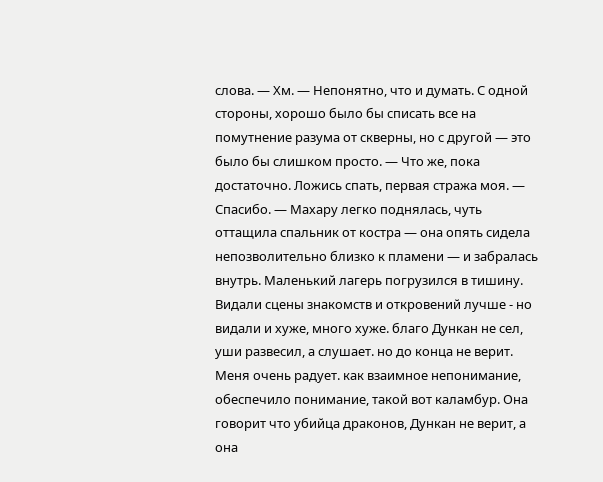слова. — Хм. — Непонятно, что и думать. С одной стороны, хорошо было бы списать все на помутнение разума от скверны, но с другой — это было бы слишком просто. — Что же, пока достаточно. Ложись спать, первая стража моя. — Спасибо. — Махару легко поднялась, чуть оттащила спальник от костра — она опять сидела непозволительно близко к пламени — и забралась внутрь. Маленький лагерь погрузился в тишину. Видали сцены знакомств и откровений лучше - но видали и хуже, много хуже. благо Дункан не сел, уши развесил, а слушает. но до конца не верит. Меня очень радует. как взаимное непонимание, обеспечило понимание, такой вот каламбур. Она говорит что убийца драконов, Дункан не верит, а она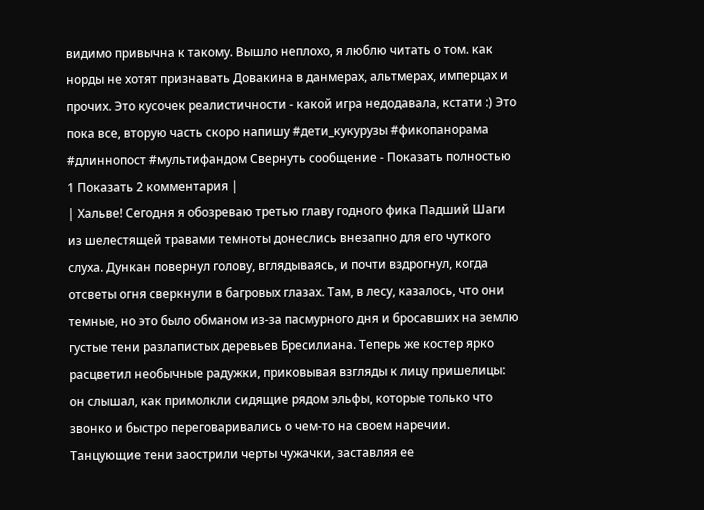видимо привычна к такому. Вышло неплохо, я люблю читать о том. как норды не хотят признавать Довакина в данмерах, альтмерах, имперцах и прочих. Это кусочек реалистичности - какой игра недодавала, кстати :) Это пока все, вторую часть скоро напишу #дети_кукурузы #фикопанорама #длиннопост #мультифандом Свернуть сообщение - Показать полностью 1 Показать 2 комментария |
| Хальве! Сегодня я обозреваю третью главу годного фика Падший Шаги из шелестящей травами темноты донеслись внезапно для его чуткого слуха. Дункан повернул голову, вглядываясь, и почти вздрогнул, когда отсветы огня сверкнули в багровых глазах. Там, в лесу, казалось, что они темные, но это было обманом из-за пасмурного дня и бросавших на землю густые тени разлапистых деревьев Бресилиана. Теперь же костер ярко расцветил необычные радужки, приковывая взгляды к лицу пришелицы: он слышал, как примолкли сидящие рядом эльфы, которые только что звонко и быстро переговаривались о чем-то на своем наречии. Танцующие тени заострили черты чужачки, заставляя ее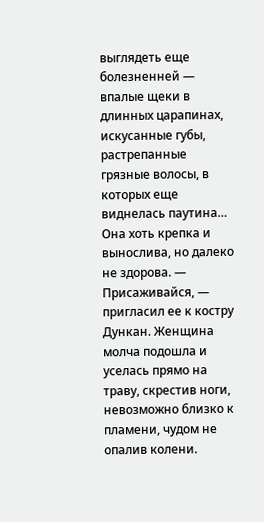выглядеть еще болезненней — впалые щеки в длинных царапинах, искусанные губы, растрепанные грязные волосы, в которых еще виднелась паутина… Она хоть крепка и вынослива, но далеко не здорова. — Присаживайся, — пригласил ее к костру Дункан. Женщина молча подошла и уселась прямо на траву, скрестив ноги, невозможно близко к пламени, чудом не опалив колени.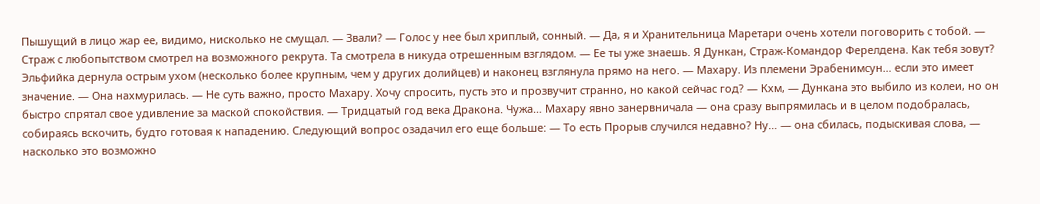Пышущий в лицо жар ее, видимо, нисколько не смущал. — Звали? — Голос у нее был хриплый, сонный. — Да, я и Хранительница Маретари очень хотели поговорить с тобой. — Страж с любопытством смотрел на возможного рекрута. Та смотрела в никуда отрешенным взглядом. — Ее ты уже знаешь. Я Дункан, Страж-Командор Ферелдена. Как тебя зовут? Эльфийка дернула острым ухом (несколько более крупным, чем у других долийцев) и наконец взглянула прямо на него. — Махару. Из племени Эрабенимсун… если это имеет значение. — Она нахмурилась. — Не суть важно, просто Махару. Хочу спросить, пусть это и прозвучит странно, но какой сейчас год? — Кхм, — Дункана это выбило из колеи, но он быстро спрятал свое удивление за маской спокойствия. — Тридцатый год века Дракона. Чужа… Махару явно занервничала — она сразу выпрямилась и в целом подобралась, собираясь вскочить, будто готовая к нападению. Следующий вопрос озадачил его еще больше: — То есть Прорыв случился недавно? Ну… — она сбилась, подыскивая слова, — насколько это возможно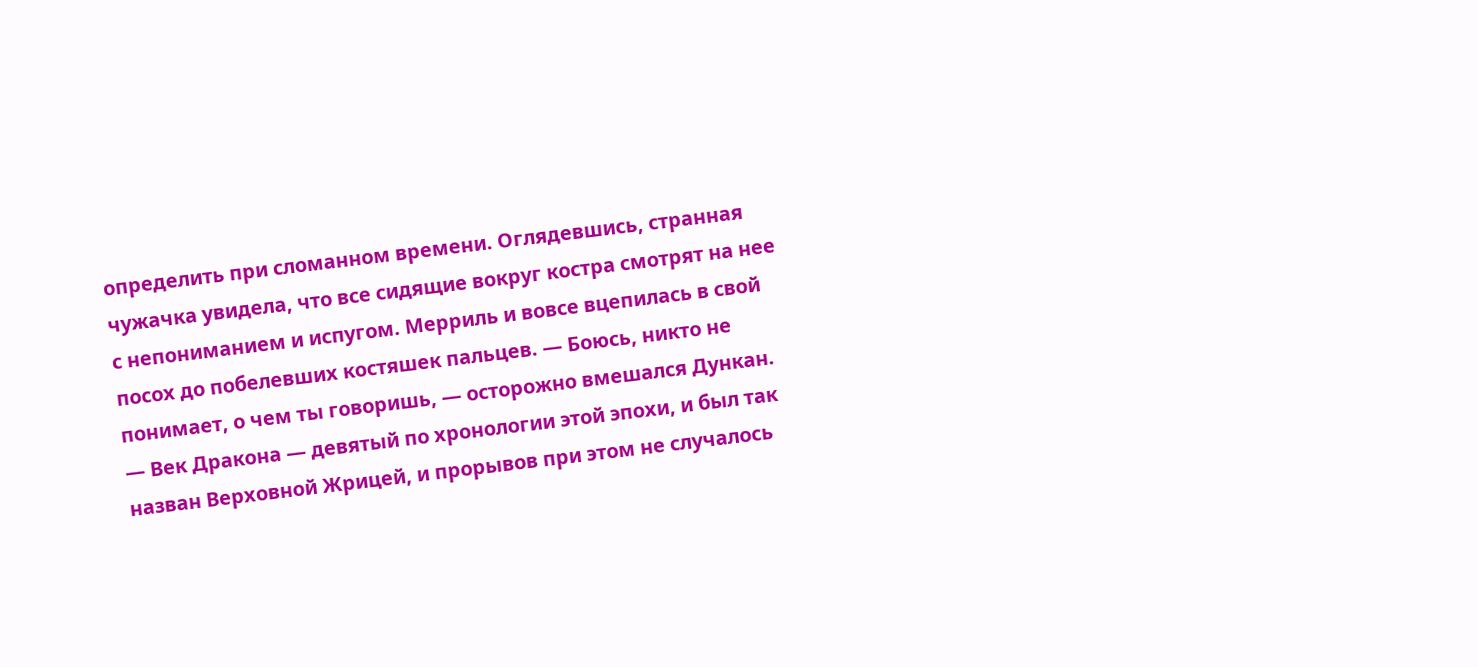определить при сломанном времени. Оглядевшись, странная чужачка увидела, что все сидящие вокруг костра смотрят на нее с непониманием и испугом. Мерриль и вовсе вцепилась в свой посох до побелевших костяшек пальцев. — Боюсь, никто не понимает, о чем ты говоришь, — осторожно вмешался Дункан. — Век Дракона — девятый по хронологии этой эпохи, и был так назван Верховной Жрицей, и прорывов при этом не случалось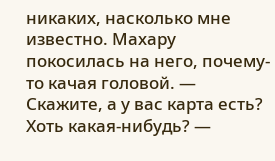никаких, насколько мне известно. Махару покосилась на него, почему-то качая головой. — Скажите, а у вас карта есть? Хоть какая-нибудь? —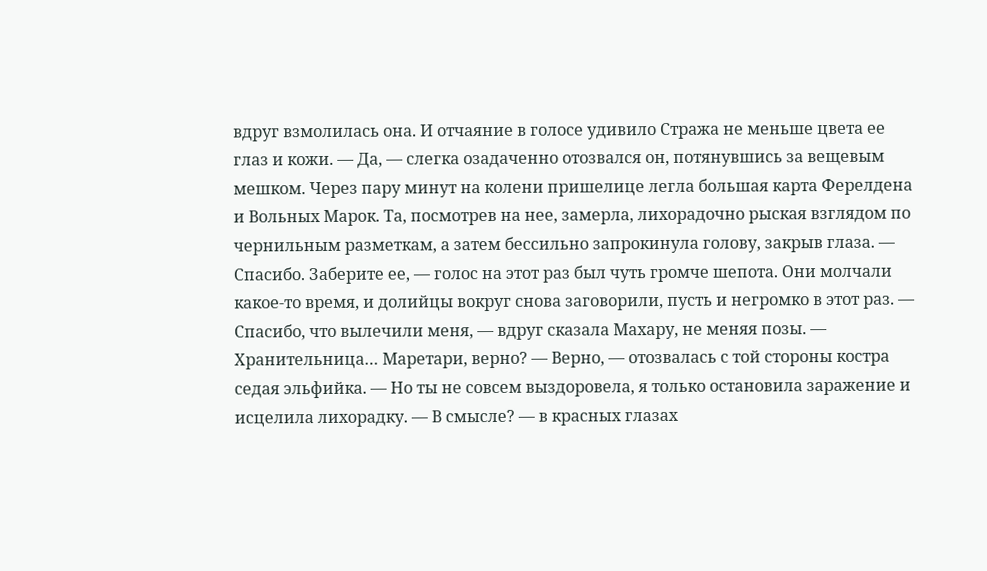вдруг взмолилась она. И отчаяние в голосе удивило Стража не меньше цвета ее глаз и кожи. — Да, — слегка озадаченно отозвался он, потянувшись за вещевым мешком. Через пару минут на колени пришелице легла большая карта Ферелдена и Вольных Марок. Та, посмотрев на нее, замерла, лихорадочно рыская взглядом по чернильным разметкам, а затем бессильно запрокинула голову, закрыв глаза. — Спасибо. Заберите ее, — голос на этот раз был чуть громче шепота. Они молчали какое-то время, и долийцы вокруг снова заговорили, пусть и негромко в этот раз. — Спасибо, что вылечили меня, — вдруг сказала Махару, не меняя позы. — Хранительница… Маретари, верно? — Верно, — отозвалась с той стороны костра седая эльфийка. — Но ты не совсем выздоровела, я только остановила заражение и исцелила лихорадку. — В смысле? — в красных глазах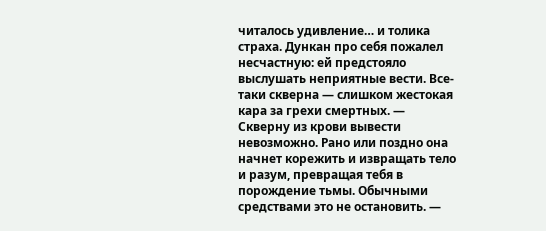читалось удивление… и толика страха. Дункан про себя пожалел несчастную: ей предстояло выслушать неприятные вести. Все-таки скверна — слишком жестокая кара за грехи смертных. — Скверну из крови вывести невозможно. Рано или поздно она начнет корежить и извращать тело и разум, превращая тебя в порождение тьмы. Обычными средствами это не остановить. —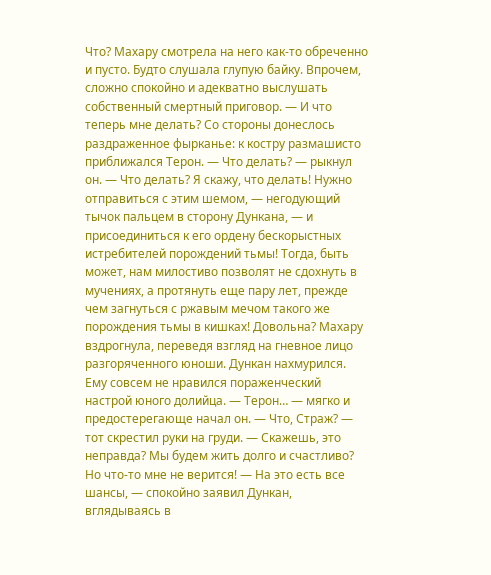Что? Махару смотрела на него как-то обреченно и пусто. Будто слушала глупую байку. Впрочем, сложно спокойно и адекватно выслушать собственный смертный приговор. — И что теперь мне делать? Со стороны донеслось раздраженное фырканье: к костру размашисто приближался Терон. — Что делать? — рыкнул он. — Что делать? Я скажу, что делать! Нужно отправиться с этим шемом, — негодующий тычок пальцем в сторону Дункана, — и присоединиться к его ордену бескорыстных истребителей порождений тьмы! Тогда, быть может, нам милостиво позволят не сдохнуть в мучениях, а протянуть еще пару лет, прежде чем загнуться с ржавым мечом такого же порождения тьмы в кишках! Довольна? Махару вздрогнула, переведя взгляд на гневное лицо разгоряченного юноши. Дункан нахмурился. Ему совсем не нравился пораженческий настрой юного долийца. — Терон… — мягко и предостерегающе начал он. — Что, Страж? — тот скрестил руки на груди. — Скажешь, это неправда? Мы будем жить долго и счастливо? Но что-то мне не верится! — На это есть все шансы, — спокойно заявил Дункан, вглядываясь в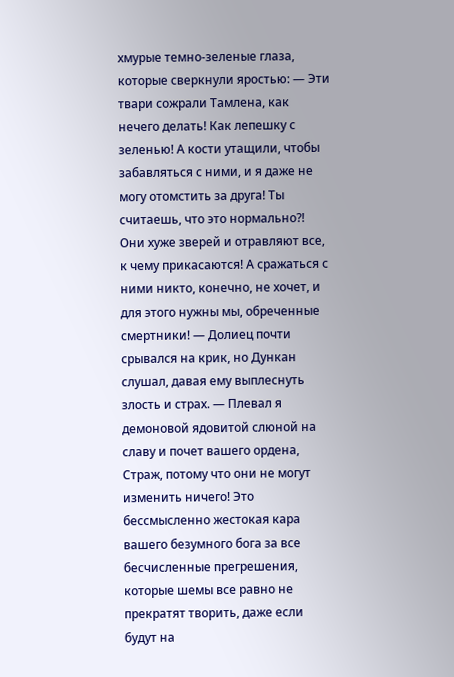хмурые темно-зеленые глаза, которые сверкнули яростью: — Эти твари сожрали Тамлена, как нечего делать! Как лепешку с зеленью! А кости утащили, чтобы забавляться с ними, и я даже не могу отомстить за друга! Ты считаешь, что это нормально?! Они хуже зверей и отравляют все, к чему прикасаются! А сражаться с ними никто, конечно, не хочет, и для этого нужны мы, обреченные смертники! — Долиец почти срывался на крик, но Дункан слушал, давая ему выплеснуть злость и страх. — Плевал я демоновой ядовитой слюной на славу и почет вашего ордена, Страж, потому что они не могут изменить ничего! Это бессмысленно жестокая кара вашего безумного бога за все бесчисленные прегрешения, которые шемы все равно не прекратят творить, даже если будут на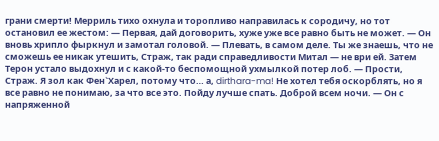грани смерти! Мерриль тихо охнула и торопливо направилась к сородичу, но тот остановил ее жестом: — Первая, дай договорить, хуже уже все равно быть не может. — Он вновь хрипло фыркнул и замотал головой. — Плевать, в самом деле. Ты же знаешь, что не сможешь ее никак утешить, Страж, так ради справедливости Митал — не ври ей. Затем Терон устало выдохнул и с какой-то беспомощной ухмылкой потер лоб. — Прости, Страж. Я зол как Фен`Харел, потому что… а, dirthara-ma! Не хотел тебя оскорблять, но я все равно не понимаю, за что все это. Пойду лучше спать. Доброй всем ночи. — Он с напряженной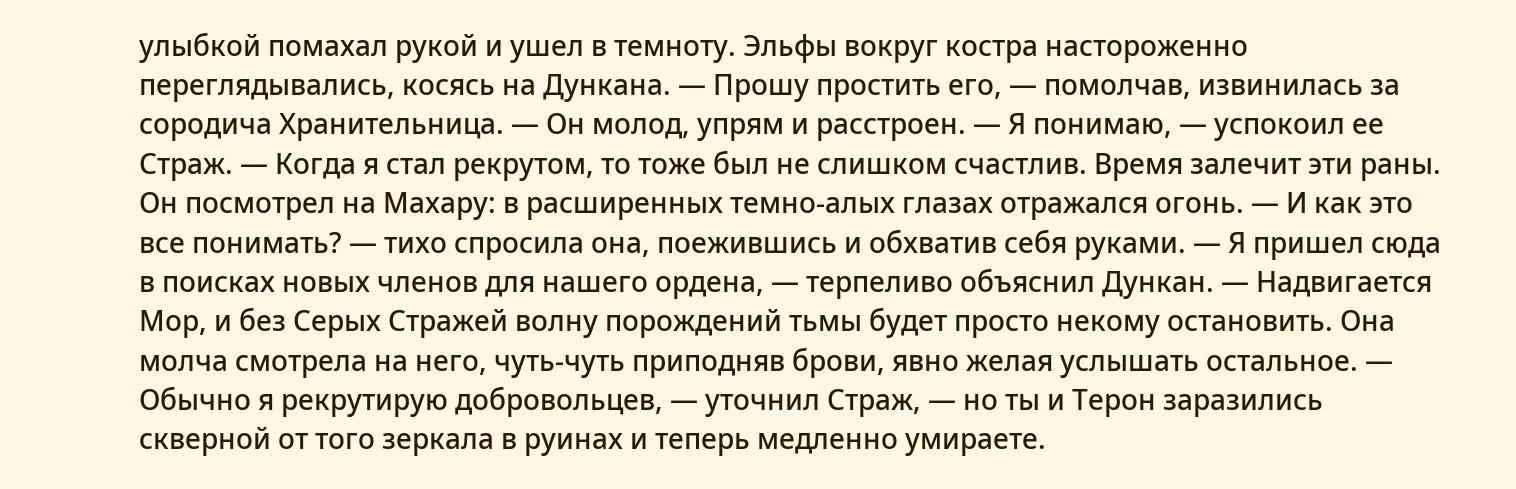улыбкой помахал рукой и ушел в темноту. Эльфы вокруг костра настороженно переглядывались, косясь на Дункана. — Прошу простить его, — помолчав, извинилась за сородича Хранительница. — Он молод, упрям и расстроен. — Я понимаю, — успокоил ее Страж. — Когда я стал рекрутом, то тоже был не слишком счастлив. Время залечит эти раны. Он посмотрел на Махару: в расширенных темно-алых глазах отражался огонь. — И как это все понимать? — тихо спросила она, поежившись и обхватив себя руками. — Я пришел сюда в поисках новых членов для нашего ордена, — терпеливо объяснил Дункан. — Надвигается Мор, и без Серых Стражей волну порождений тьмы будет просто некому остановить. Она молча смотрела на него, чуть-чуть приподняв брови, явно желая услышать остальное. — Обычно я рекрутирую добровольцев, — уточнил Страж, — но ты и Терон заразились скверной от того зеркала в руинах и теперь медленно умираете.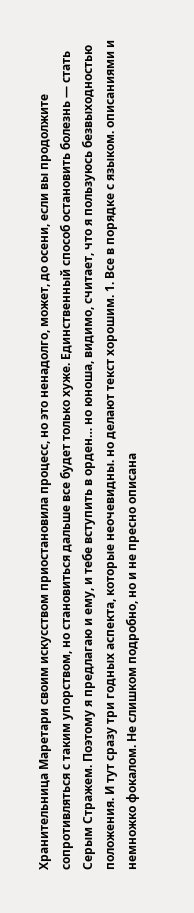Хранительница Маретари своим искусством приостановила процесс, но это ненадолго, может, до осени, если вы продолжите сопротивляться с таким упорством, но становиться дальше все будет только хуже. Единственный способ остановить болезнь — стать Серым Стражем. Поэтому я предлагаю и ему, и тебе вступить в орден… но юноша, видимо, считает, что я пользуюсь безвыходностью положения. И тут сразу три годных аспекта, которые неочевидны. но делают текст хорошим. 1. Все в порядке с языком. описаниями и немножко фокалом. Не слишком подробно, но и не пресно описана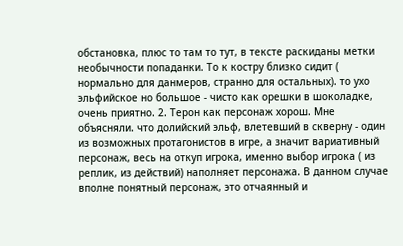обстановка, плюс то там то тут, в тексте раскиданы метки необычности попаданки. То к костру близко сидит ( нормально для данмеров, странно для остальных). то ухо эльфийское но большое - чисто как орешки в шоколадке, очень приятно. 2. Терон как персонаж хорош. Мне объясняли. что долийский эльф, влетевший в скверну - один из возможных протагонистов в игре, а значит вариативный персонаж, весь на откуп игрока, именно выбор игрока ( из реплик, из действий) наполняет персонажа. В данном случае вполне понятный персонаж, это отчаянный и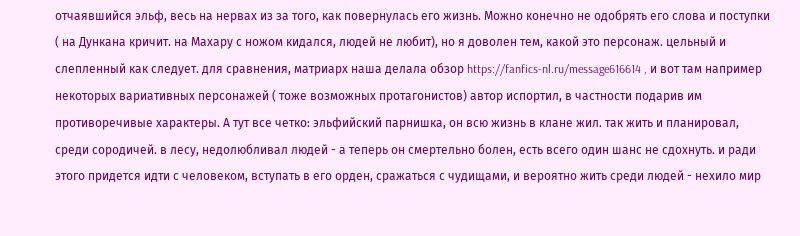отчаявшийся эльф, весь на нервах из за того, как повернулась его жизнь. Можно конечно не одобрять его слова и поступки ( на Дункана кричит. на Махару с ножом кидался, людей не любит), но я доволен тем, какой это персонаж. цельный и слепленный как следует. для сравнения, матриарх наша делала обзор https://fanfics-nl.ru/message616614 , и вот там например некоторых вариативных персонажей ( тоже возможных протагонистов) автор испортил, в частности подарив им противоречивые характеры. А тут все четко: эльфийский парнишка, он всю жизнь в клане жил. так жить и планировал, среди сородичей. в лесу, недолюбливал людей - а теперь он смертельно болен, есть всего один шанс не сдохнуть. и ради этого придется идти с человеком, вступать в его орден, сражаться с чудищами, и вероятно жить среди людей - нехило мир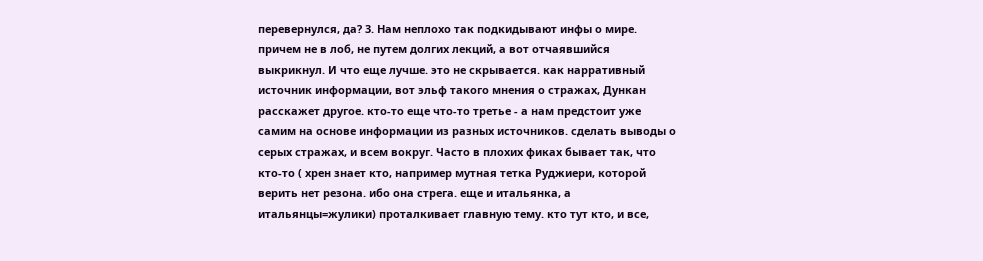перевернулся, да? 3. Нам неплохо так подкидывают инфы о мире. причем не в лоб, не путем долгих лекций, а вот отчаявшийся выкрикнул. И что еще лучше. это не скрывается. как нарративный источник информации, вот эльф такого мнения о стражах, Дункан расскажет другое. кто-то еще что-то третье - а нам предстоит уже самим на основе информации из разных источников. сделать выводы о серых стражах, и всем вокруг. Часто в плохих фиках бывает так, что кто-то ( хрен знает кто, например мутная тетка Руджиери, которой верить нет резона. ибо она стрега. еще и итальянка, а итальянцы=жулики) проталкивает главную тему. кто тут кто, и все,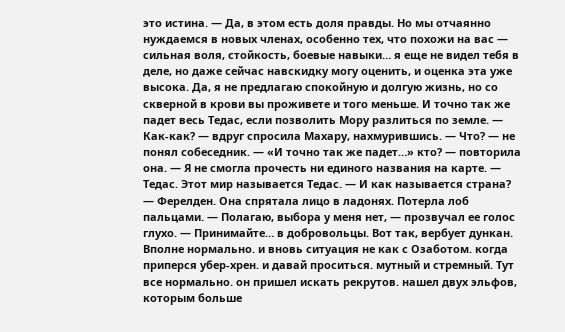это истина. — Да, в этом есть доля правды. Но мы отчаянно нуждаемся в новых членах, особенно тех, что похожи на вас — сильная воля, стойкость, боевые навыки… я еще не видел тебя в деле, но даже сейчас навскидку могу оценить, и оценка эта уже высока. Да, я не предлагаю спокойную и долгую жизнь, но со скверной в крови вы проживете и того меньше. И точно так же падет весь Тедас, если позволить Мору разлиться по земле. — Как-как? — вдруг спросила Махару, нахмурившись. — Что? — не понял собеседник. — «И точно так же падет…» кто? — повторила она. — Я не смогла прочесть ни единого названия на карте. — Тедас. Этот мир называется Тедас. — И как называется страна? — Ферелден. Она спрятала лицо в ладонях. Потерла лоб пальцами. — Полагаю, выбора у меня нет, — прозвучал ее голос глухо. — Принимайте… в добровольцы. Вот так, вербует дункан. Вполне нормально. и вновь ситуация не как с Озаботом. когда приперся убер-хрен. и давай проситься. мутный и стремный. Тут все нормально. он пришел искать рекрутов. нашел двух эльфов, которым больше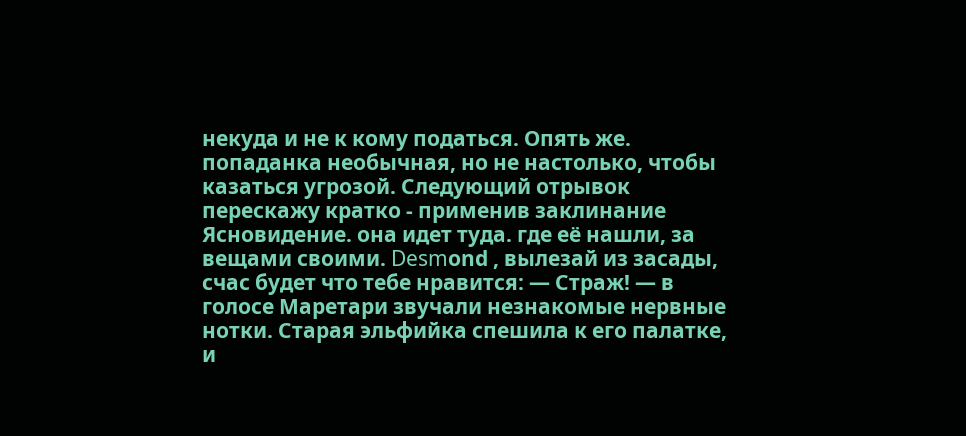некуда и не к кому податься. Опять же. попаданка необычная, но не настолько, чтобы казаться угрозой. Следующий отрывок перескажу кратко - применив заклинание Ясновидение. она идет туда. где её нашли, за вещами своими. Desmоnd , вылезай из засады, счас будет что тебе нравится: — Страж! — в голосе Маретари звучали незнакомые нервные нотки. Старая эльфийка спешила к его палатке, и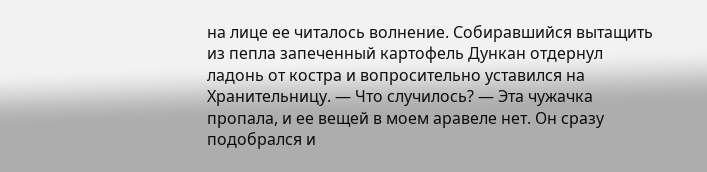на лице ее читалось волнение. Собиравшийся вытащить из пепла запеченный картофель Дункан отдернул ладонь от костра и вопросительно уставился на Хранительницу. — Что случилось? — Эта чужачка пропала, и ее вещей в моем аравеле нет. Он сразу подобрался и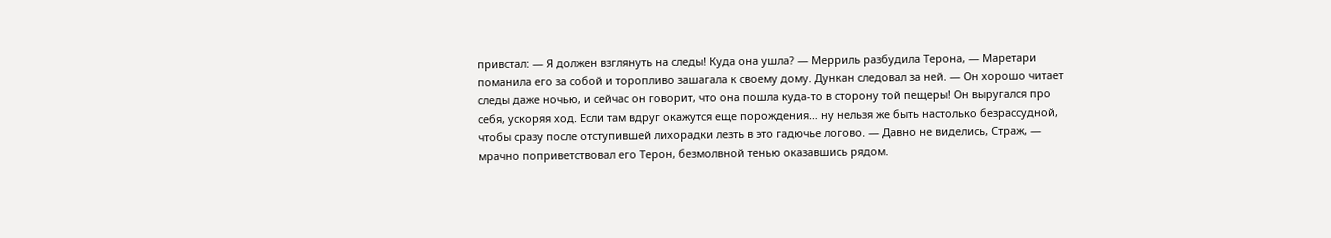привстал: — Я должен взглянуть на следы! Куда она ушла? — Мерриль разбудила Терона, — Маретари поманила его за собой и торопливо зашагала к своему дому. Дункан следовал за ней. — Он хорошо читает следы даже ночью, и сейчас он говорит, что она пошла куда-то в сторону той пещеры! Он выругался про себя, ускоряя ход. Если там вдруг окажутся еще порождения… ну нельзя же быть настолько безрассудной, чтобы сразу после отступившей лихорадки лезть в это гадючье логово. — Давно не виделись, Страж, — мрачно поприветствовал его Терон, безмолвной тенью оказавшись рядом.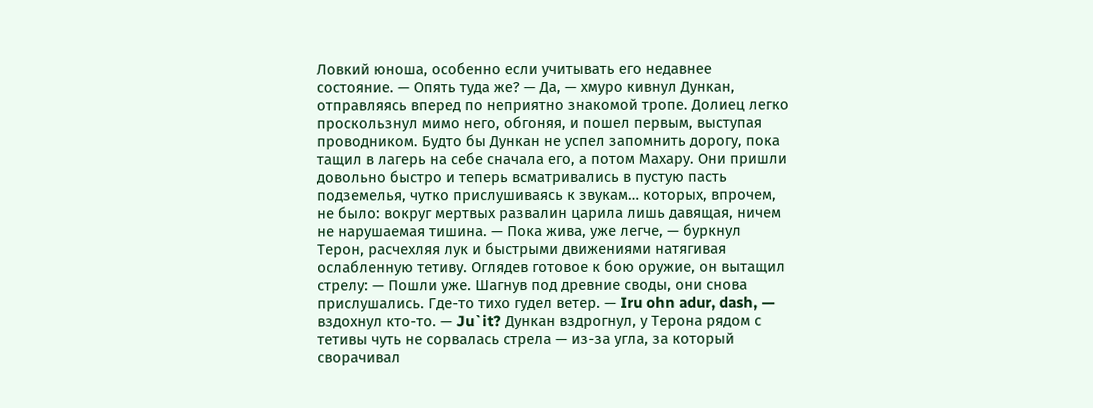Ловкий юноша, особенно если учитывать его недавнее состояние. — Опять туда же? — Да, — хмуро кивнул Дункан, отправляясь вперед по неприятно знакомой тропе. Долиец легко проскользнул мимо него, обгоняя, и пошел первым, выступая проводником. Будто бы Дункан не успел запомнить дорогу, пока тащил в лагерь на себе сначала его, а потом Махару. Они пришли довольно быстро и теперь всматривались в пустую пасть подземелья, чутко прислушиваясь к звукам… которых, впрочем, не было: вокруг мертвых развалин царила лишь давящая, ничем не нарушаемая тишина. — Пока жива, уже легче, — буркнул Терон, расчехляя лук и быстрыми движениями натягивая ослабленную тетиву. Оглядев готовое к бою оружие, он вытащил стрелу: — Пошли уже. Шагнув под древние своды, они снова прислушались. Где-то тихо гудел ветер. — Iru ohn adur, dash, — вздохнул кто-то. — Ju`it? Дункан вздрогнул, у Терона рядом с тетивы чуть не сорвалась стрела — из-за угла, за который сворачивал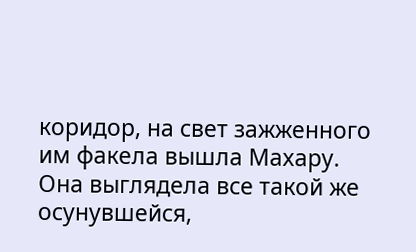коридор, на свет зажженного им факела вышла Махару. Она выглядела все такой же осунувшейся,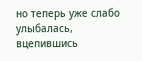но теперь уже слабо улыбалась, вцепившись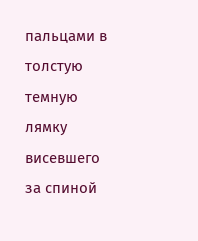пальцами в толстую темную лямку висевшего за спиной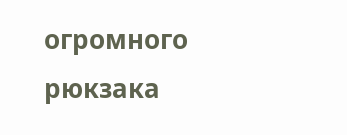огромного рюкзака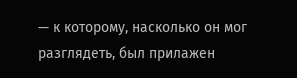— к которому, насколько он мог разглядеть, был прилажен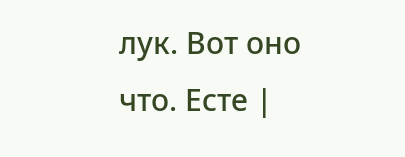лук. Вот оно что. Есте |